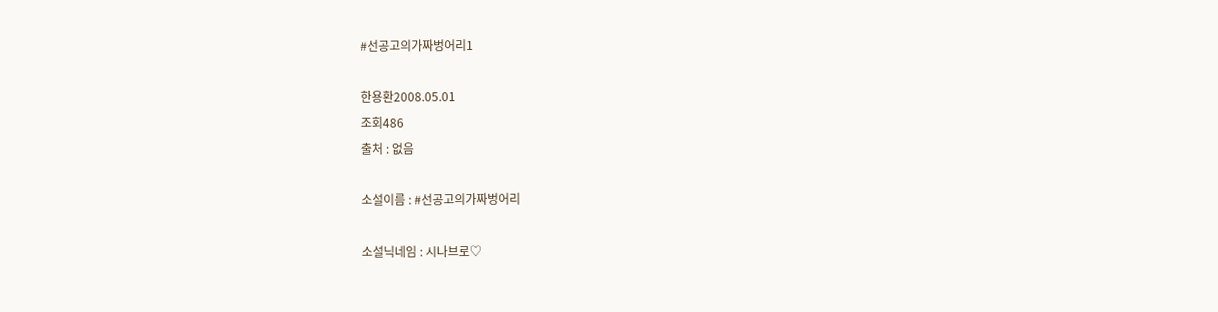#선공고의가짜벙어리1

한용환2008.05.01
조회486
출처 : 없음

소설이름 : #선공고의가짜벙어리

소설닉네임 : 시나브로♡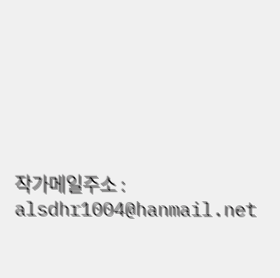작가메일주소 : alsdhr1004@hanmail.net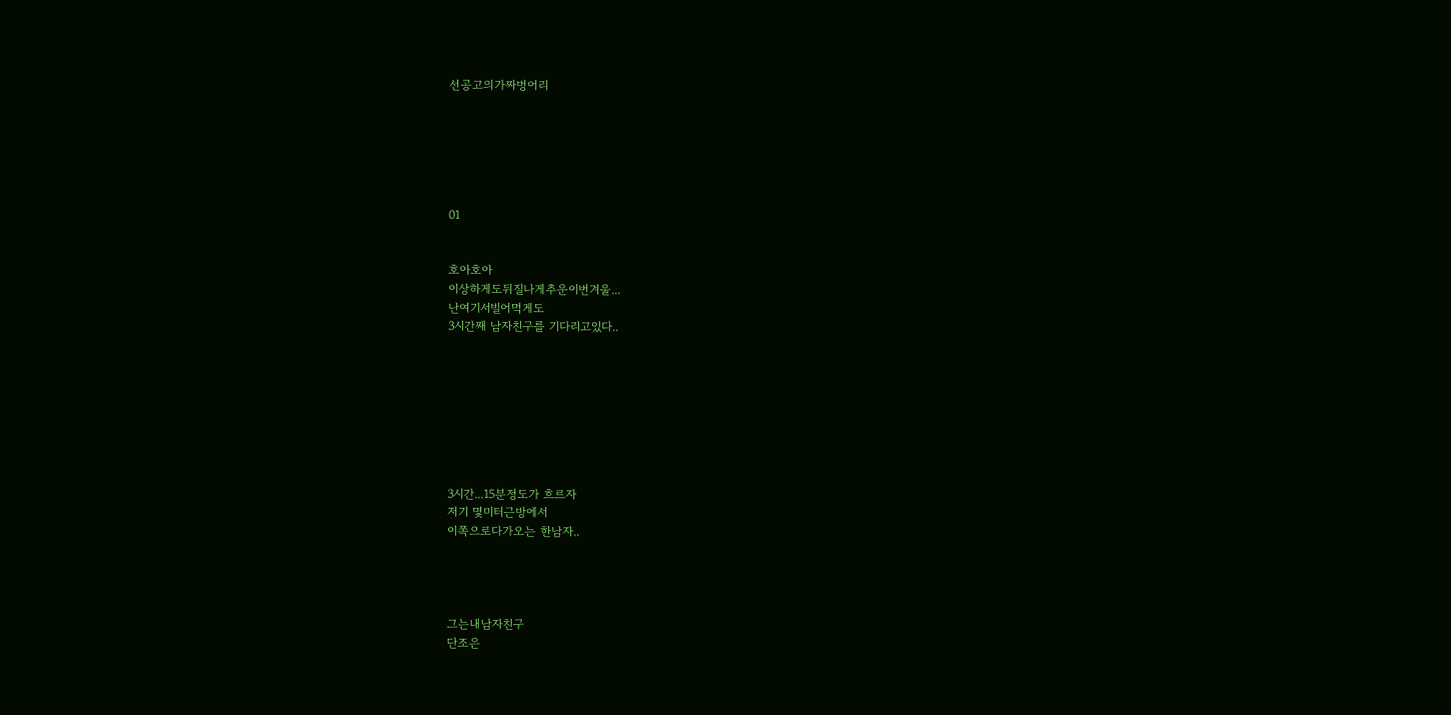선공고의가짜벙어리






01


호아호아
이상하게도뒤질나게추운이번겨울...
난여기서빌어먹게도
3시간째 남자친구를 기다리고있다..








3시간...15분정도가 흐르자
저기 몇미터근방에서
이쪽으로다가오는 한남자..




그는내남자친구
단조은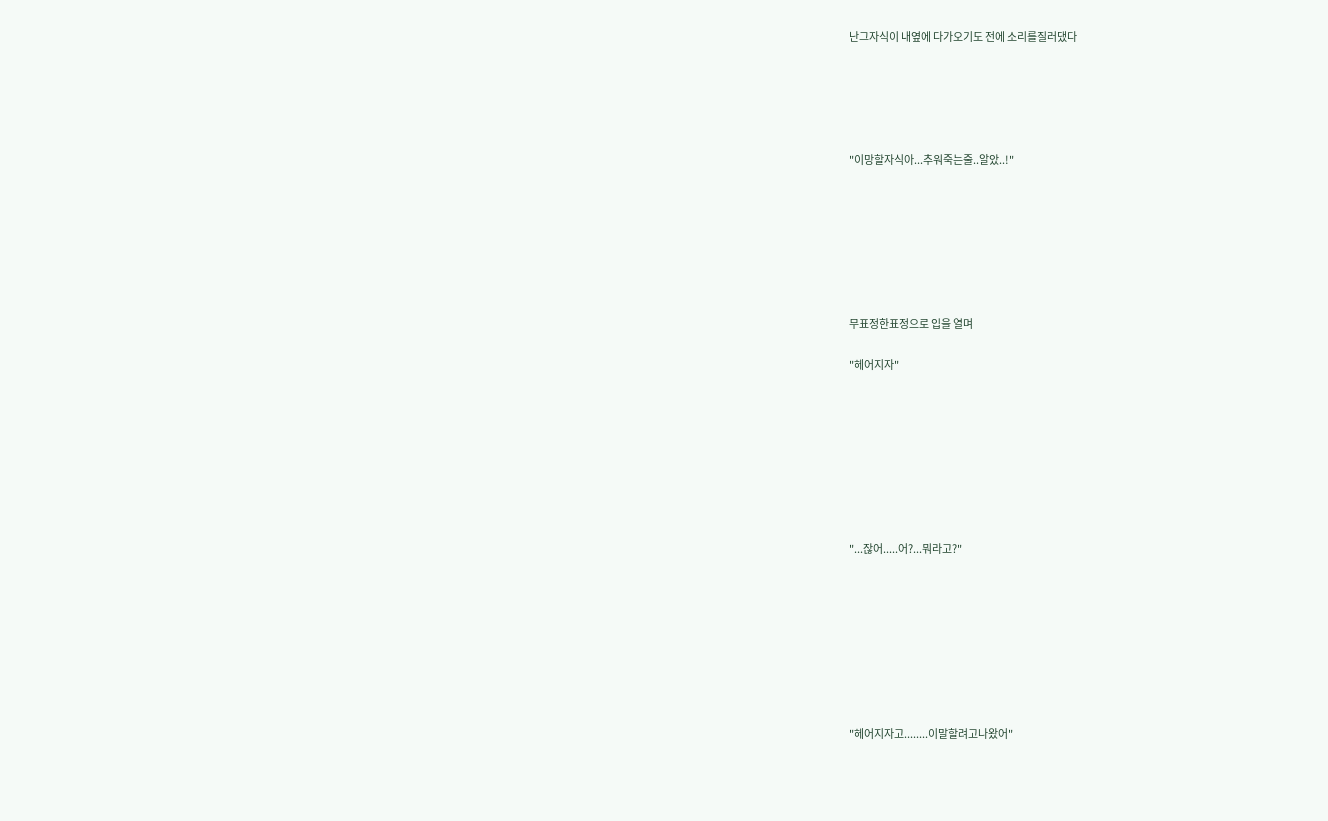난그자식이 내옆에 다가오기도 전에 소리를질러댔다





"이망할자식아...추워죽는줄..알았..!"







무표정한표정으로 입을 열며

"헤어지자"








"...잖어.....어?...뭐라고?"








"헤어지자고........이말할려고나왔어"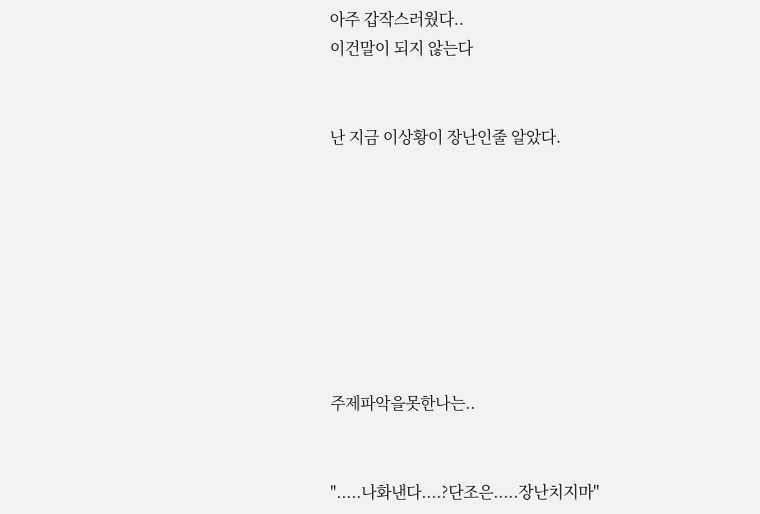아주 갑작스러웠다..
이건말이 되지 않는다


난 지금 이상황이 장난인줄 알았다.








주제파악을못한나는..


".....나화낸다....?단조은.....장난치지마"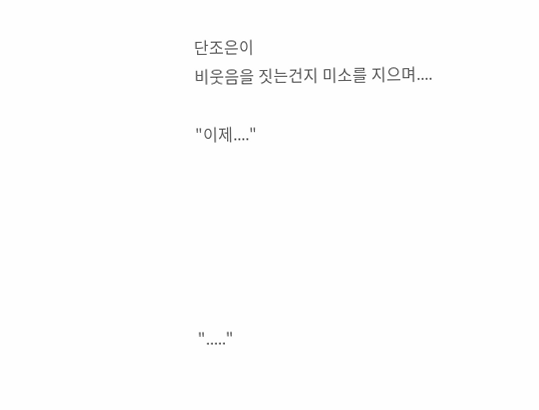단조은이
비웃음을 짓는건지 미소를 지으며....

"이제...."






"....."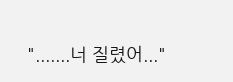".......너 질렸어..."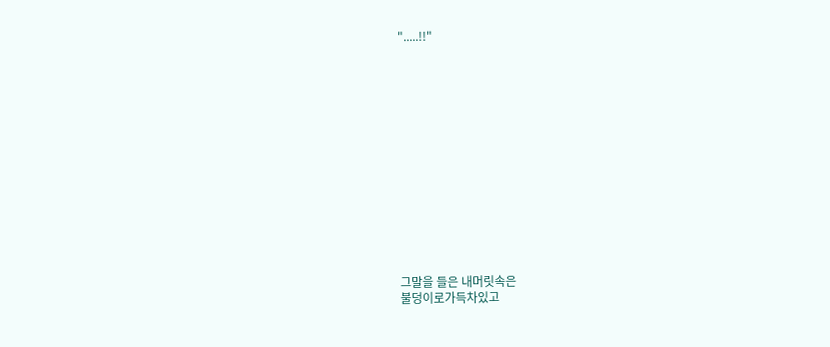".....!!"














그말을 들은 내머릿속은
불덩이로가득차있고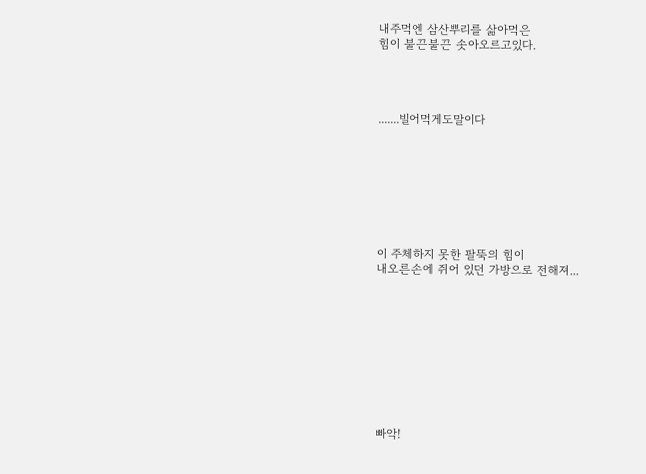내주먹엔 삼산뿌리를 삶아먹은
힘이 불끈불끈 솟아오르고있다.




.......빌어먹게도말이다








이 주체하지 못한 팔뚝의 힘이
내오른손에 쥐어 있던 가방으로 전해져...










빠악!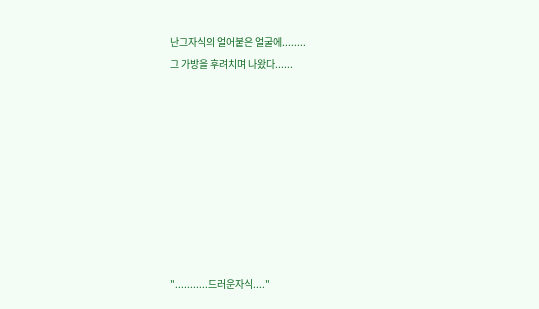난그자식의 얼어붙은 얼굴에........
그 가방을 후려치며 나왔다......









"...........드러운자식...."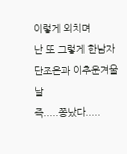이렇게 외치며
난 또 그렇게 한남자 단조은과 이추운겨울날
즉.....쫑났다.....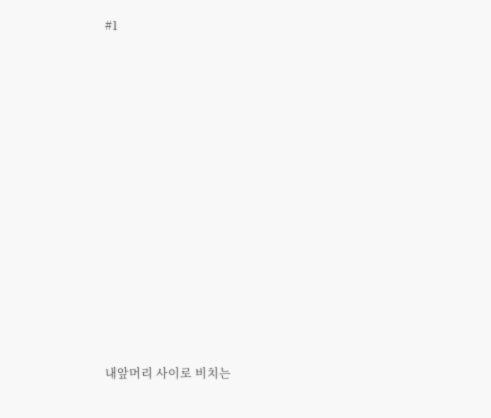#1












내앞머리 사이로 비치는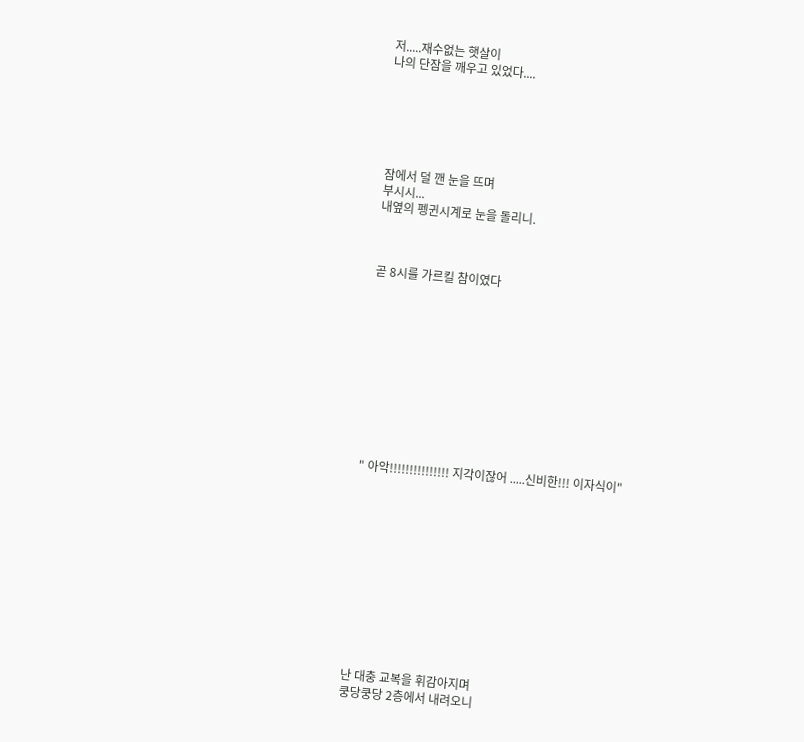저.....재수없는 햇살이
나의 단잠을 깨우고 있었다....






잠에서 덜 깬 눈을 뜨며
부시시...
내옆의 펭귄시계로 눈을 돌리니.



곧 8시를 가르킬 참이였다











" 아악!!!!!!!!!!!!!!! 지각이잖어 .....신비한!!! 이자식이"












난 대충 교복을 휘감아지며
쿵당쿵당 2층에서 내려오니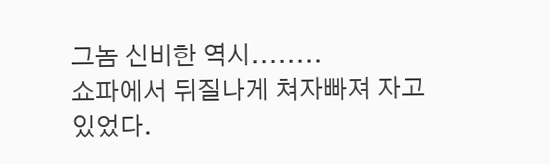그놈 신비한 역시........
쇼파에서 뒤질나게 쳐자빠져 자고있었다.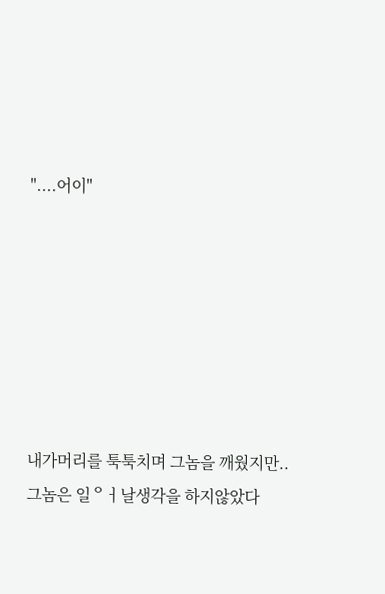"....어이"







내가머리를 툭툭치며 그놈을 깨웠지만..
그놈은 일ᄋㅓ날생각을 하지않았다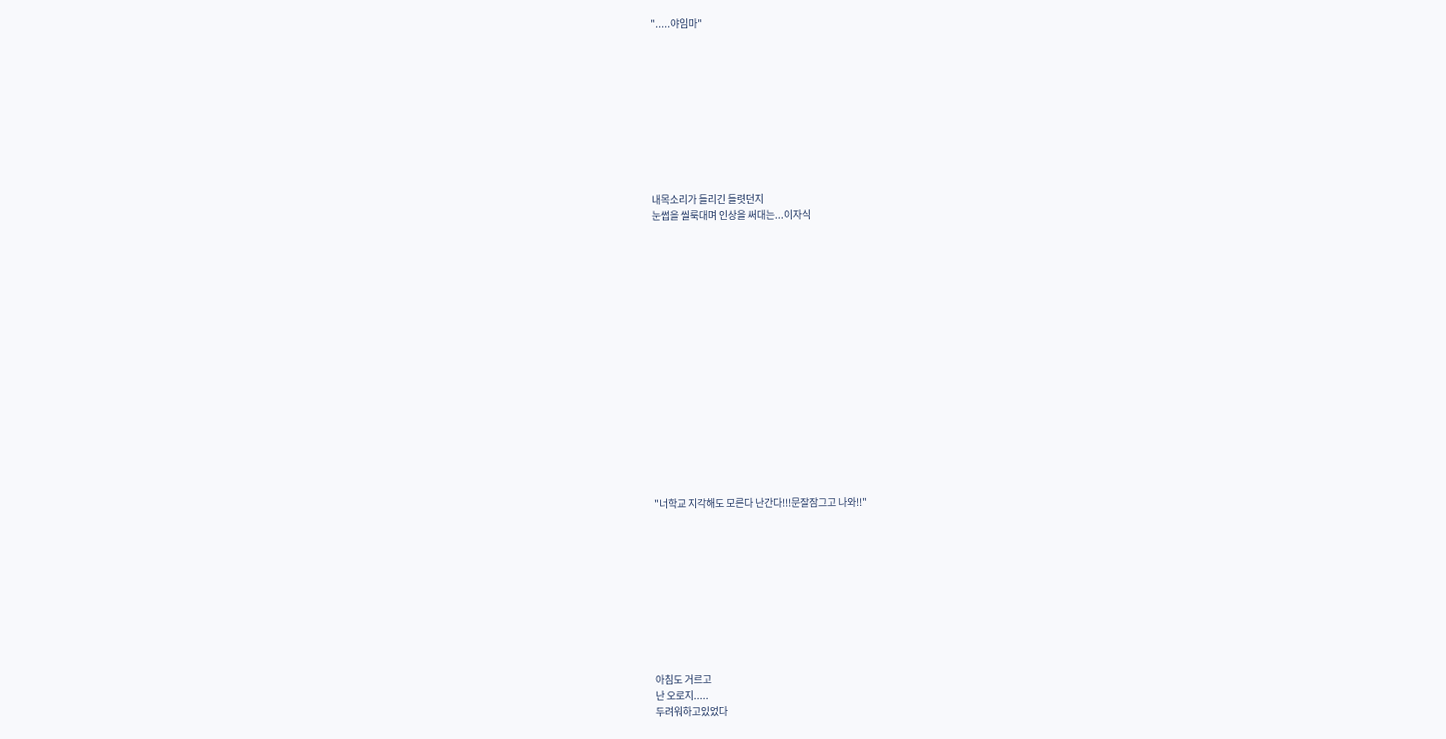".....야임마"










내목소리가 들리긴 들렷던지
눈썹을 씰룩대며 인상을 써대는...이자식

















"너학교 지각해도 모른다 난간다!!!문잘잠그고 나와!!"










아침도 거르고
난 오로지.....
두려워하고있었다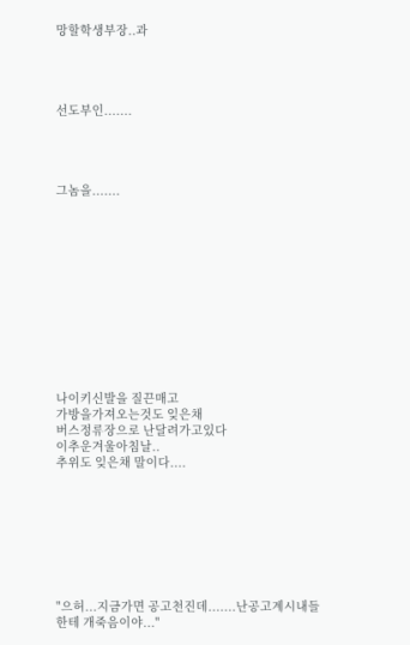망할학생부장..과




선도부인.......




그놈을.......












나이키신발을 질끈매고
가방을가져오는것도 잊은채
버스정류장으로 난달려가고있다
이추운겨울아침날..
추위도 잊은채 말이다....








"으허...지금가면 공고천진데.......난공고계시내들한테 개죽음이야..."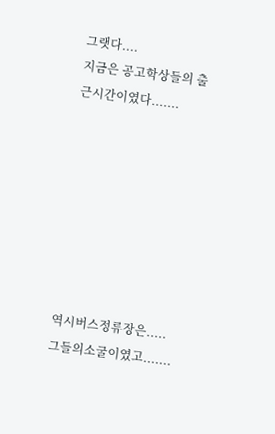그랫다....
지금은 공고학상들의 출근시간이였다.......








역시버스정류장은.....
그들의소굴이였고.......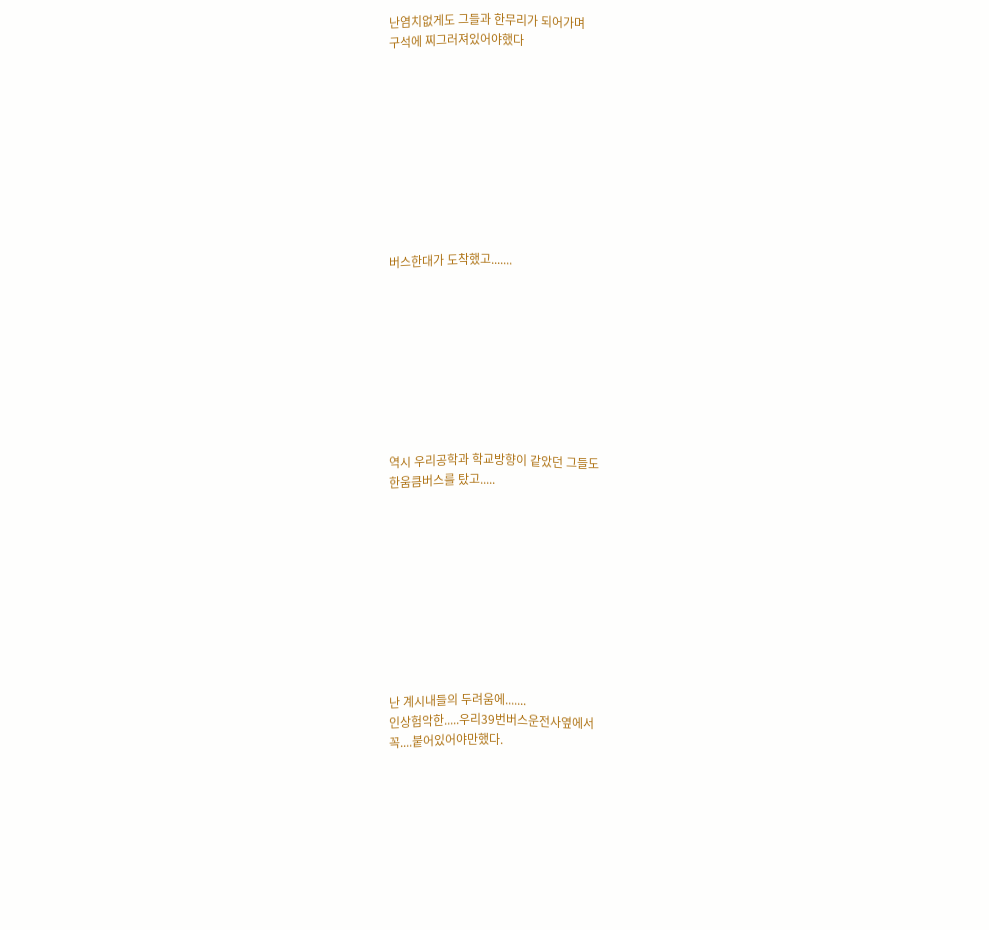난염치없게도 그들과 한무리가 되어가며
구석에 찌그러져있어야했다










버스한대가 도착했고.......









역시 우리공학과 학교방향이 같았던 그들도
한움큼버스를 탔고.....










난 계시내들의 두려움에.......
인상험악한.....우리39번버스운전사옆에서
꼭....붙어있어야만했다.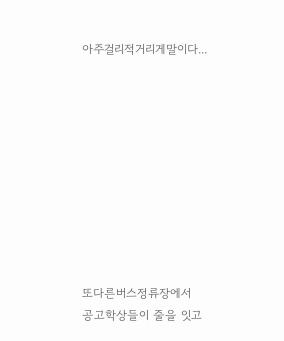아주걸리적거리게말이다...










또다른버스정류장에서
공고학상들이 줄을 잇고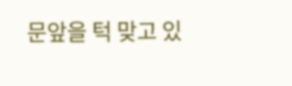문앞을 턱 맞고 있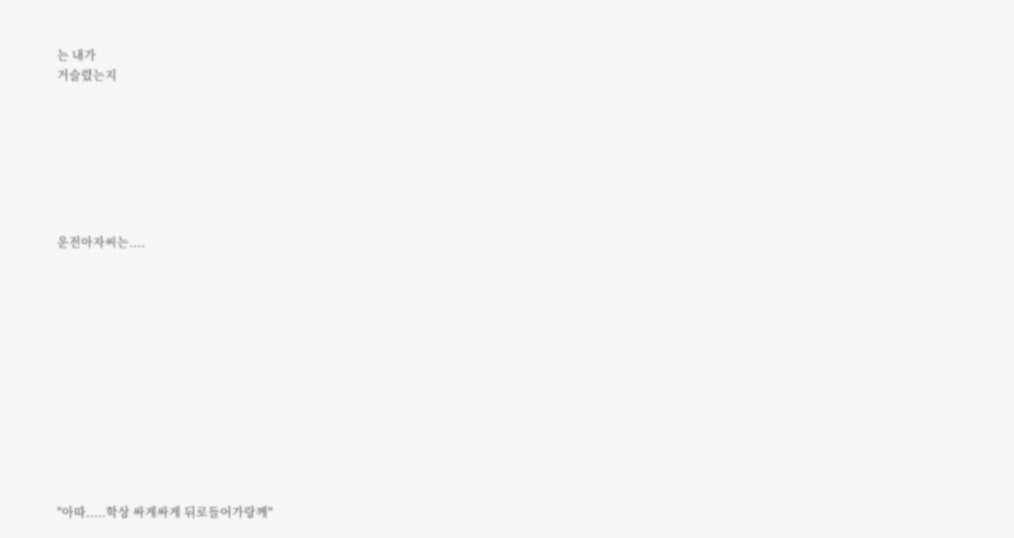는 내가
거슬렸는지







운전아자씨는....












"아따.....학상 싸게싸게 뒤로들어가랑께"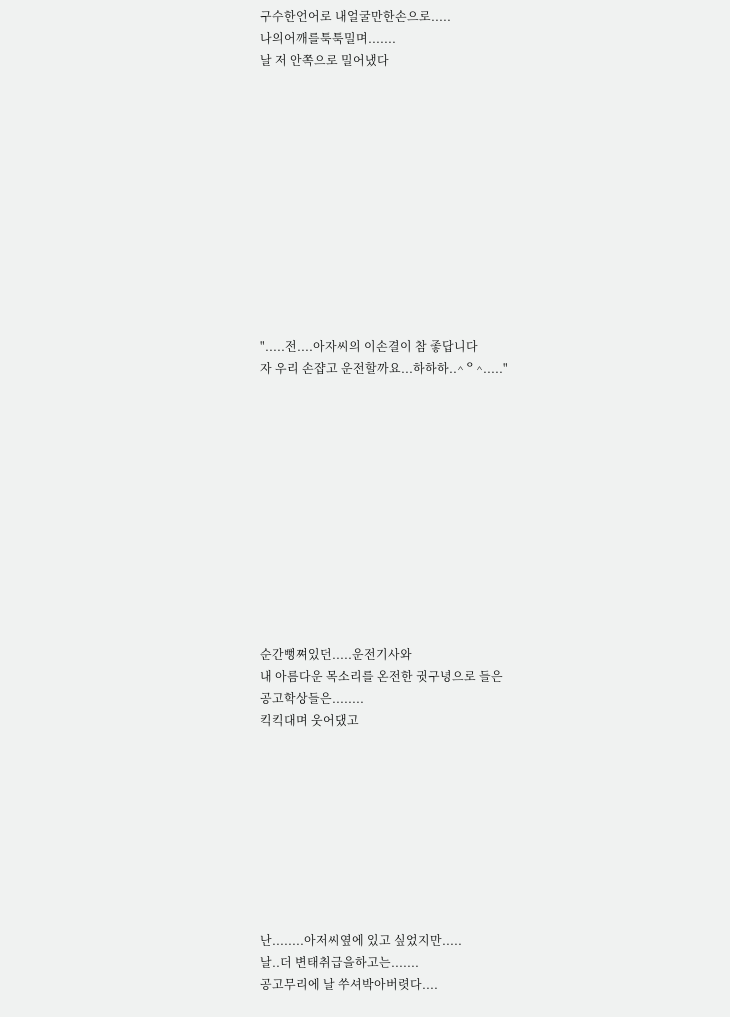구수한언어로 내얼굴만한손으로.....
나의어깨를툭툭밀며.......
날 저 안쪽으로 밀어냈다












".....전....아자씨의 이손결이 참 좋답니다
자 우리 손쟙고 운전할까요...하하하..^ᄋ^....."












순간뻥쪄있던.....운전기사와
내 아름다운 목소리를 온전한 귓구녕으로 들은
공고학상들은........
킥킥대며 웃어댔고









난........아저씨옆에 있고 싶었지만.....
날..더 변태취급을하고는.......
공고무리에 날 쑤셔박아버렷다....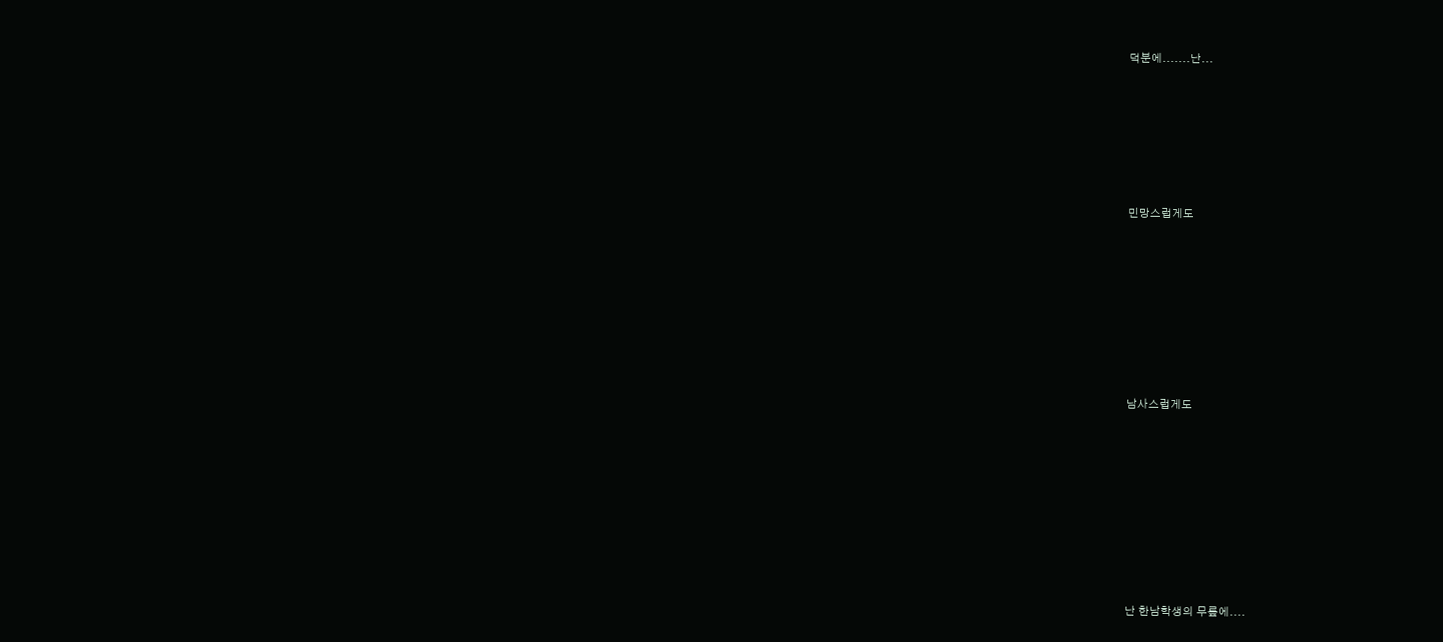덕분에.......난...








민망스럽게도










남사스럽게도











난 한남학생의 무릎에....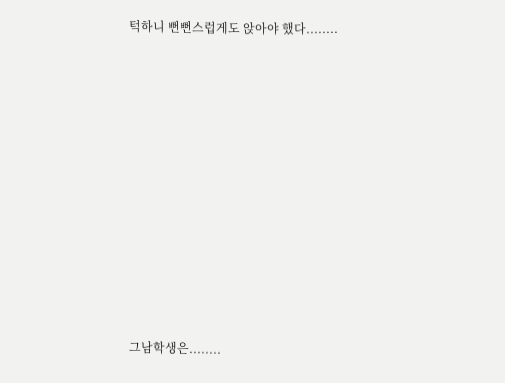턱하니 뻔뻔스럽게도 앉아야 했다........











그남학생은........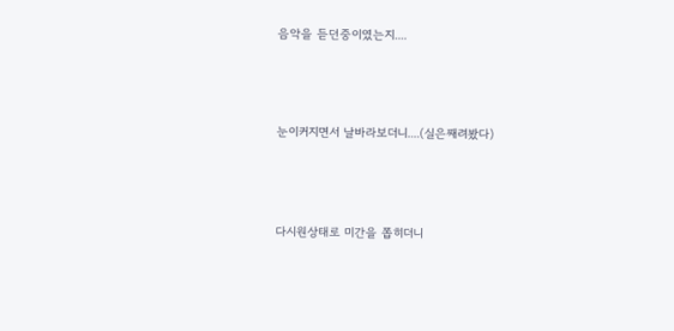음악을 듣던중이였는지....




눈이커지면서 날바라보더니....(실은째려봤다)




다시원상태로 미간을 쫍히더니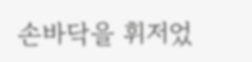손바닥을 휘저었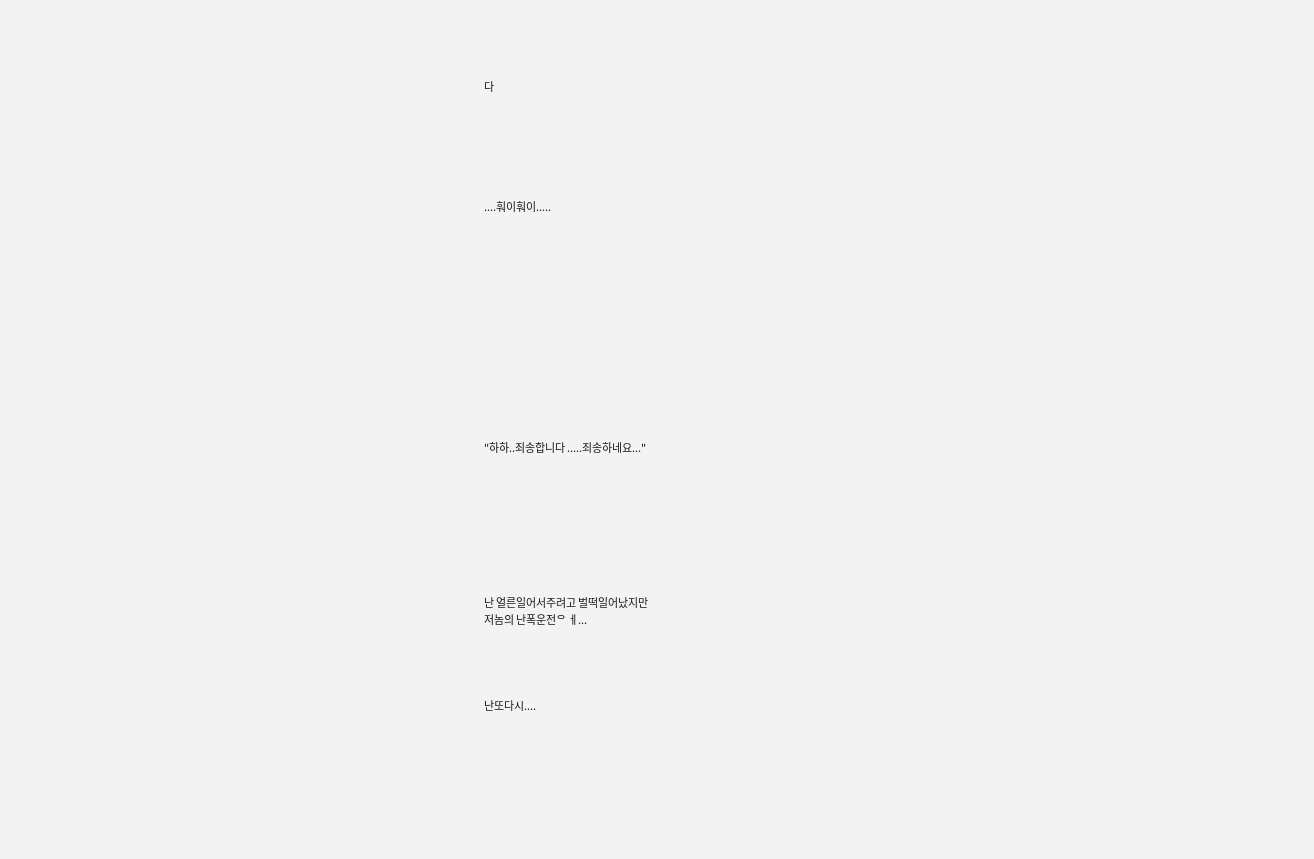다






....훠이훠이.....













"하하..죄송합니다 .....죄송하네요..."








난 얼른일어서주려고 벌떡일어났지만
저놈의 난폭운전ᄋ ㅔ...




난또다시....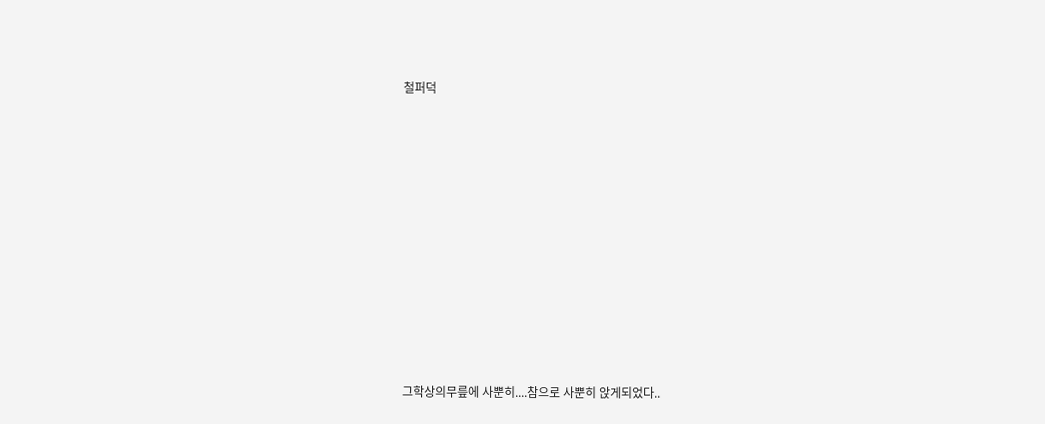철퍼덕












그학상의무릎에 사뿐히....참으로 사뿐히 앉게되었다..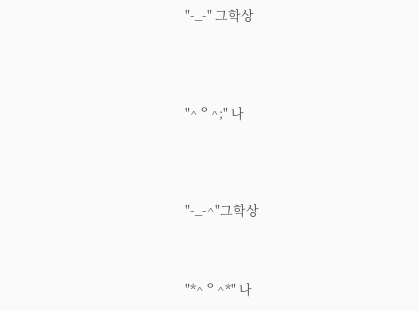"-_-" 그학상




"^ᄋ^;" 나




"-_-^"그학상



"*^ᄋ^*" 나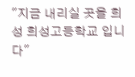"지금 내리실 곳을 희성 희성고등학교 입니다"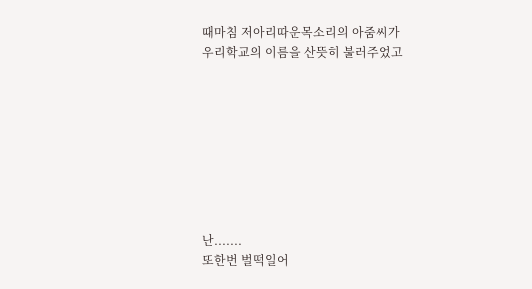때마침 저아리따운목소리의 아줌씨가
우리학교의 이름을 산뜻히 불러주었고








난.......
또한번 벌떡일어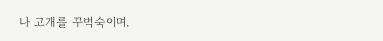나 고개를 꾸벅숙이며.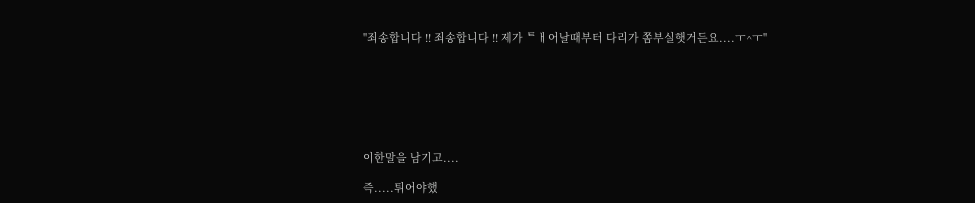"죄송합니다 !! 죄송합니다 !! 제가 ᄐㅐ어날때부터 다리가 쫌부실햇거든요....ㅜ^ㅜ"







이한말을 남기고....

즉.....튀어야했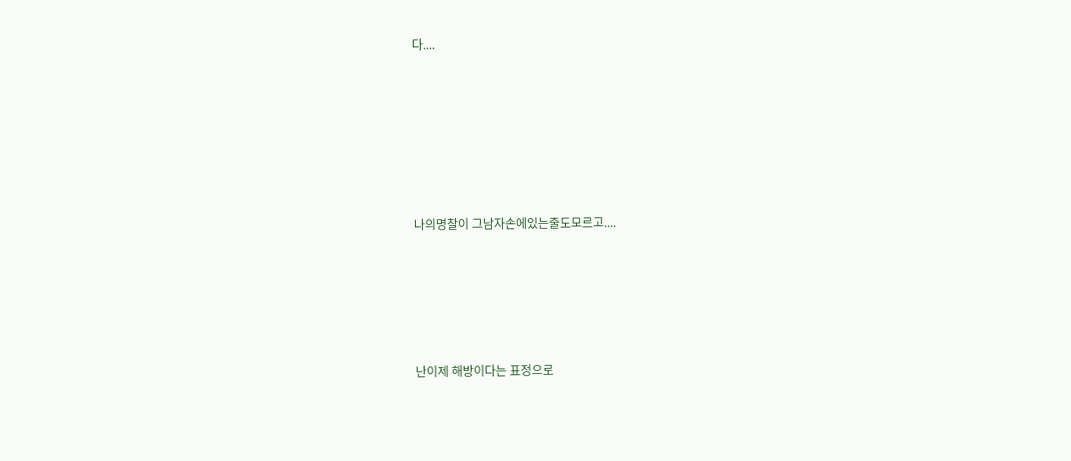다....










나의명찰이 그남자손에있는줄도모르고....








난이제 해방이다는 표정으로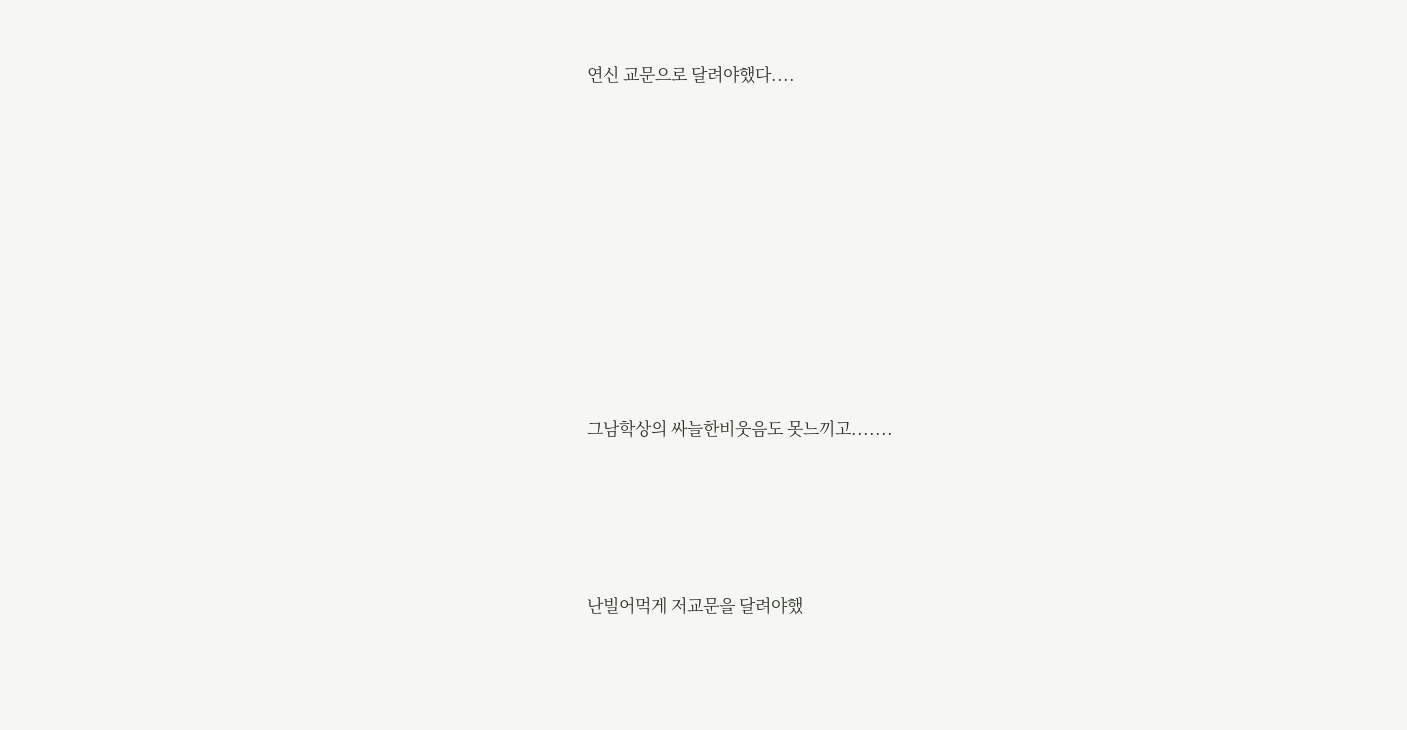연신 교문으로 달려야했다....











그남학상의 싸늘한비웃음도 못느끼고.......





난빌어먹게 저교문을 달려야했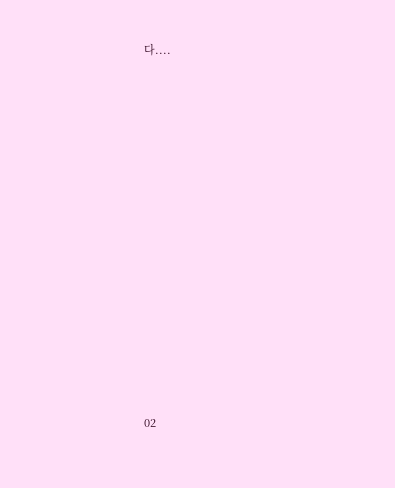다....














02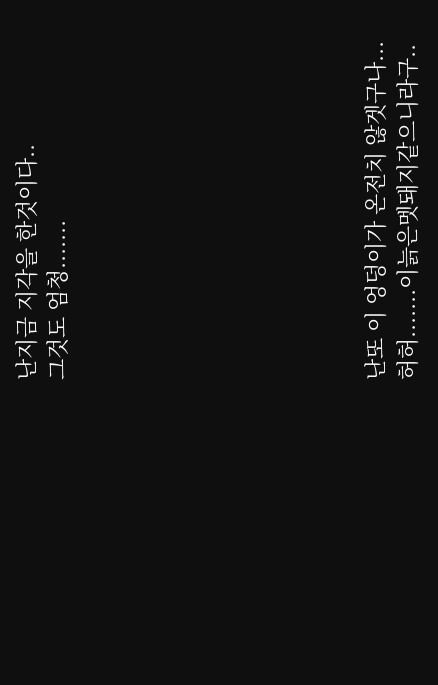난지금 지각을 한것이다..
그것도 엄청.......









난또 이 엉덩이가 온전치 않겟구나...
허허.......이늙은멧돼지같으니라구..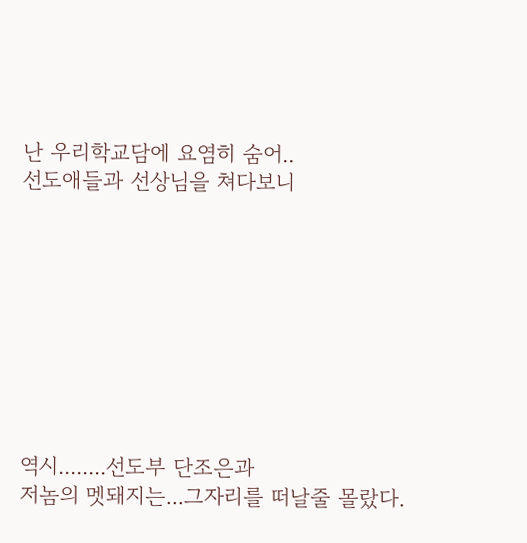난 우리학교담에 요염히 숨어..
선도애들과 선상님을 쳐다보니









역시........선도부 단조은과
저놈의 멧돼지는...그자리를 떠날줄 몰랐다.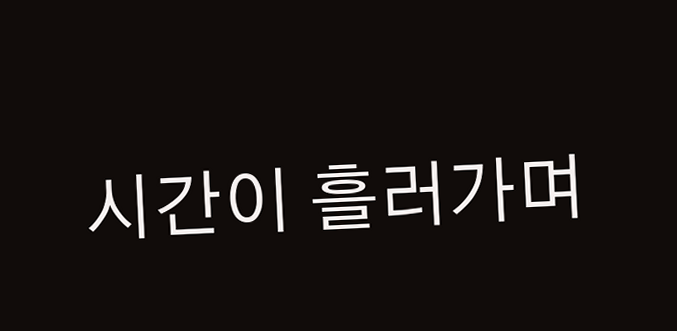시간이 흘러가며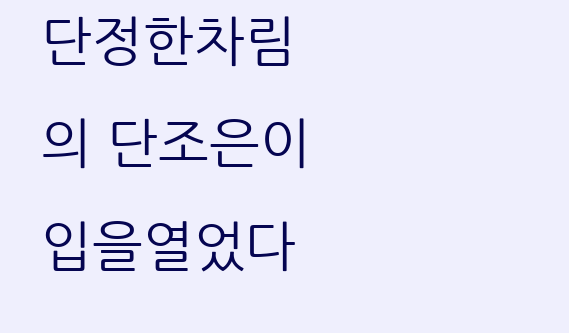단정한차림의 단조은이 입을열었다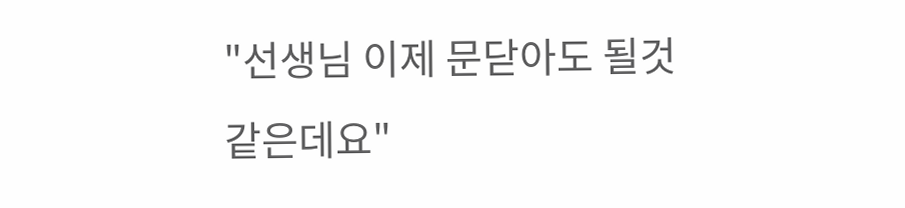"선생님 이제 문닫아도 될것 같은데요"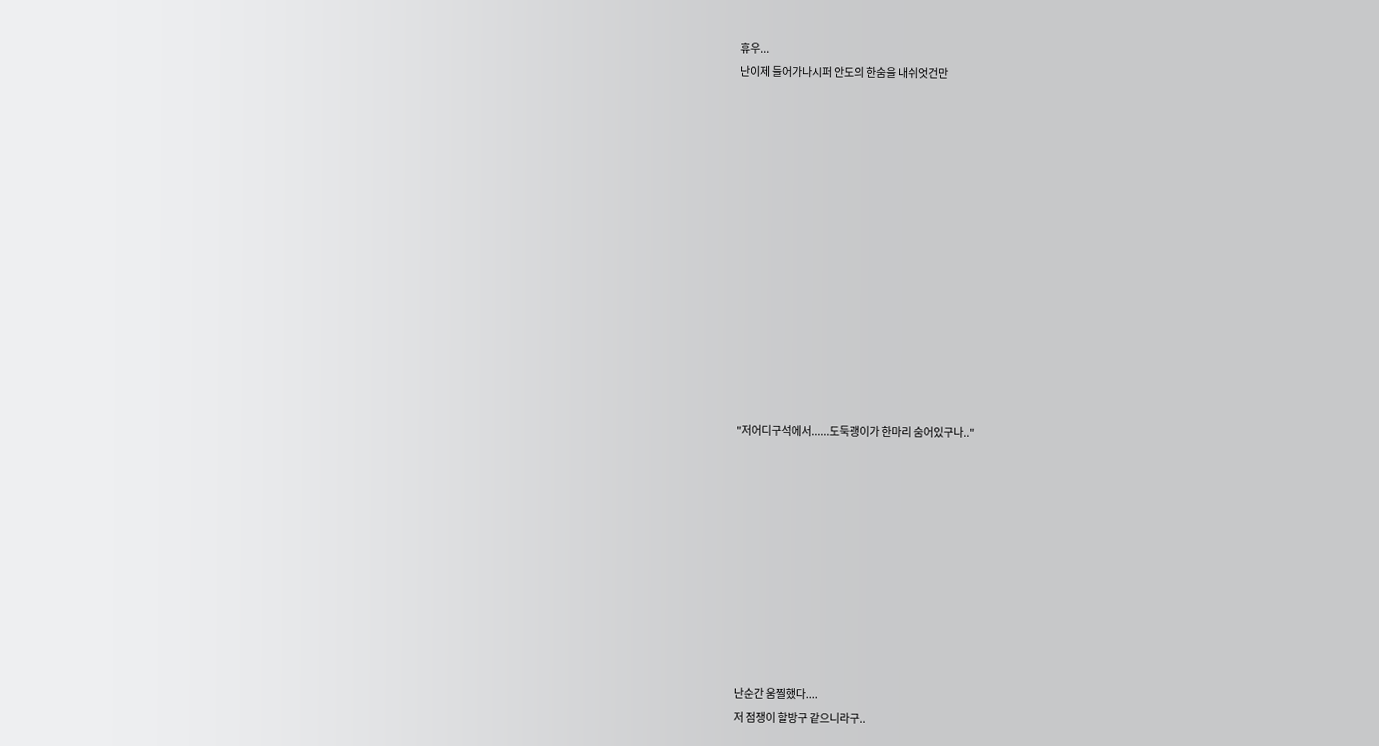휴우...
난이제 들어가나시퍼 안도의 한숨을 내쉬엇건만














"저어디구석에서......도둑괭이가 한마리 숨어있구나.."










난순간 움찔했다....
저 점쟁이 할방구 같으니라구..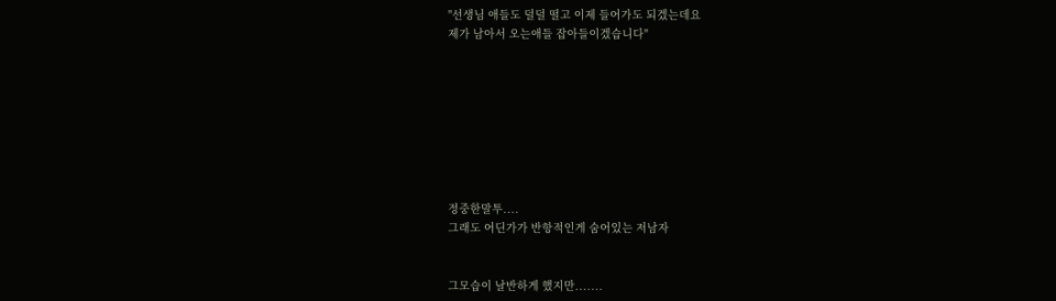"선생님 애들도 덜덜 떨고 이제 들어가도 되겠는데요
제가 남아서 오는애들 잡아들이겠습니다"








정중한말투....
그래도 어딘가가 반항적인게 숨어있는 저남자


그모습이 날반하게 했지만.......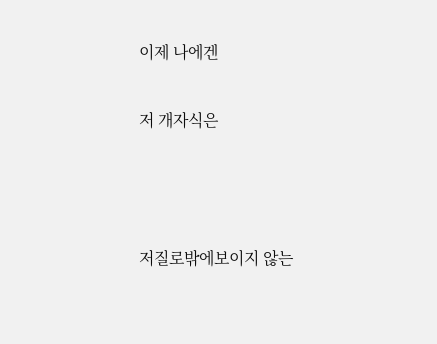이제 나에겐

저 개자식은



저질로밖에보이지 않는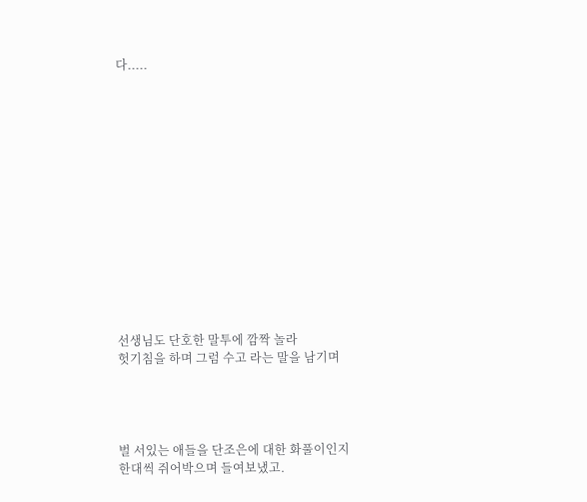다.....














선생님도 단호한 말투에 깜짝 놀라
헛기침을 하며 그럼 수고 라는 말을 남기며




벌 서있는 애들을 단조은에 대한 화풀이인지
한대씩 쥐어박으며 들여보냈고.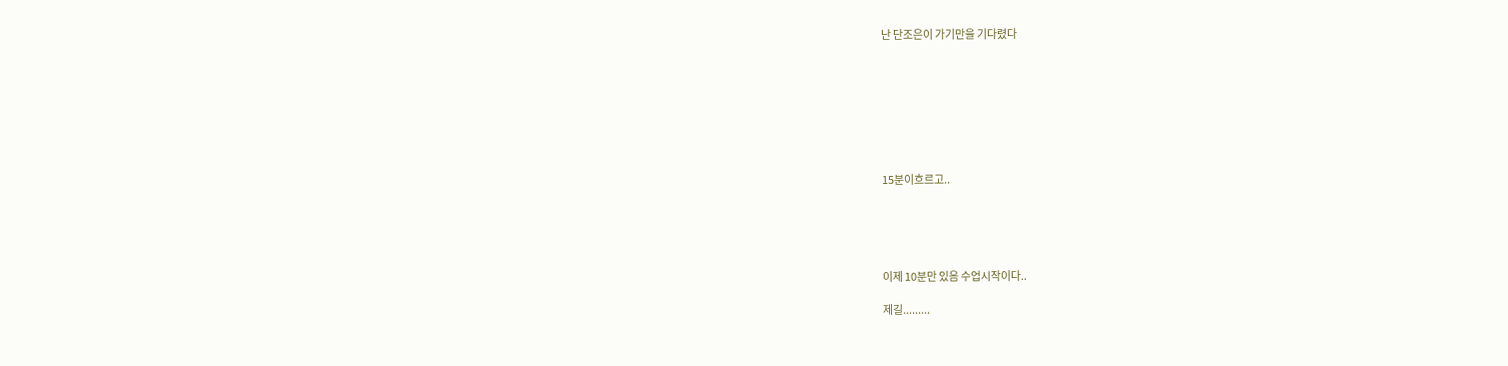난 단조은이 가기만을 기다렸다








15분이흐르고..





이제 10분만 있음 수업시작이다..

제길.........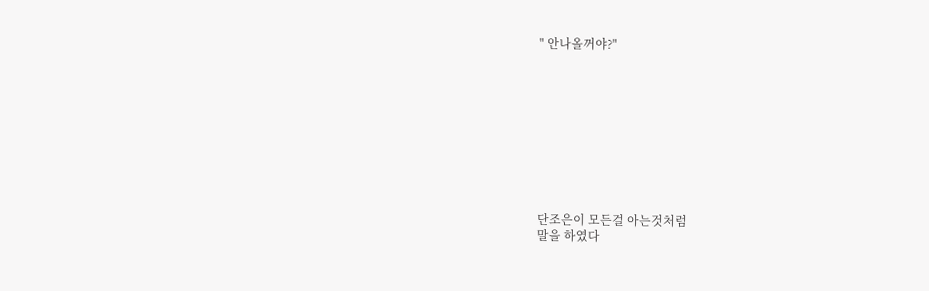" 안나올꺼야?"










단조은이 모든걸 아는것처럼
말을 하였다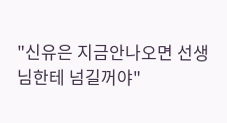"신유은 지금안나오면 선생님한테 넘길꺼야"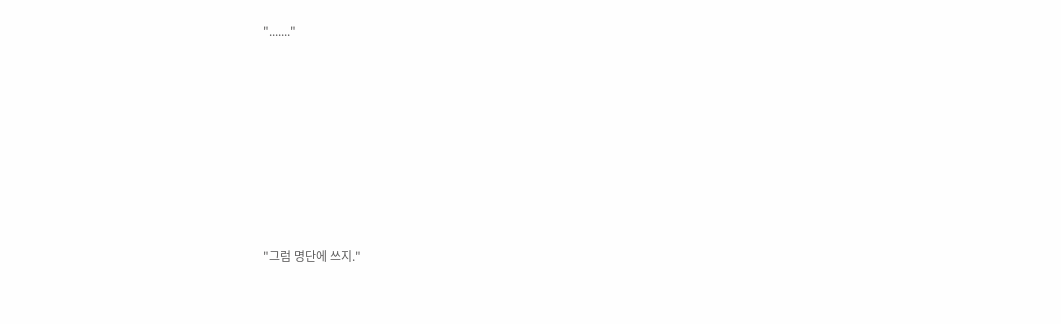"......."











"그럼 명단에 쓰지."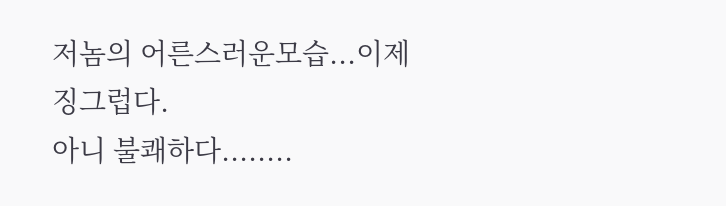저놈의 어른스러운모습...이제 징그럽다.
아니 불쾌하다........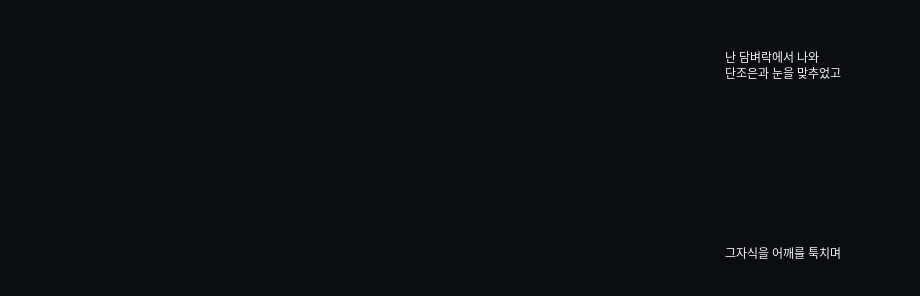난 담벼락에서 나와
단조은과 눈을 맞추었고










그자식을 어깨를 툭치며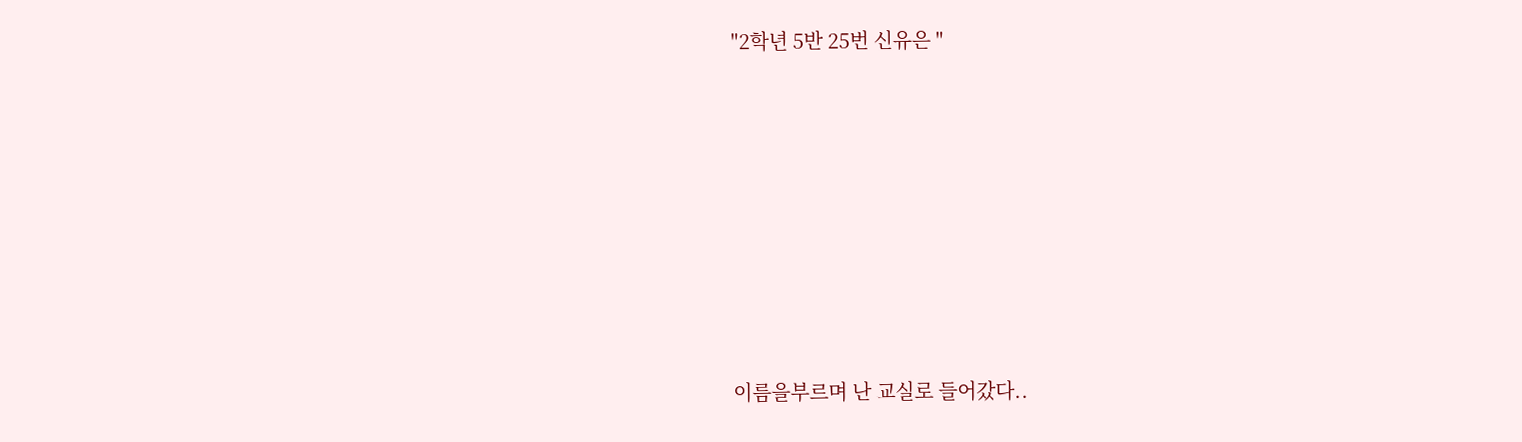"2학년 5반 25번 신유은 "












이름을부르며 난 교실로 들어갔다..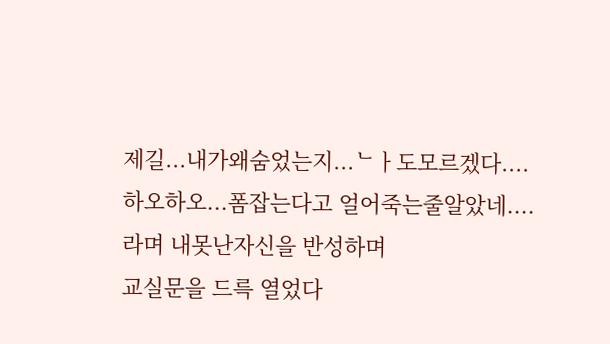제길...내가왜숨었는지...ᄂㅏ도모르겠다....
하오하오...폼잡는다고 얼어죽는줄알았네....
라며 내못난자신을 반성하며
교실문을 드륵 열었다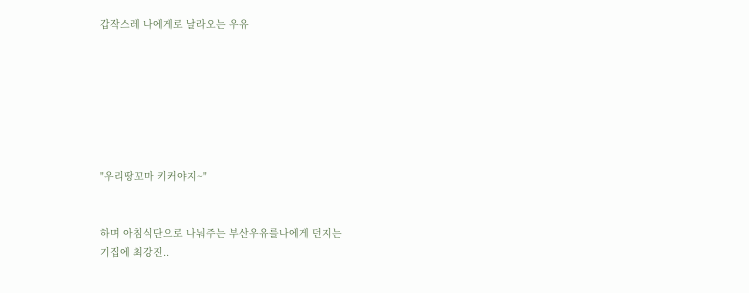갑작스레 나에게로 날라오는 우유







"우리땅꼬마 키커야지~"


하며 아침식단으로 나눠주는 부산우유를나에게 던지는
기집에 최강진..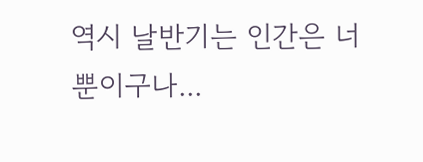역시 날반기는 인간은 너뿐이구나...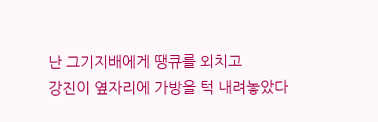난 그기지배에게 땡큐를 외치고
강진이 옆자리에 가방을 턱 내려놓았다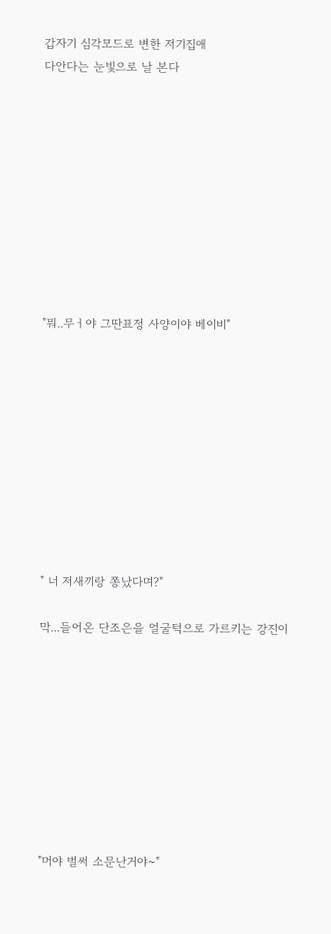갑자기 심각모드로 변한 저기집애
다안다는 눈빛으로 날 본다










"뭐..무ㅓ야 그딴표정 사양이야 베이비"










" 너 저새끼랑 쫑났다며?"

막...들어온 단조은을 얼굴턱으로 가르키는 강진이









"머야 벌써 소문난거야~"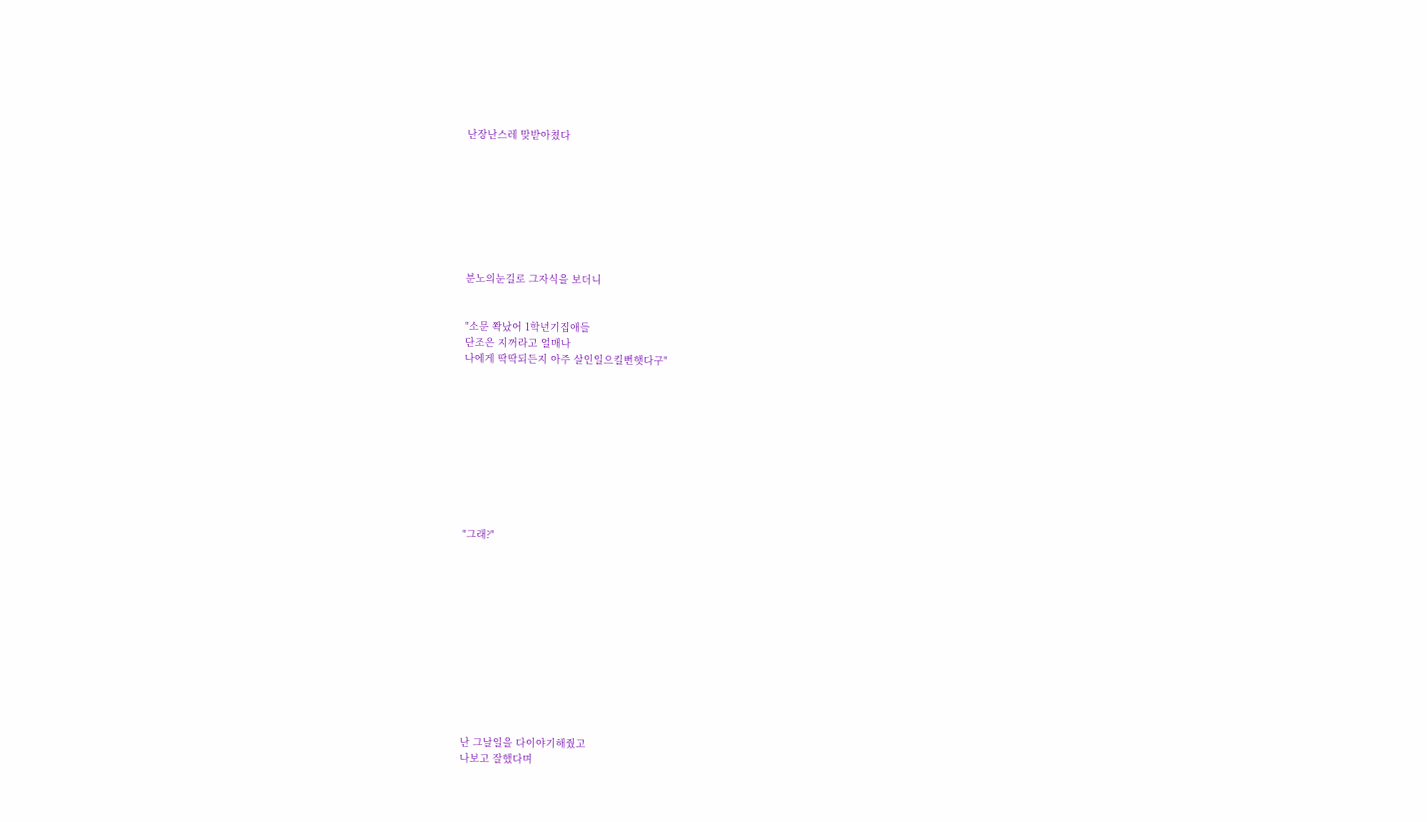난장난스레 맞받아쳤다








분노의눈길로 그자식을 보더니


"소문 쫙났어 1학년기집애들
단조은 지꺼라고 얼매나
나에게 딱딱되든지 아주 살인일으킬뻔햇다구"










"그래?"












난 그날일을 다이야기해줬고
나보고 잘했다며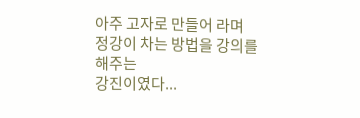아주 고자로 만들어 라며
정강이 차는 방법을 강의를 해주는
강진이였다...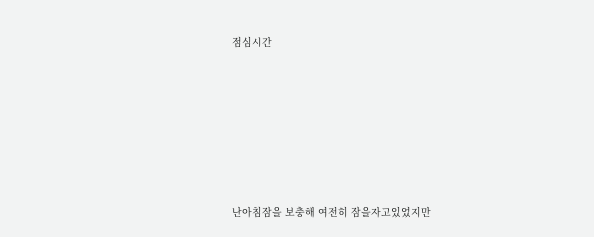점심시간









난아침잠을 보충해 여전히 잠을자고있었지만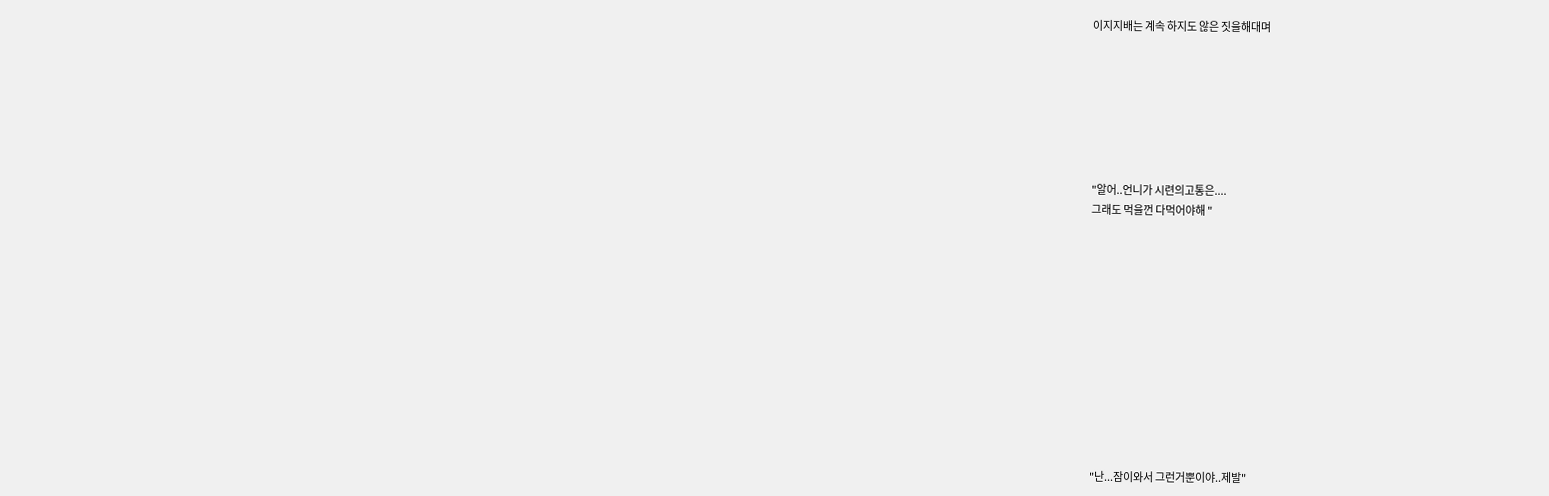이지지배는 계속 하지도 않은 짓을해대며







"알어..언니가 시련의고통은....
그래도 먹을껀 다먹어야해 "












"난...잠이와서 그런거뿐이야..제발"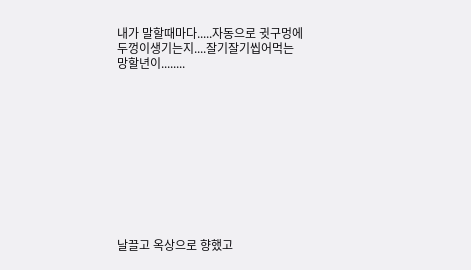내가 말할때마다.....자동으로 귓구멍에
두껑이생기는지....잘기잘기씹어먹는
망할년이........











날끌고 옥상으로 향했고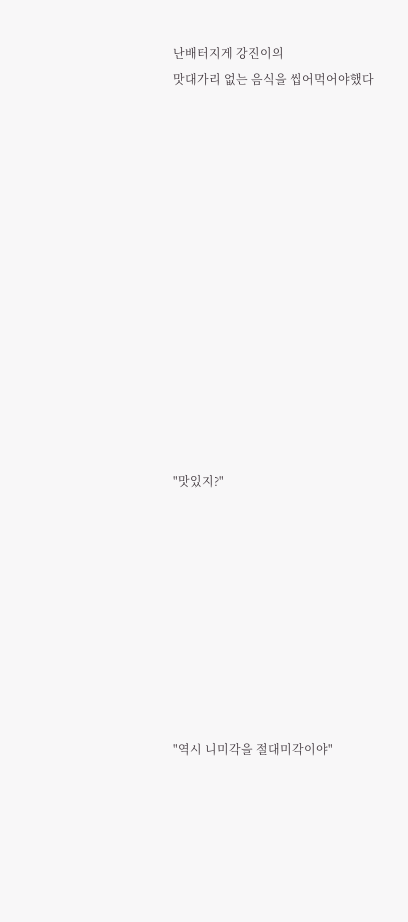난배터지게 강진이의
맛대가리 없는 음식을 씹어먹어야했다














"맛있지?"









"역시 니미각을 절대미각이야"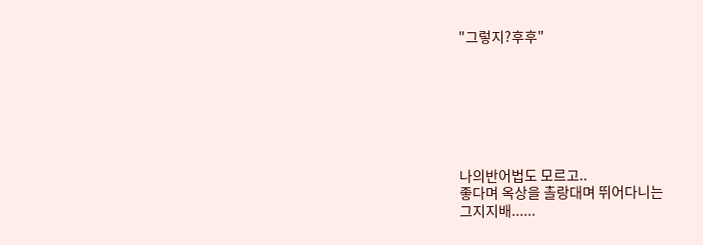"그렇지?후후"







나의반어법도 모르고..
좋다며 옥상을 촐랑대며 뛰어다니는
그지지배......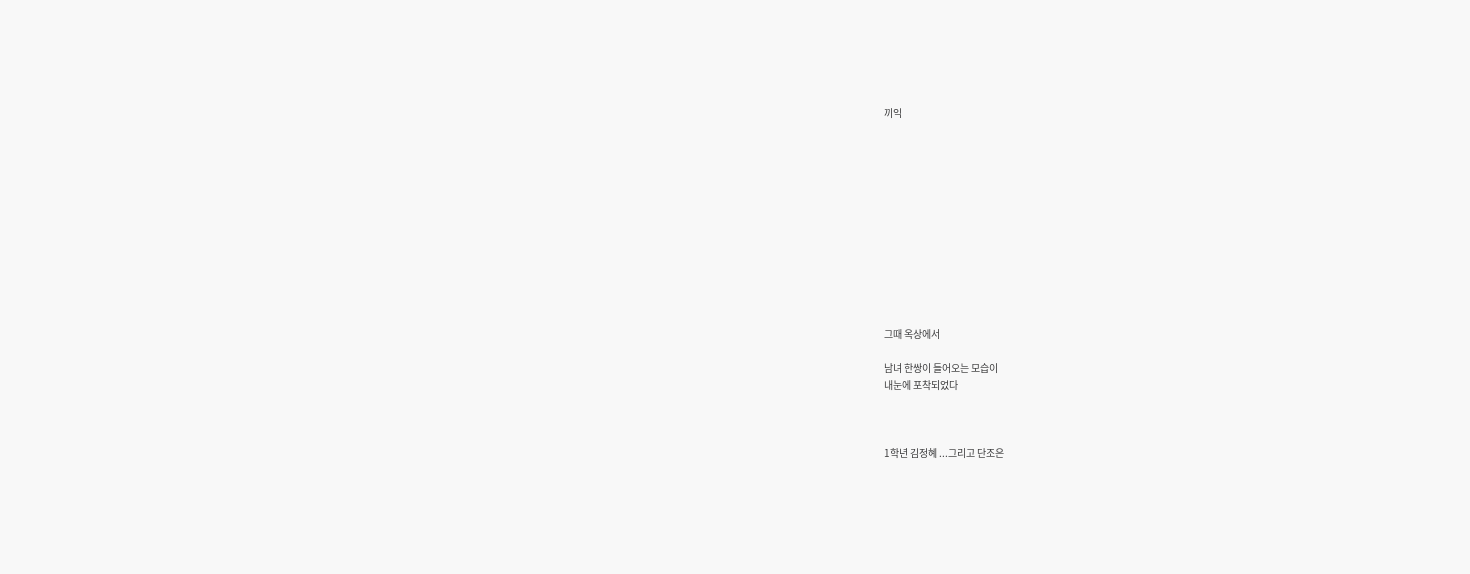끼익












그때 옥상에서

남녀 한쌍이 들어오는 모습이
내눈에 포착되었다



1학년 김정혜 ...그리고 단조은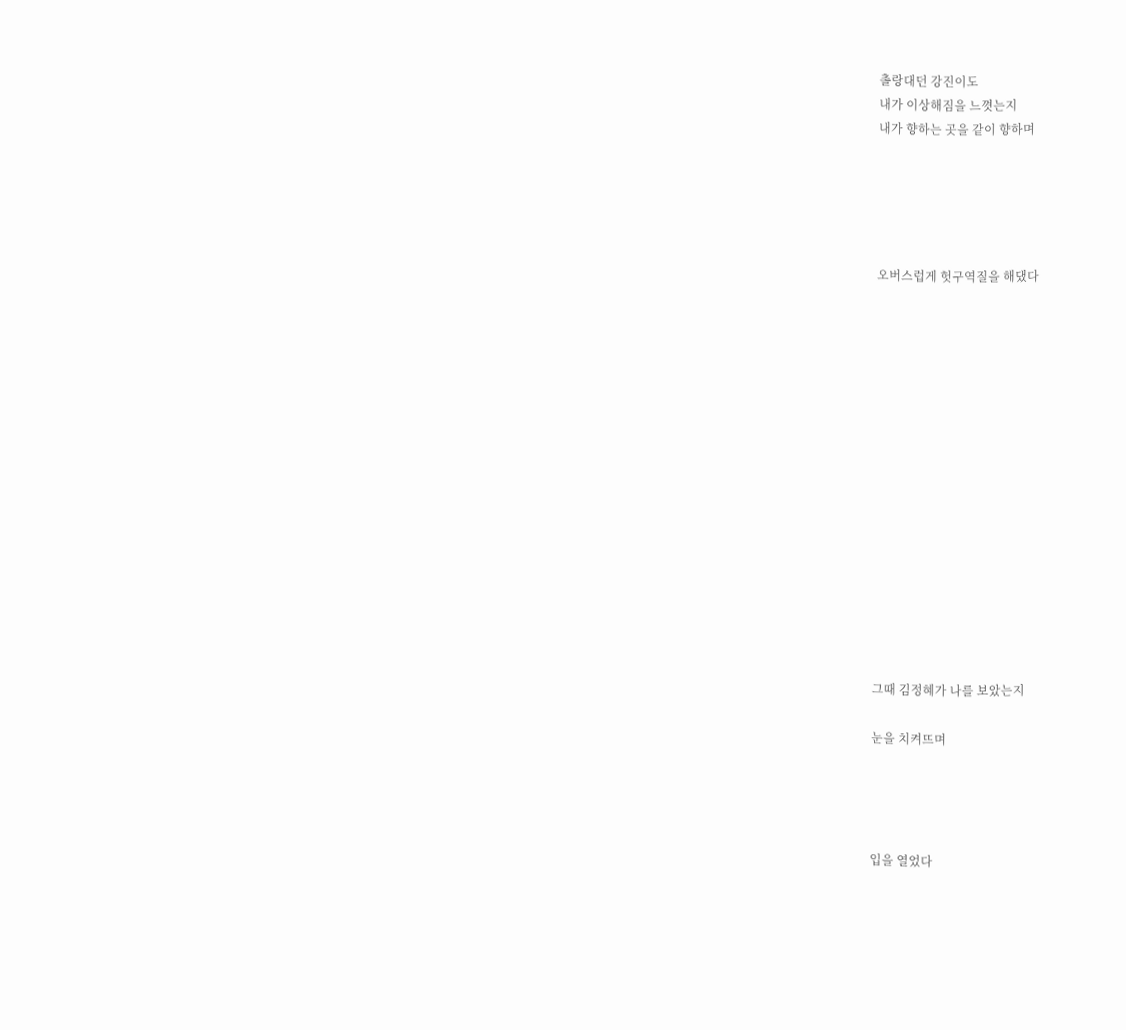촐랑대던 강진이도
내가 이상해짐을 느꼇는지
내가 향하는 곳을 같이 향하며





오버스럽게 헛구역질을 해댔다
















그때 김정혜가 나를 보았는지

눈을 치켜뜨며




입을 열었다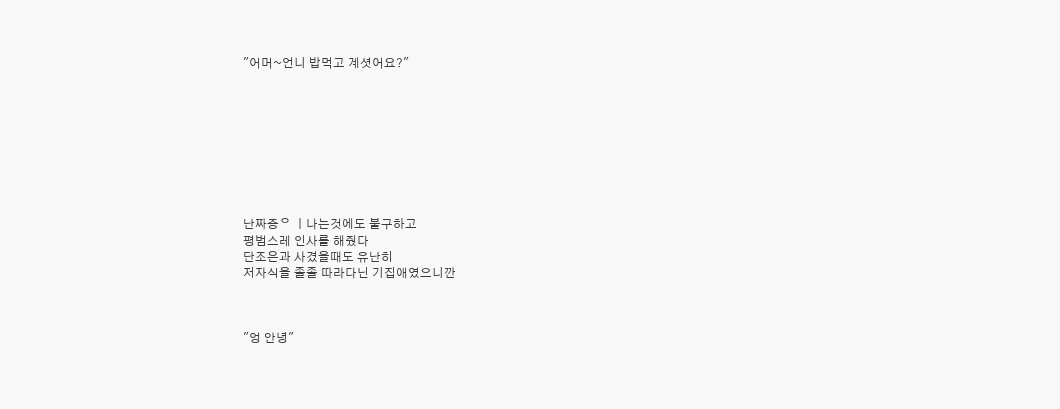"어머~언니 밥먹고 계셧어요?"









난짜증ᄋ ㅣ나는것에도 불구하고
평범스레 인사를 해줬다
단조은과 사겼을때도 유난히
저자식을 졸졸 따라다닌 기집애였으니깐



"엉 안녕"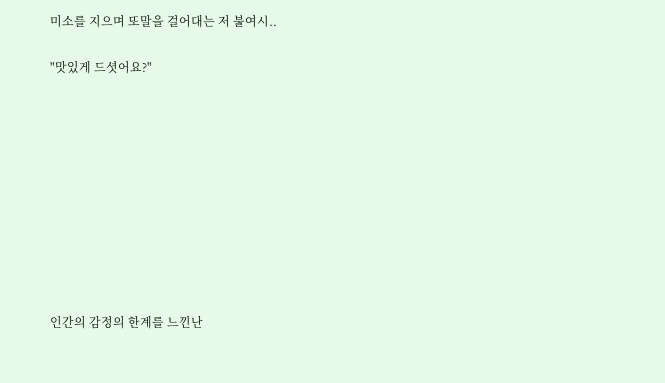미소를 지으며 또말을 걸어대는 저 불여시..

"맛있게 드셧어요?"










인간의 감정의 한계를 느낀난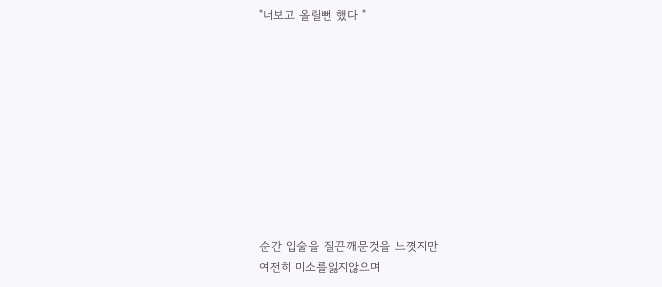"너보고 올릴뻔 했다 "










순간 입술을 질끈깨문것을 느꼇지만
여전히 미소를잃지않으며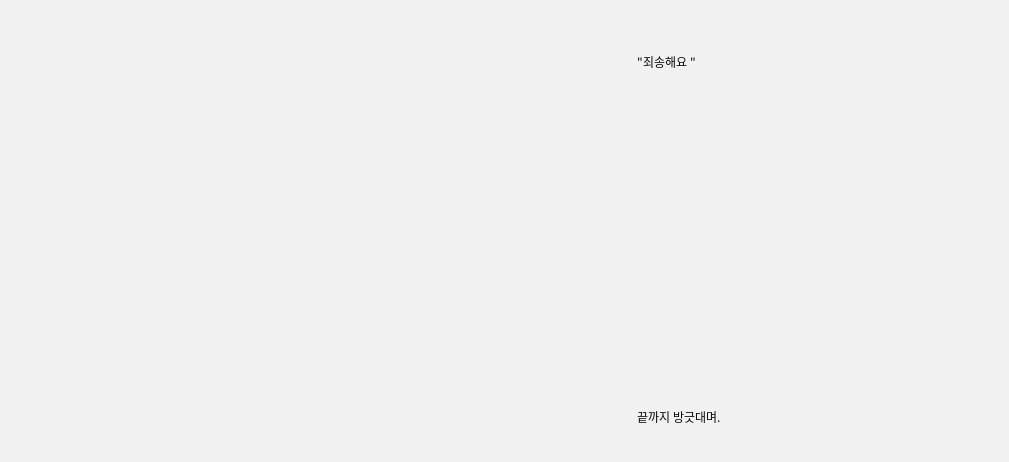"죄송해요 "















끝까지 방긋대며.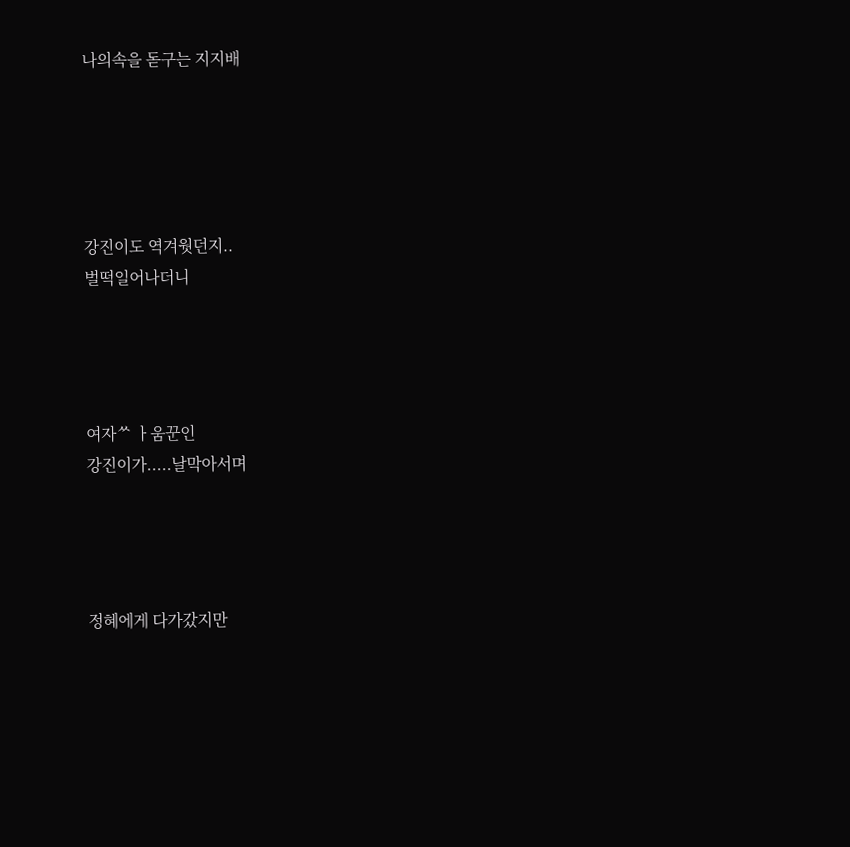나의속을 돋구는 지지배





강진이도 역겨웟던지..
벌떡일어나더니




여자ᄊ ㅏ움꾼인
강진이가.....날막아서며




정혜에게 다가갔지만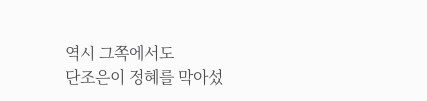역시 그쪽에서도
단조은이 정혜를 막아섰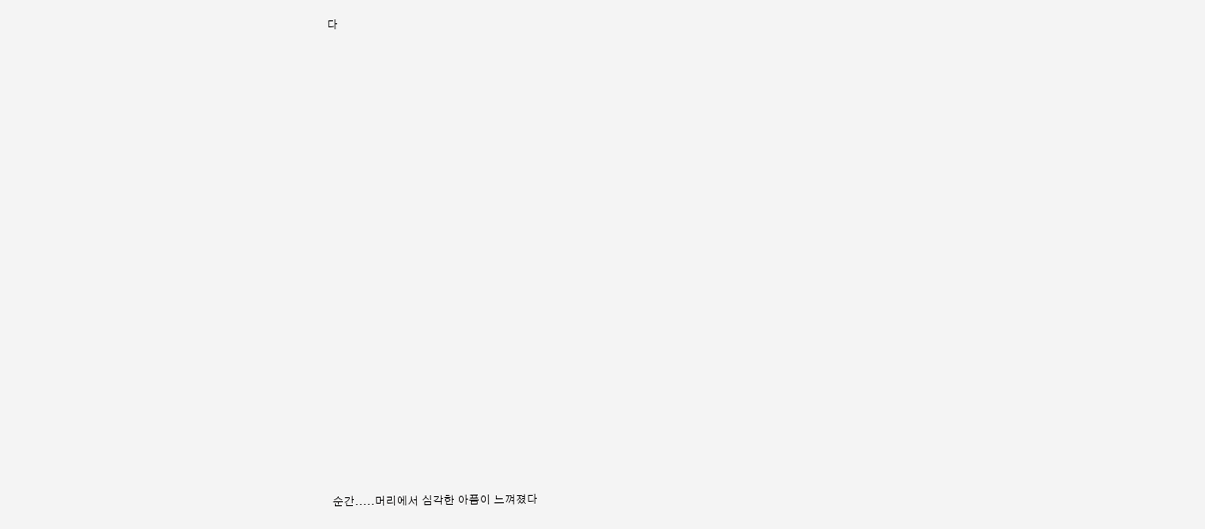다



















순간.....머리에서 심각한 아픔이 느껴졌다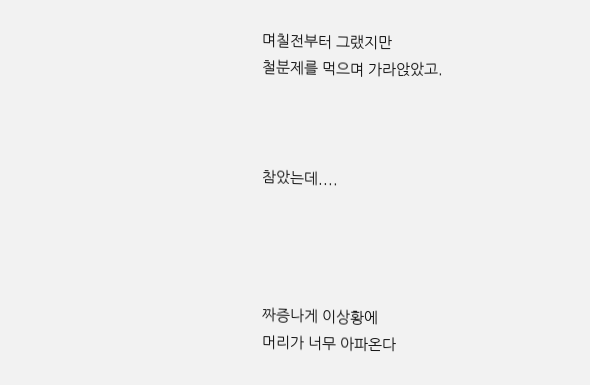며칠전부터 그랬지만
철분제를 먹으며 가라앉았고.



참았는데....




짜증나게 이상황에
머리가 너무 아파온다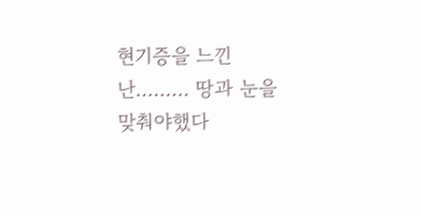현기증을 느낀 난......... 땅과 눈을 맞춰야했다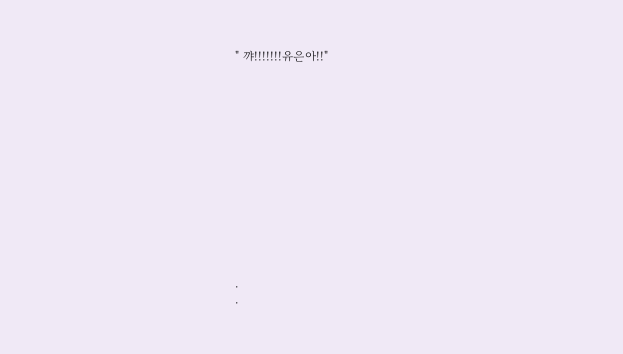" 꺄!!!!!!!유은아!!"














.
.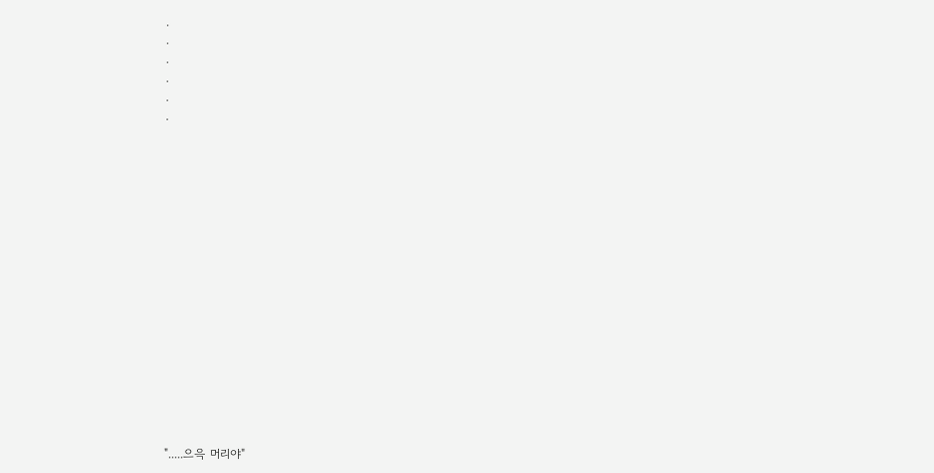.
.
.
.
.
.

















".....으윽 머리야"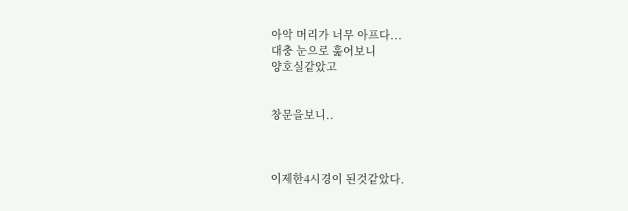아악 머리가 너무 아프다...
대충 눈으로 훑어보니
양호실같았고


창문을보니..



이제한4시경이 된것같았다.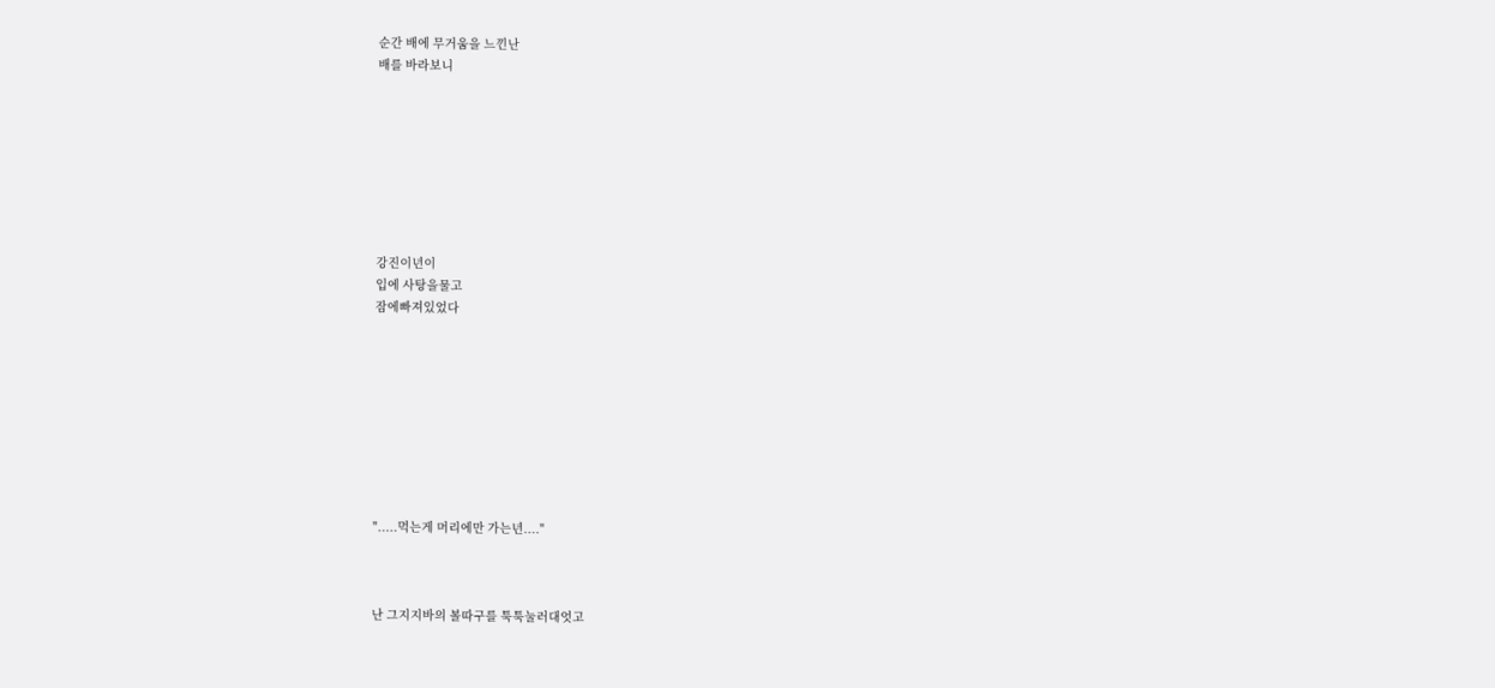순간 배에 무거움을 느낀난
배를 바라보니








강진이년이
입에 사탕을물고
잠에빠져있었다









".....먹는게 머리에만 가는년...."



난 그지지바의 볼따구를 툭툭눌러대엇고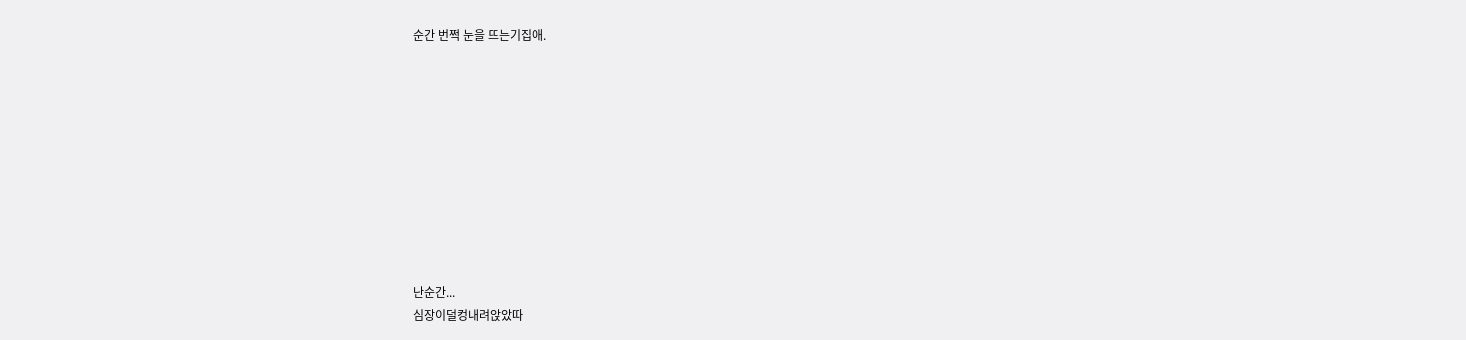순간 번쩍 눈을 뜨는기집애.










난순간...
심장이덜컹내려앉았따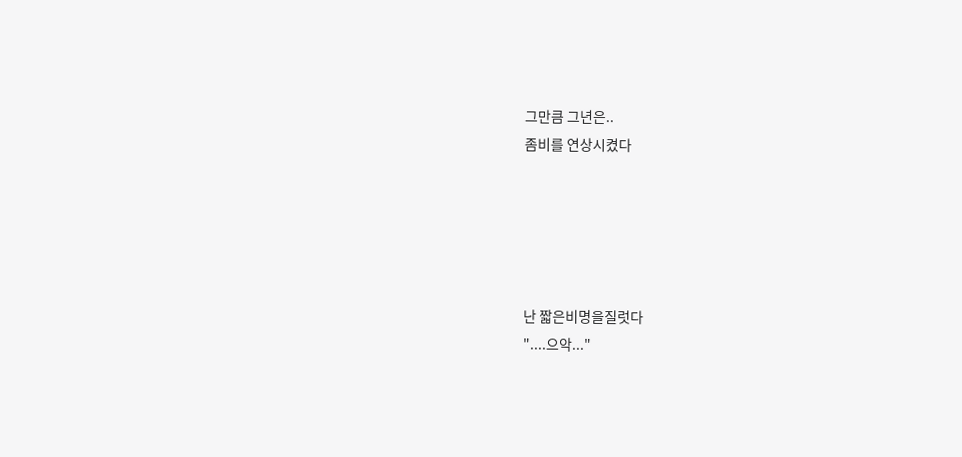그만큼 그년은..
좀비를 연상시켰다





난 짧은비명을질럿다
"....으악..."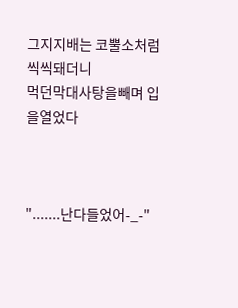그지지배는 코뿔소처럼 씩씩돼더니
먹던막대사탕을빼며 입을열었다



".......난다들었어-_-"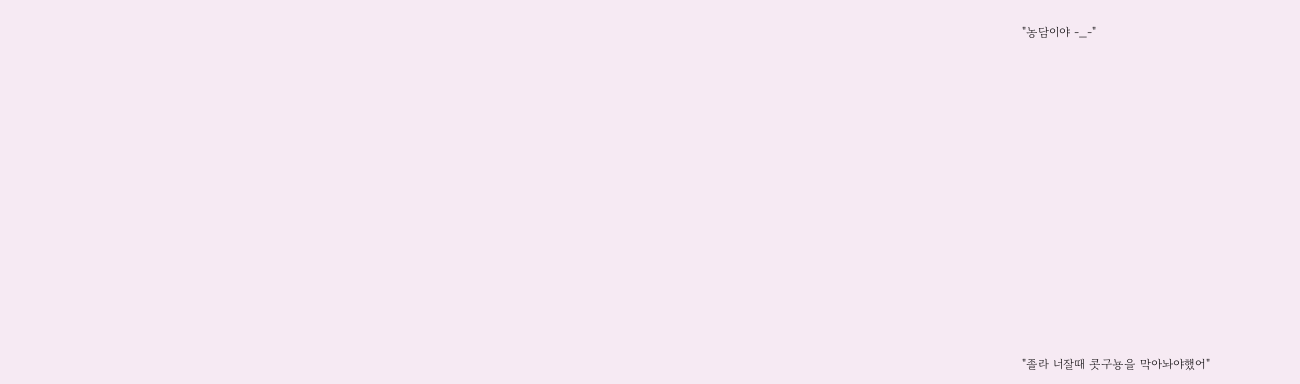"농담이야 -_-"














"졸라 너잘때 콧구뇽을 막아놔야했어"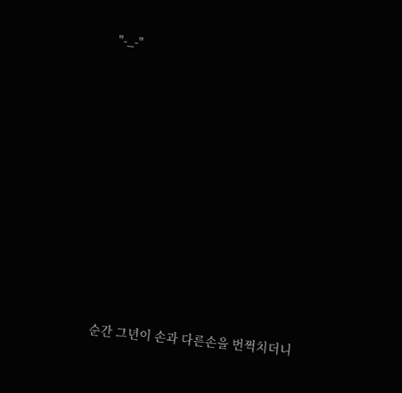"-_-"













순간 그년이 손과 다른손을 번쩍치더니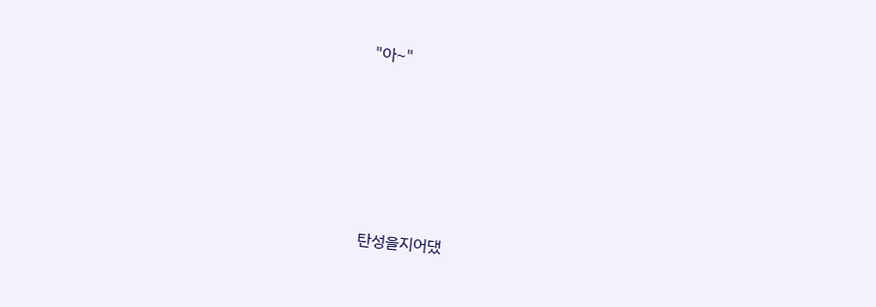"아~"








탄성을지어댔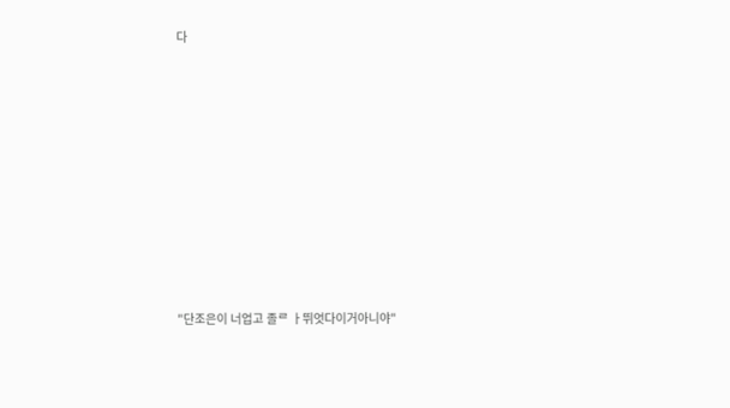다














"단조은이 너업고 졸ᄅ ㅏ뛰엇다이거아니야"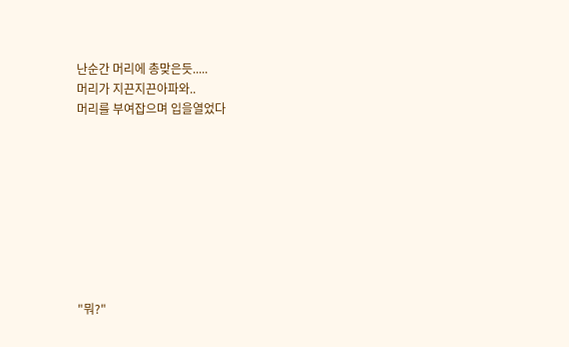난순간 머리에 총맞은듯.....
머리가 지끈지끈아파와..
머리를 부여잡으며 입을열었다









"뭐?"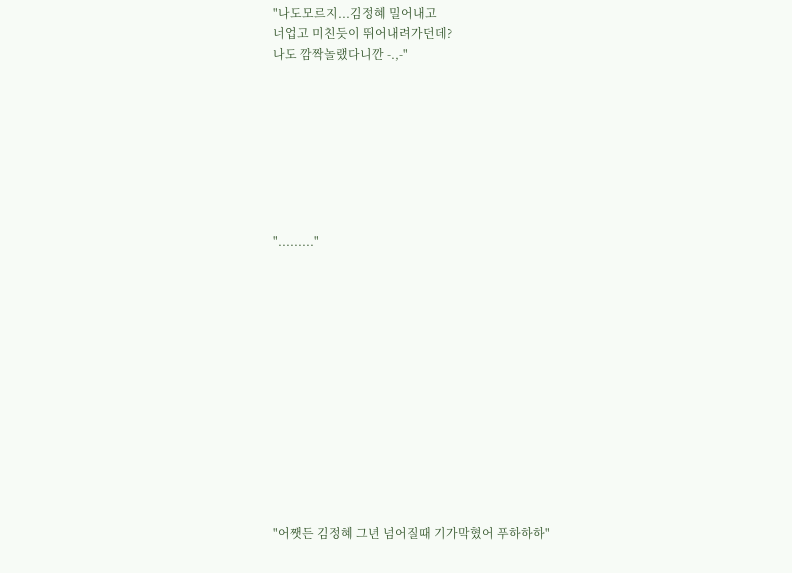"나도모르지...김정혜 밀어내고
너업고 미친듯이 뛰어내려가던데?
나도 깜짝놀랬다니깐 -.,-"








"........."













"어쨋든 김정혜 그년 넘어질때 기가막혔어 푸하하하"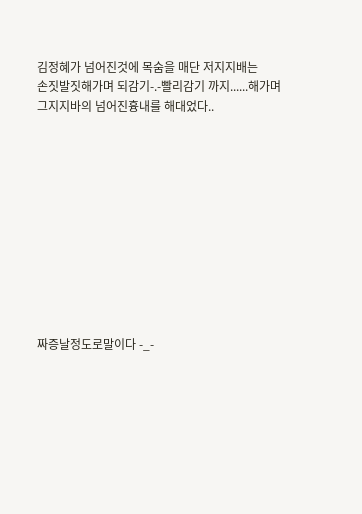김정혜가 넘어진것에 목숨을 매단 저지지배는
손짓발짓해가며 되감기-.-빨리감기 까지......해가며
그지지바의 넘어진흉내를 해대었다..











짜증날정도로말이다 -_-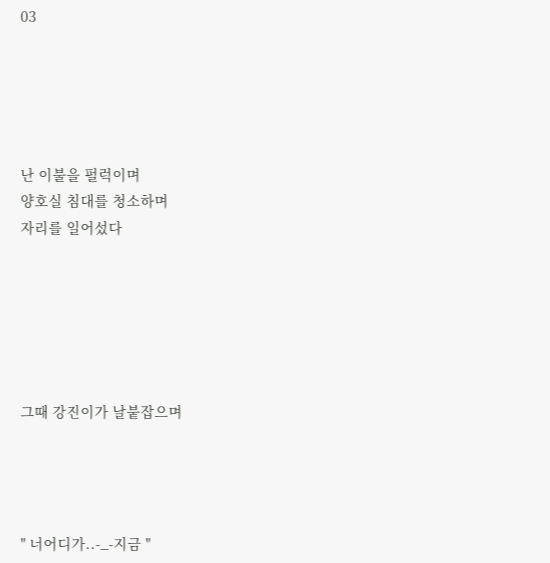03





난 이불을 펄럭이며
양호실 침대를 청소하며
자리를 일어섰다






그때 강진이가 날붙잡으며




" 너어디가..-_-지금 "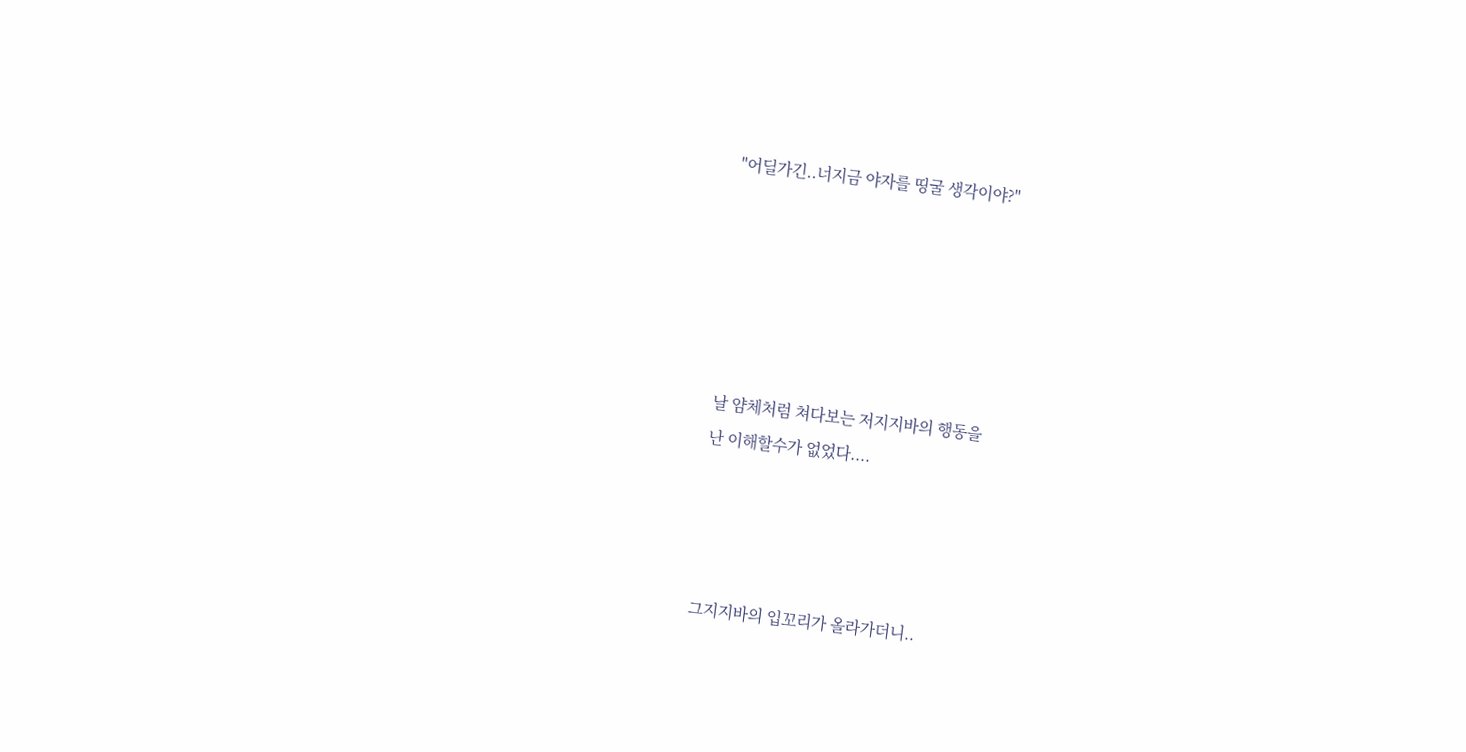"어딜가긴..너지금 야자를 띵굴 생각이야?"






날 얌체처럼 쳐다보는 저지지바의 행동을
난 이해할수가 없었다....




그지지바의 입꼬리가 올라가더니..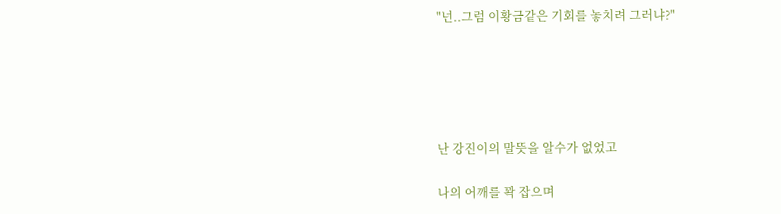"넌..그럼 이황금같은 기회를 놓치려 그러냐?"





난 강진이의 말뜻을 알수가 없었고

나의 어깨를 꽉 잡으며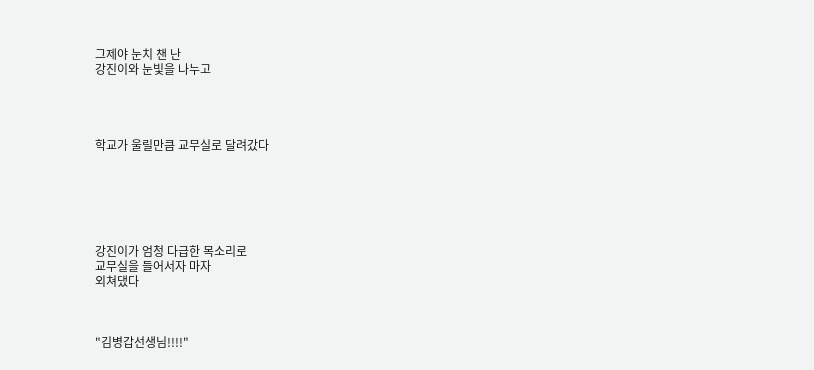그제야 눈치 챈 난
강진이와 눈빛을 나누고




학교가 울릴만큼 교무실로 달려갔다






강진이가 엄청 다급한 목소리로
교무실을 들어서자 마자
외쳐댔다



"김병갑선생님!!!!"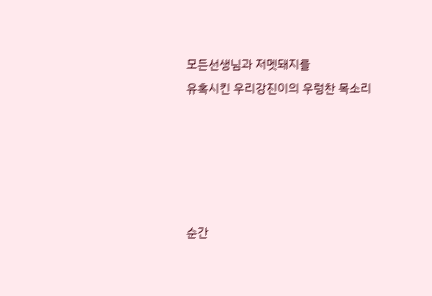모든선생님과 저멧돼지를
유혹시킨 우리강진이의 우렁찬 목소리





순간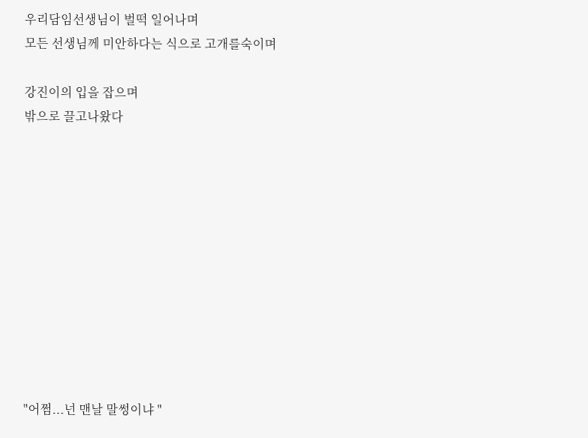우리담임선생님이 벌떡 일어나며
모든 선생님께 미안하다는 식으로 고개를숙이며

강진이의 입을 잡으며
밖으로 끌고나왔다











"어쩜...넌 맨날 말썽이냐 "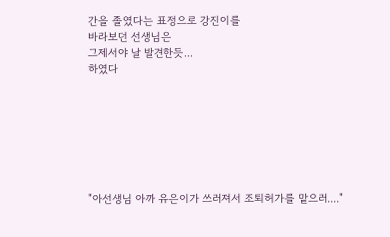간을 졸였다는 표정으로 강진이를
바라보던 선생님은
그제서야 날 발견한듯...
하였다







"아선생님 아까 유은이가 쓰러져서 조퇴허가를 맡으러...."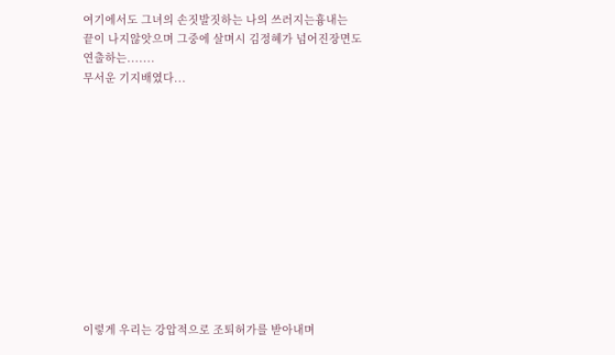여기에서도 그녀의 손짓발짓하는 나의 쓰러지는흉내는
끝이 나지않앗으며 그중에 살며시 김정혜가 넘어진장면도
연출하는.......
무서운 기지배였다...












이렇게 우리는 강압적으로 조퇴허가를 받아내며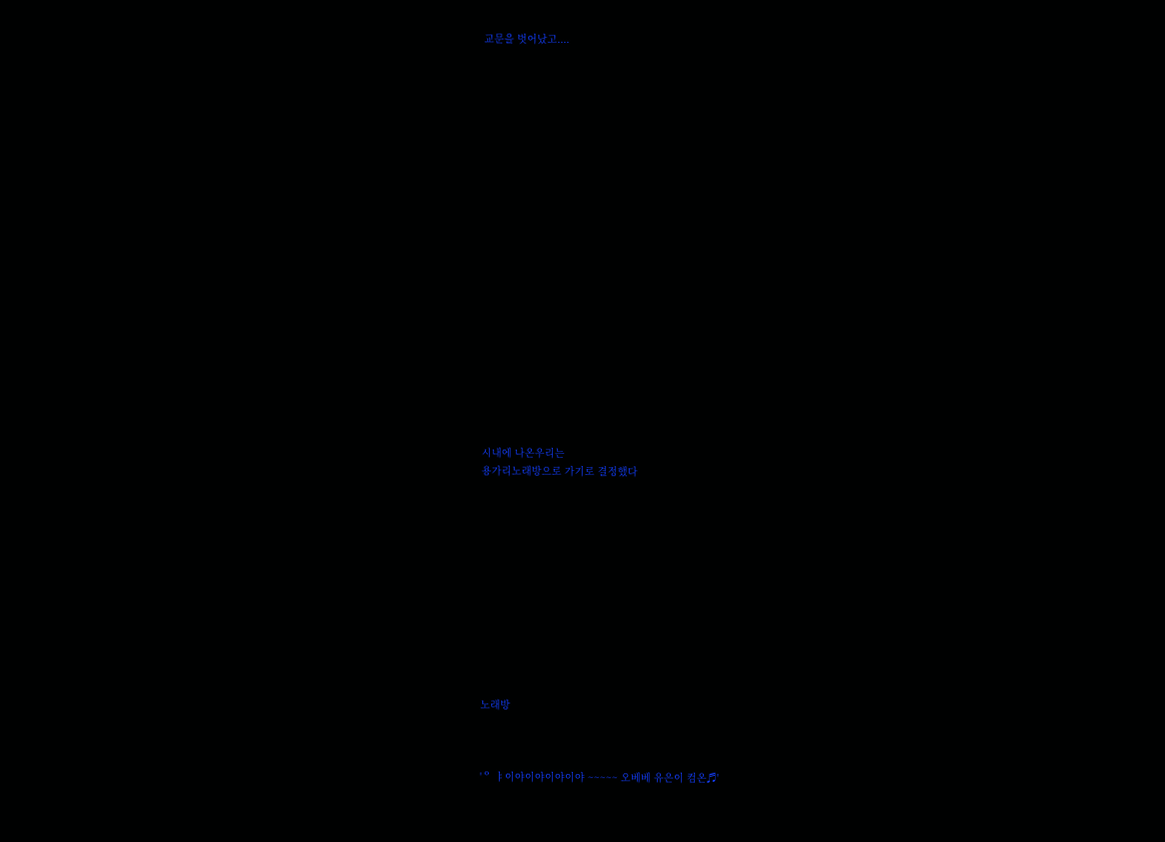교문을 벗어났고....






















시내에 나온우리는
용가리노래방으로 가기로 결정했다












노래방



'ᄋ ㅑ이야이야이야이야 ~~~~~ 오베베 유은이 컴온♬'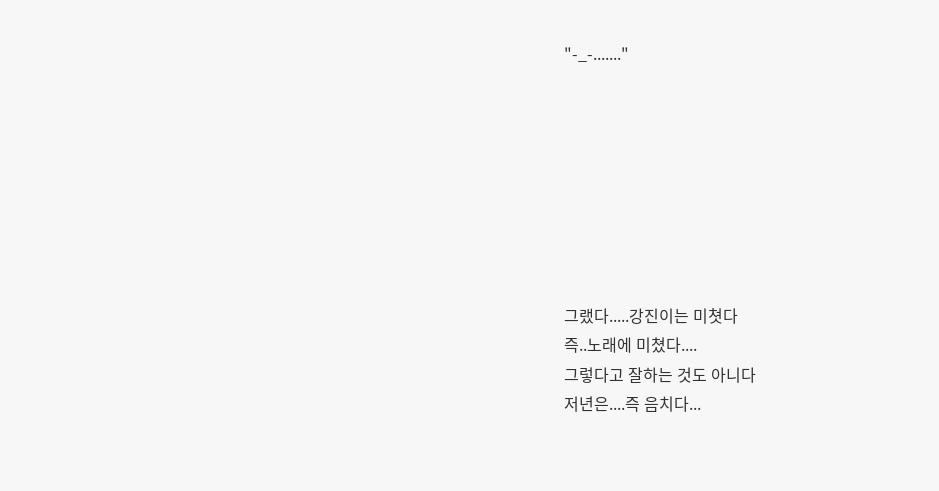"-_-......."








그랬다.....강진이는 미쳣다
즉..노래에 미쳤다....
그렇다고 잘하는 것도 아니다
저년은....즉 음치다...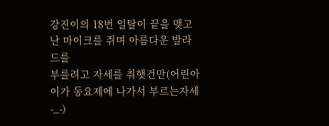강진이의 18번 일탈이 끝을 맺고
난 마이크를 쥐며 아름다운 발라드를
부를려고 자세를 취햇건만(어린아이가 동요제에 나가서 부르는자세-_-)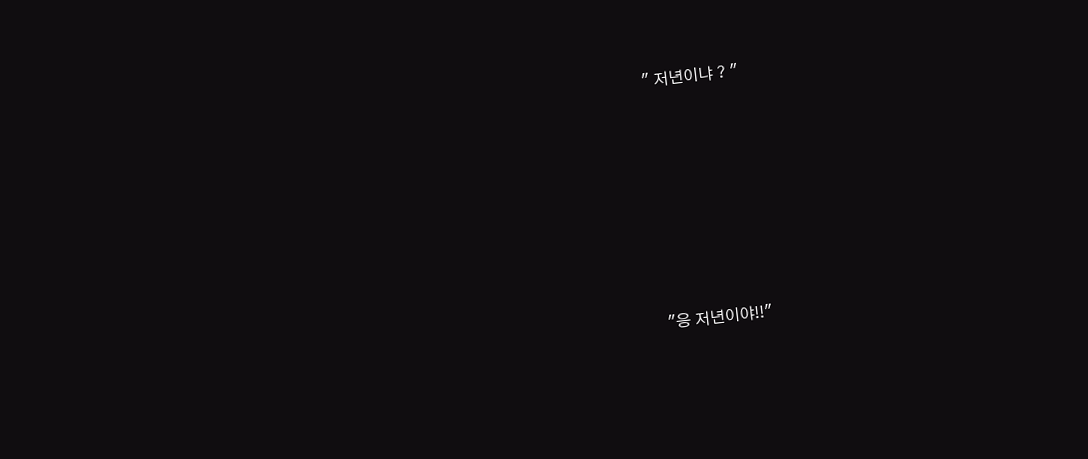" 저년이냐 ? "







"응 저년이야!!"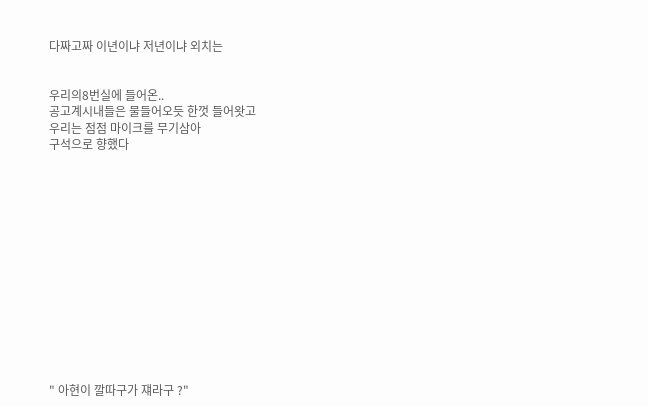다짜고짜 이년이냐 저년이냐 외치는


우리의8번실에 들어온..
공고계시내들은 물들어오듯 한껏 들어왓고
우리는 점점 마이크를 무기삼아
구석으로 향했다














" 아현이 깔따구가 쟤라구 ?"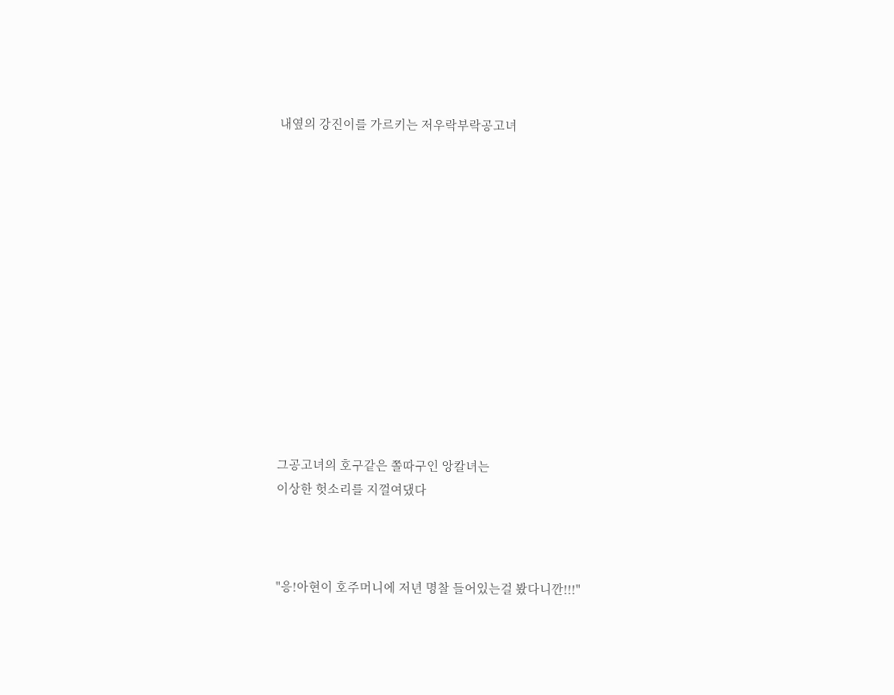내옆의 강진이를 가르키는 저우락부락공고녀













그공고녀의 호구같은 쫄따구인 앙칼녀는
이상한 헛소리를 지껄여댔다



"응!아현이 호주머니에 저년 명찰 들어있는걸 봤다니깐!!!"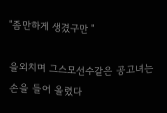"좀만하게 생겼구만 "

을외치며 그스모선수같은 공고녀는
손을 들어 올렸다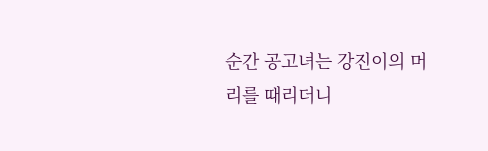순간 공고녀는 강진이의 머리를 때리더니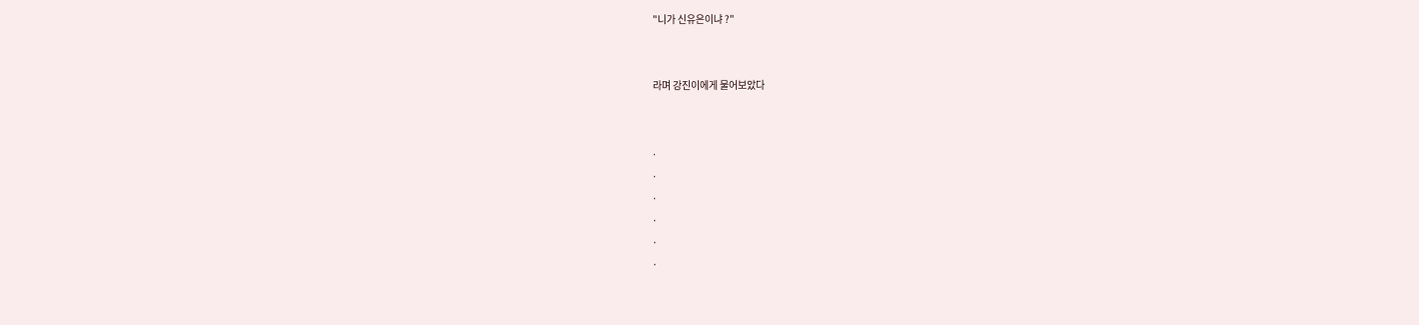"니가 신유은이냐 ?"


라며 강진이에게 물어보았다


.
.
.
.
.
.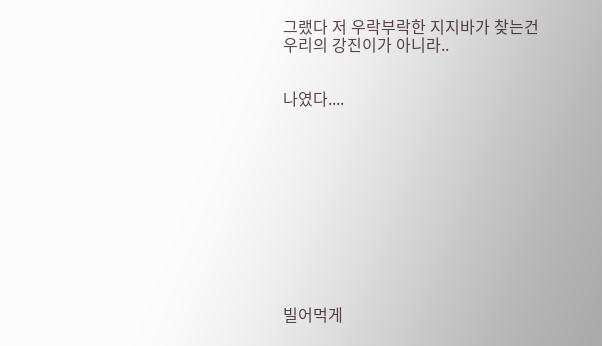그랬다 저 우락부락한 지지바가 찾는건
우리의 강진이가 아니라..


나였다....











빌어먹게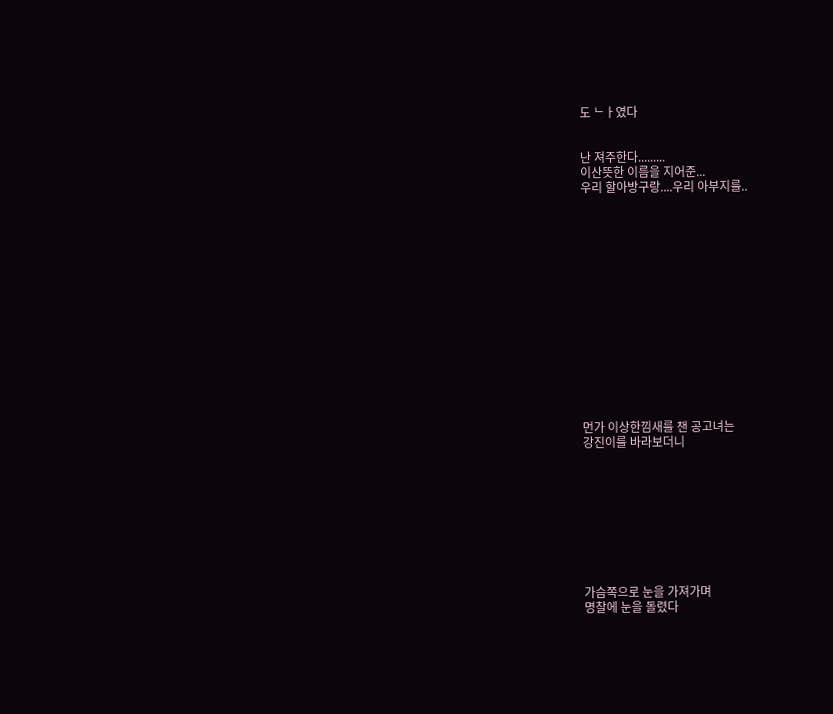도 ᄂㅏ였다


난 져주한다.........
이산뜻한 이름을 지어준...
우리 할아방구랑....우리 아부지를..















먼가 이상한낌새를 챈 공고녀는
강진이를 바라보더니









가슴쪽으로 눈을 가져가며
명찰에 눈을 돌렸다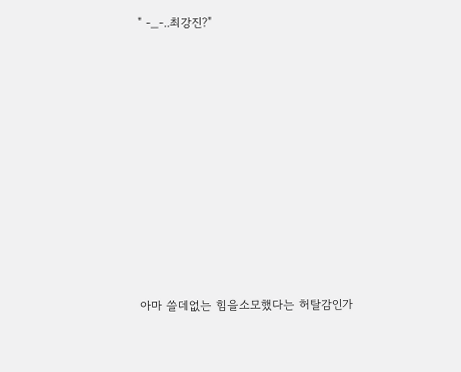" -_-..최강진?"










아마 쓸데없는 힘을소모했다는 허탈감인가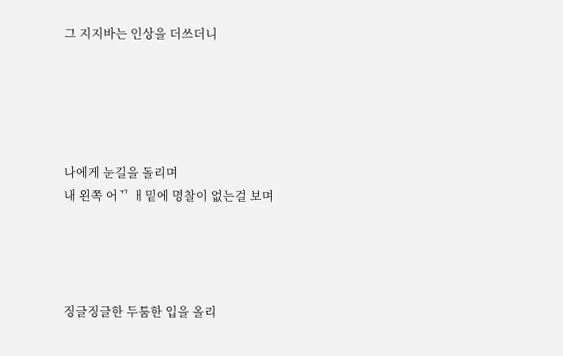그 지지바는 인상을 더쓰더니





나에게 눈길을 돌리며
내 왼쪽 어ᄁ ㅐ밑에 명찰이 없는걸 보며




징글징글한 두툼한 입을 올리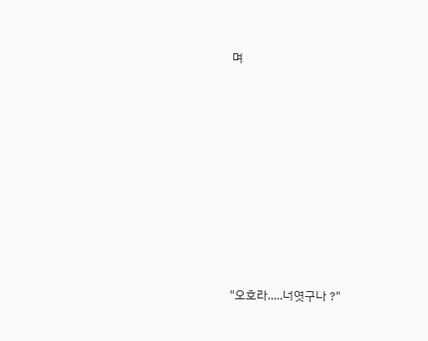며










"오호라.....너엿구나 ?"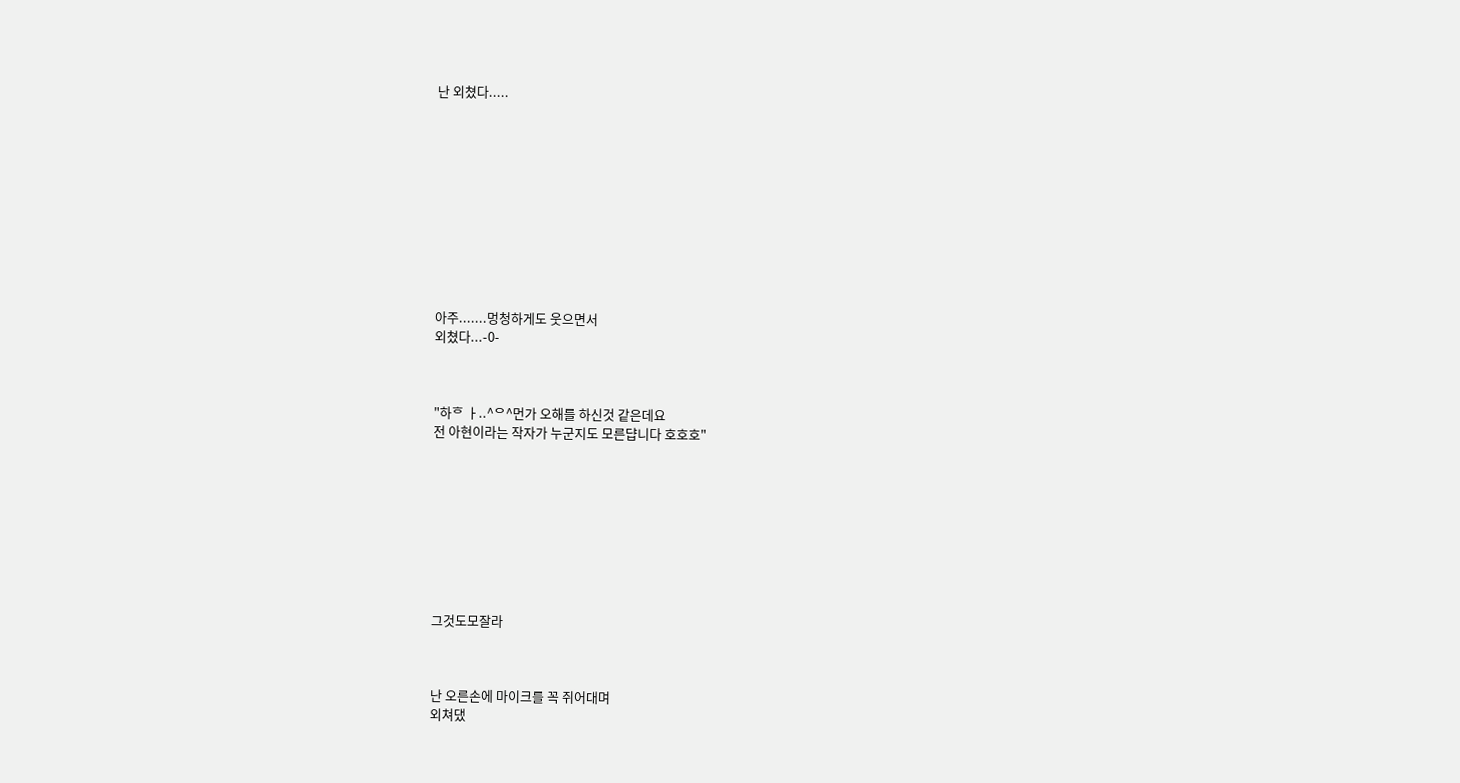난 외쳤다.....











아주.......멍청하게도 웃으면서
외쳤다...-0-



"하ᄒ ㅏ..^ᄋ^먼가 오해를 하신것 같은데요
전 아현이라는 작자가 누군지도 모른댭니다 호호호"









그것도모잘라



난 오른손에 마이크를 꼭 쥐어대며
외쳐댔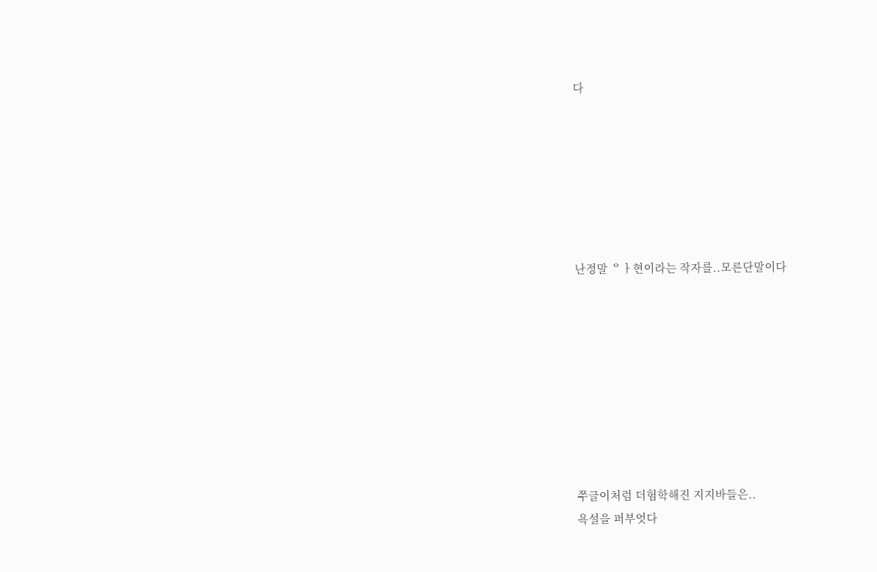다







난정말 ᄋㅏ현이라는 작자를..모른단말이다









쭈글이처럼 더험학해진 지지바들은..
욕설을 퍼부엇다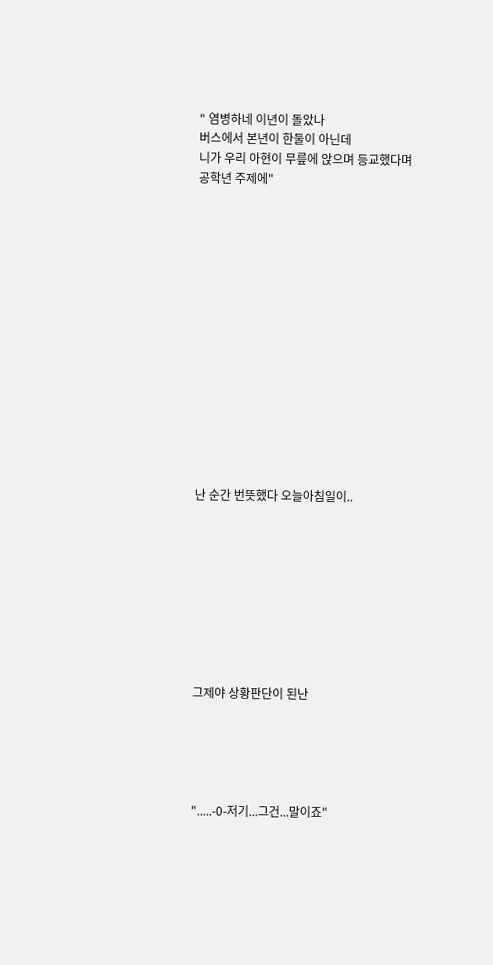" 염병하네 이년이 돌았나
버스에서 본년이 한둘이 아닌데
니가 우리 아현이 무릎에 앉으며 등교했다며
공학년 주제에"















난 순간 번뜻했다 오늘아침일이..









그제야 상황판단이 된난





".....-0-저기...그건...말이죠"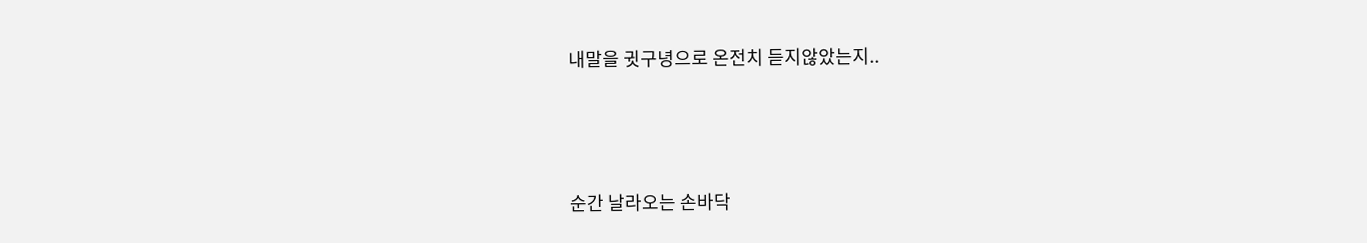내말을 귓구녕으로 온전치 듣지않았는지..



순간 날라오는 손바닥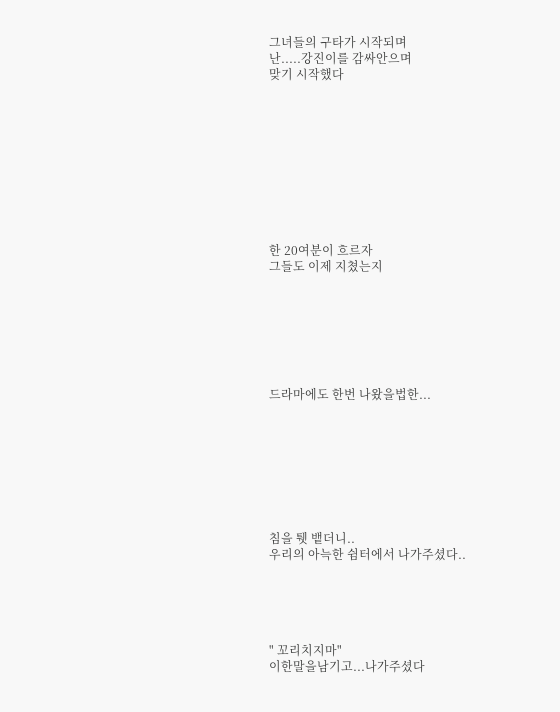그녀들의 구타가 시작되며
난.....강진이를 감싸안으며
맞기 시작했다










한 20여분이 흐르자
그들도 이제 지쳤는지







드라마에도 한번 나왔을법한...








침을 퉷 뱉더니..
우리의 아늑한 쉼터에서 나가주셨다..





" 꼬리치지마"
이한말을남기고...나가주셨다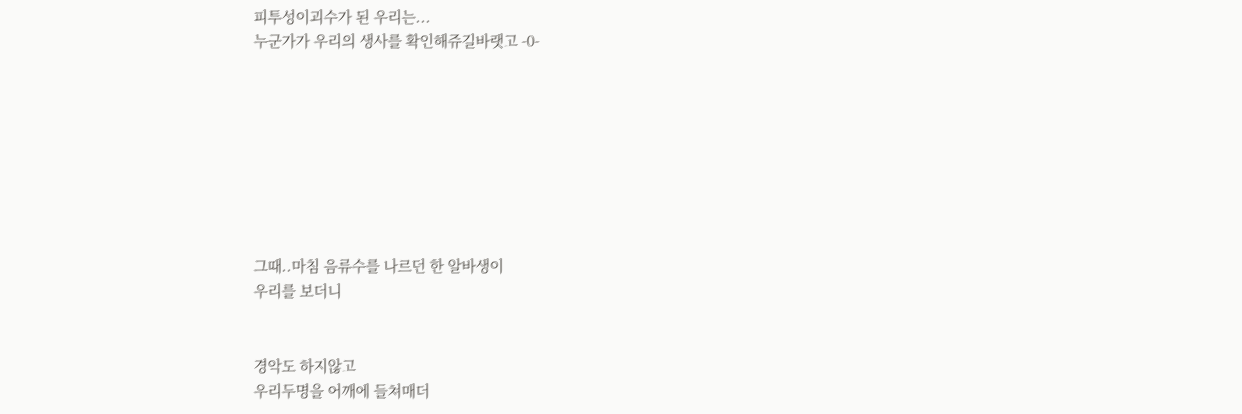피투성이괴수가 된 우리는...
누군가가 우리의 생사를 확인해쥬길바랫고 -0-








그때..마침 음류수를 나르던 한 알바생이
우리를 보더니


경악도 하지않고
우리두명을 어깨에 들쳐매더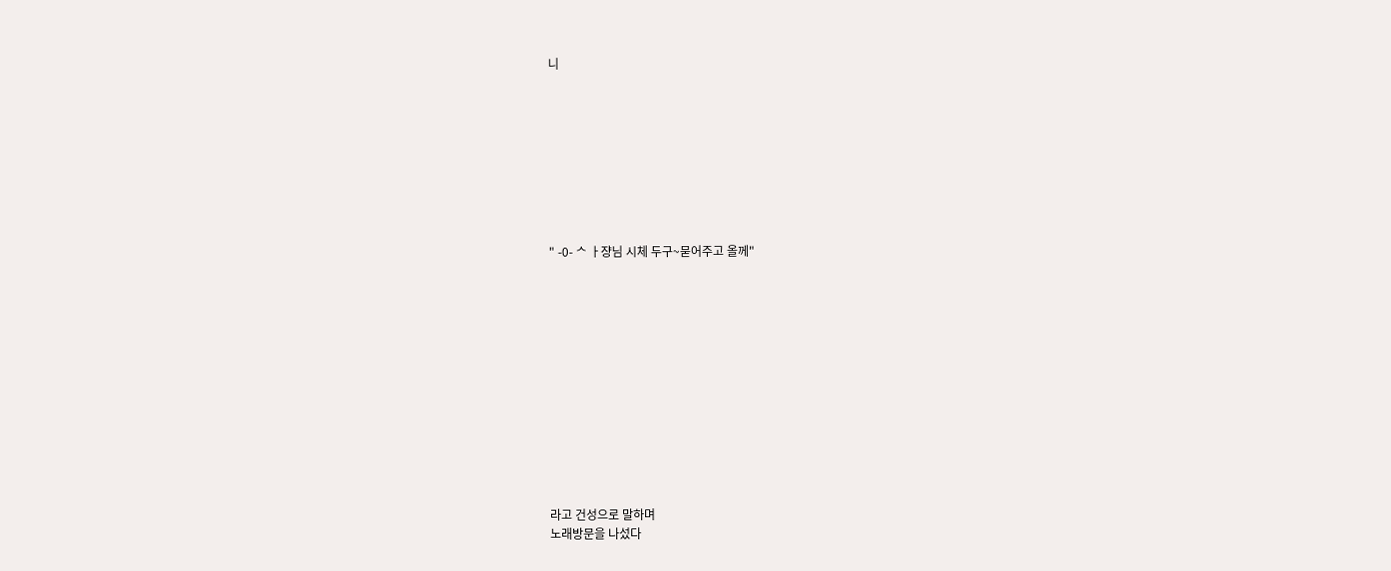니









" -0- ᄉ ㅏ쟝님 시체 두구~묻어주고 올께"













라고 건성으로 말하며
노래방문을 나섰다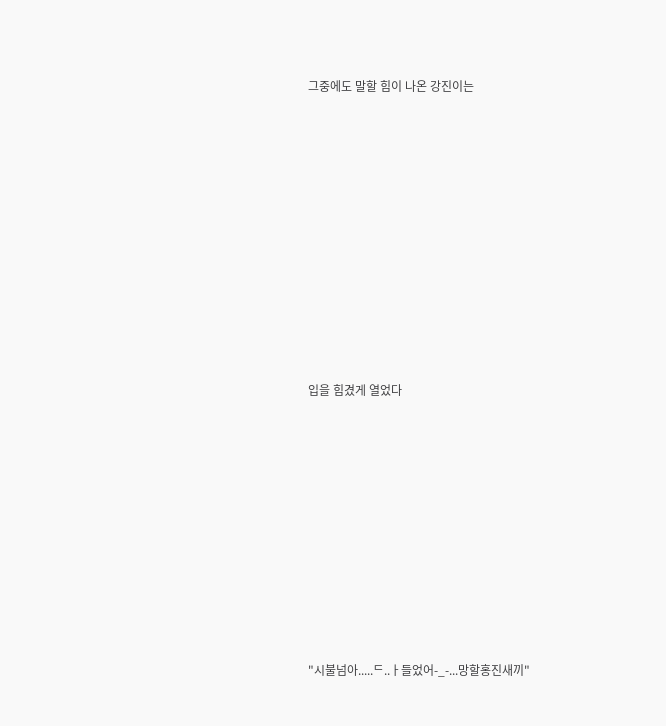그중에도 말할 힘이 나온 강진이는












입을 힘겼게 열었다











"시불넘아.....ᄃ..ㅏ들었어-_-...망할홍진새끼"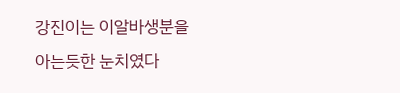강진이는 이알바생분을 아는듯한 눈치였다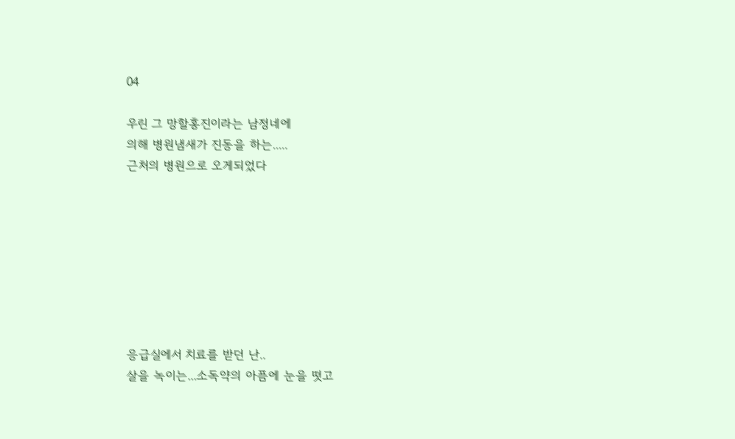04

우린 그 망할홍진이라는 남정네에
의해 병원냄새가 진동을 하는.....
근처의 병원으로 오게되었다








응급실에서 치료를 받던 난..
살을 녹이는...소독약의 아픔에 눈을 떳고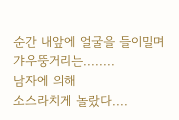순간 내앞에 얼굴을 들이밀며
갸우뚱거리는........
남자에 의해
소스라치게 놀랐다....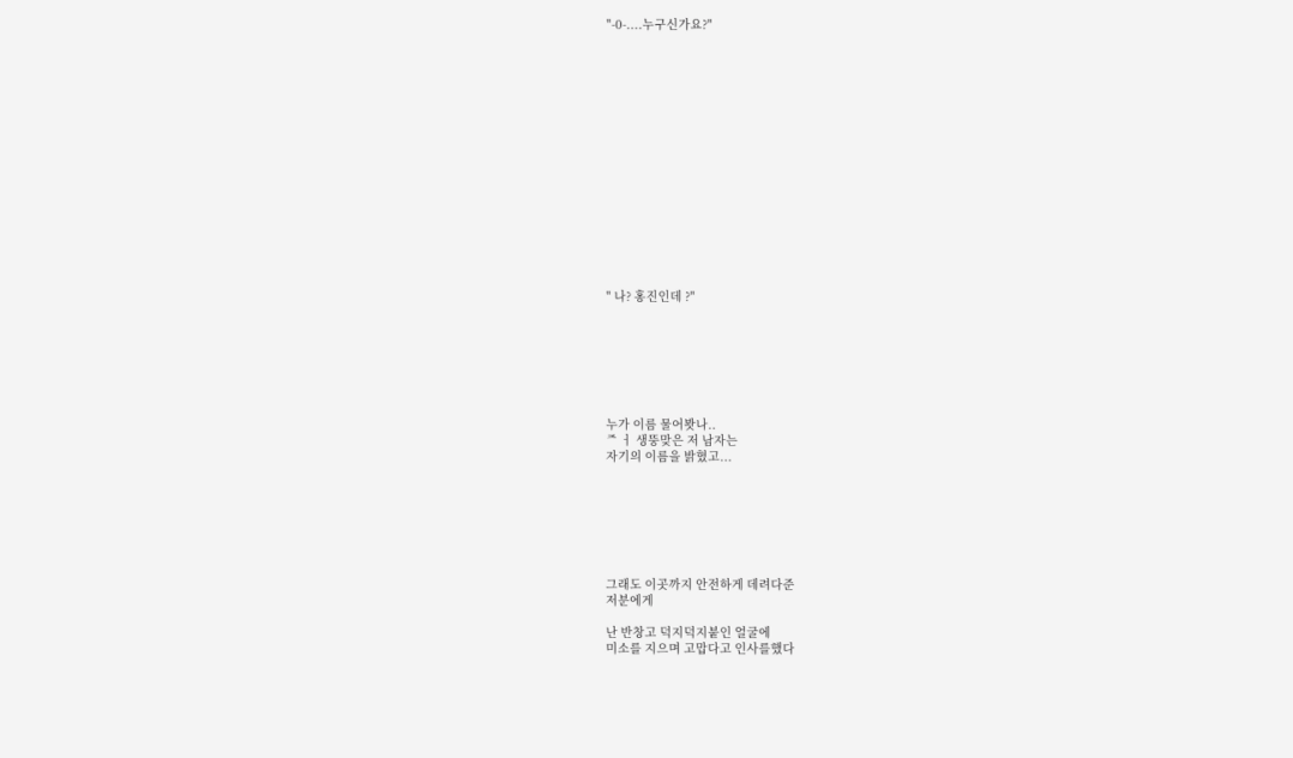"-0-....누구신가요?"
















" 나? 홍진인데 ?"







누가 이름 물어봣나..
ᄌ ㅓ 생뚱맞은 저 남자는
자기의 이름을 밝혔고...







그래도 이곳까지 안전하게 데려다준
저분에게

난 반창고 덕지덕지붙인 얼굴에
미소를 지으며 고맙다고 인사를했다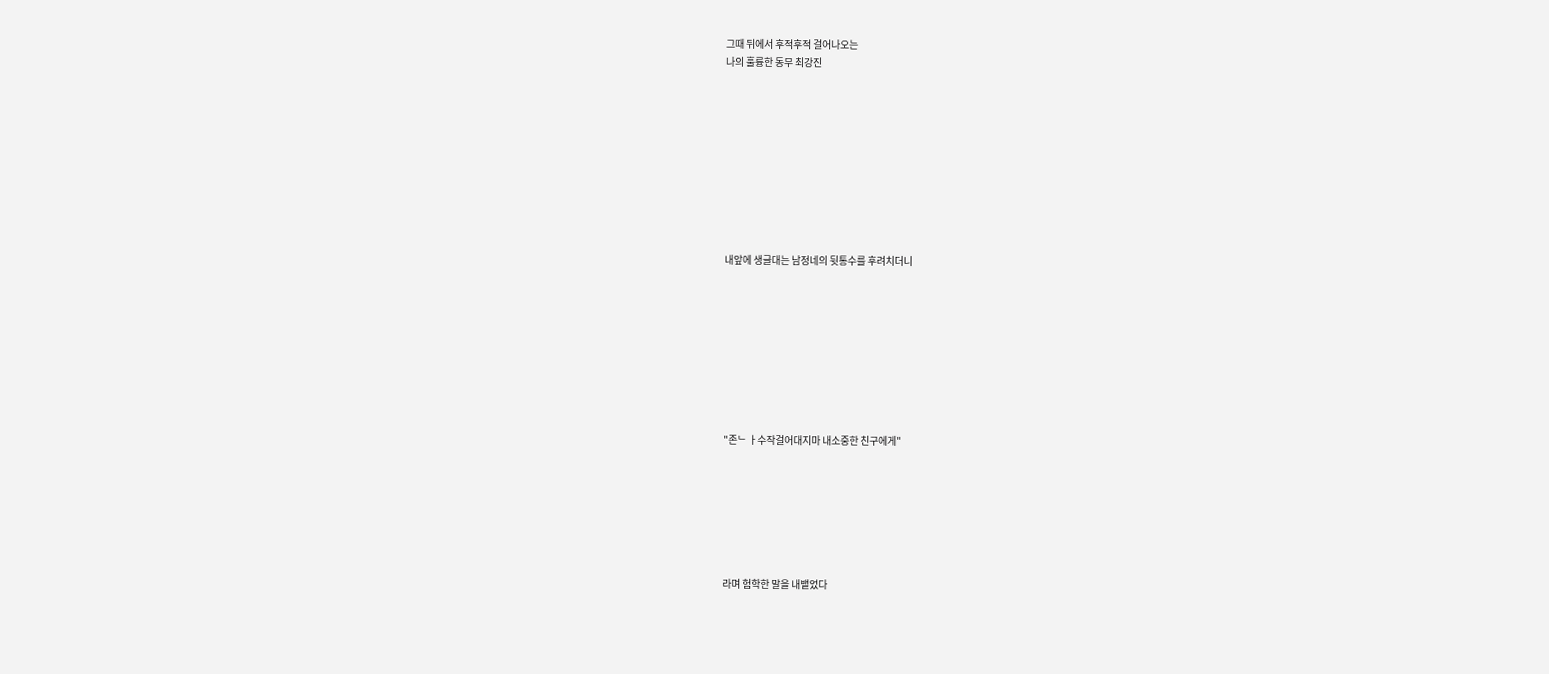그때 뒤에서 후적후적 걸어나오는
나의 훌륭한 동무 최강진










내앞에 생글대는 남정네의 뒷통수를 후려치더니









"존ᄂ ㅏ수작걸어대지마 내소중한 친구에게"







라며 험학한 말을 내뱉었다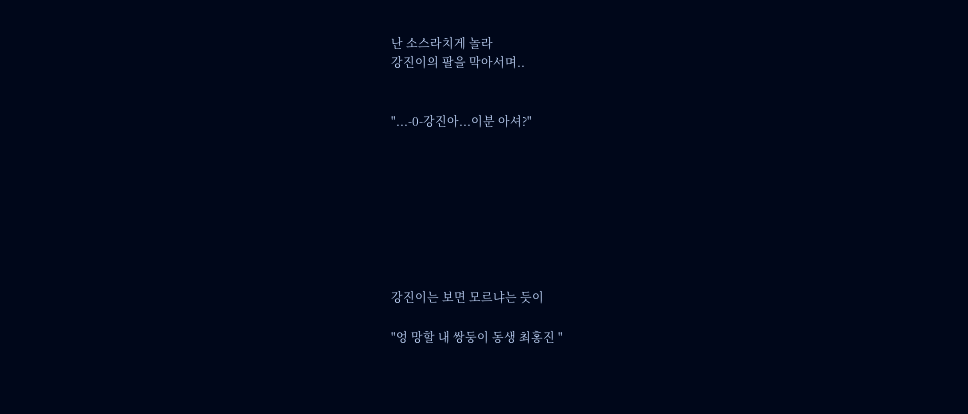난 소스라치게 놀라
강진이의 팔을 막아서며..


"...-0-강진아...이분 아셔?"








강진이는 보면 모르냐는 듯이

"엉 망할 내 쌍둥이 동생 최홍진 "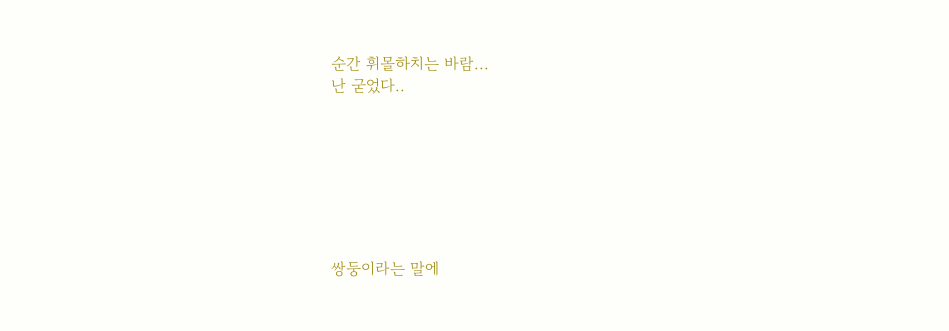순간 휘몰하치는 바람...
난 굳었다..







쌍둥이라는 말에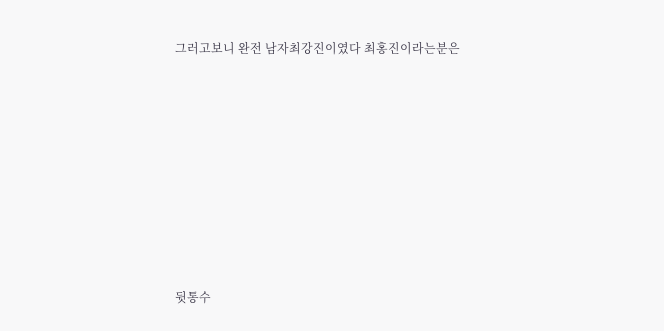그러고보니 완전 남자최강진이였다 최홍진이라는분은











뒷통수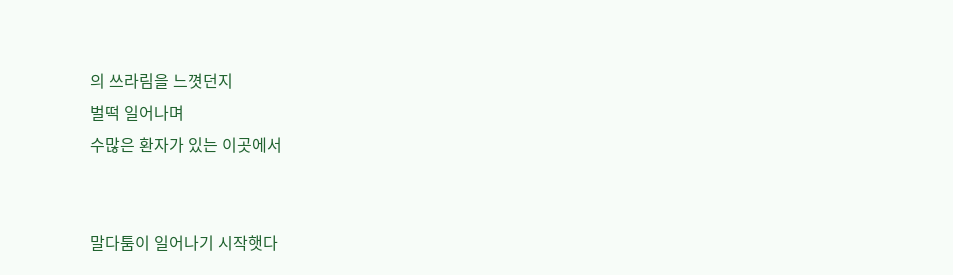의 쓰라림을 느꼇던지
벌떡 일어나며
수많은 환자가 있는 이곳에서


말다툼이 일어나기 시작햇다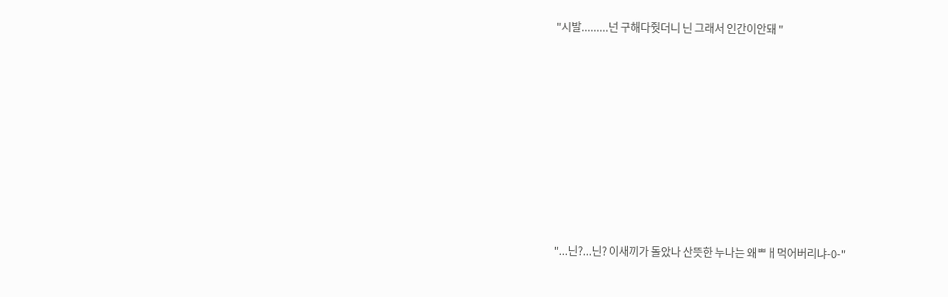"시발.........넌 구해다줫더니 닌 그래서 인간이안돼 "








"...닌?...닌? 이새끼가 돌았나 산뜻한 누나는 왜ᄈㅐ먹어버리냐-0-"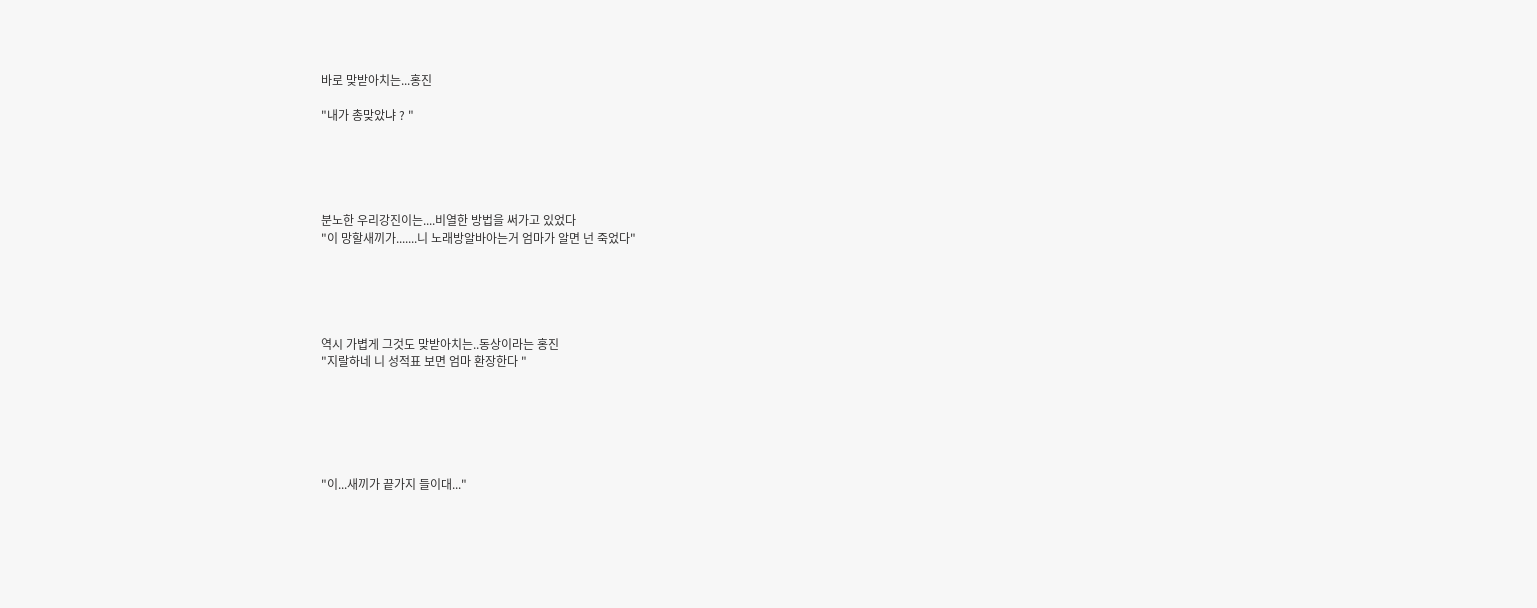바로 맞받아치는...홍진

"내가 총맞았냐 ? "





분노한 우리강진이는....비열한 방법을 써가고 있었다
"이 망할새끼가.......니 노래방알바아는거 엄마가 알면 넌 죽었다"





역시 가볍게 그것도 맞받아치는..동상이라는 홍진
"지랄하네 니 성적표 보면 엄마 환장한다 "






"이...새끼가 끝가지 들이대..."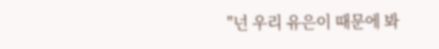"넌 우리 유은이 때문에 봐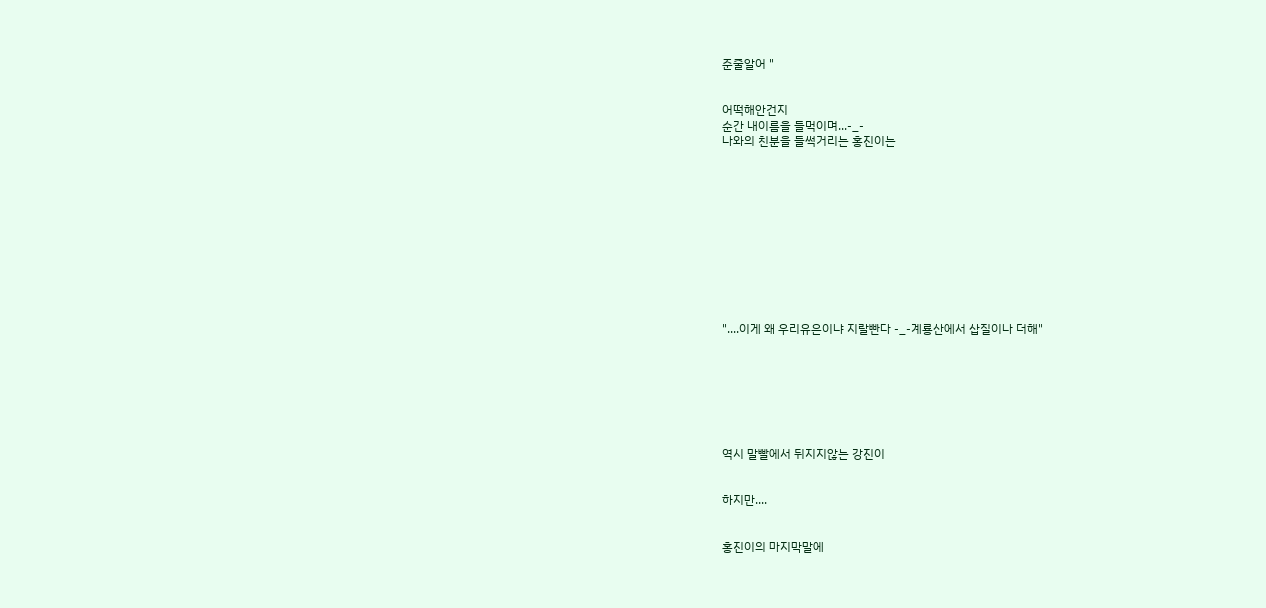준줄알어 "


어떡해안건지
순간 내이름을 들먹이며...-_-
나와의 친분을 들썩거리는 홍진이는











"....이게 왜 우리유은이냐 지랄빤다 -_-계룡산에서 삽질이나 더해"







역시 말빨에서 뒤지지않는 강진이


하지만....


홍진이의 마지막말에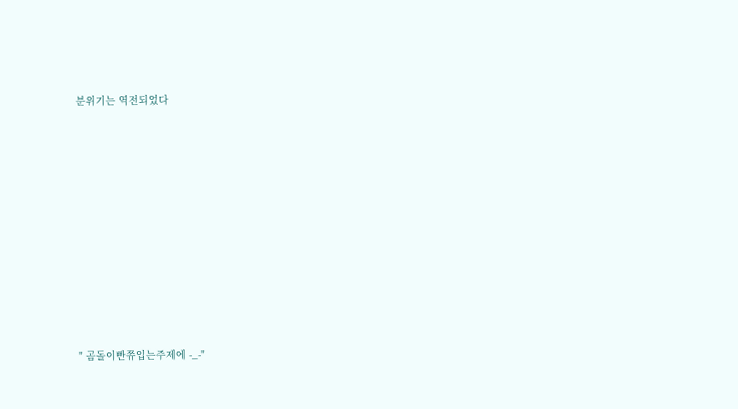분위기는 역전되었다














" 곰돌이빤쮸입는주제에 -_-"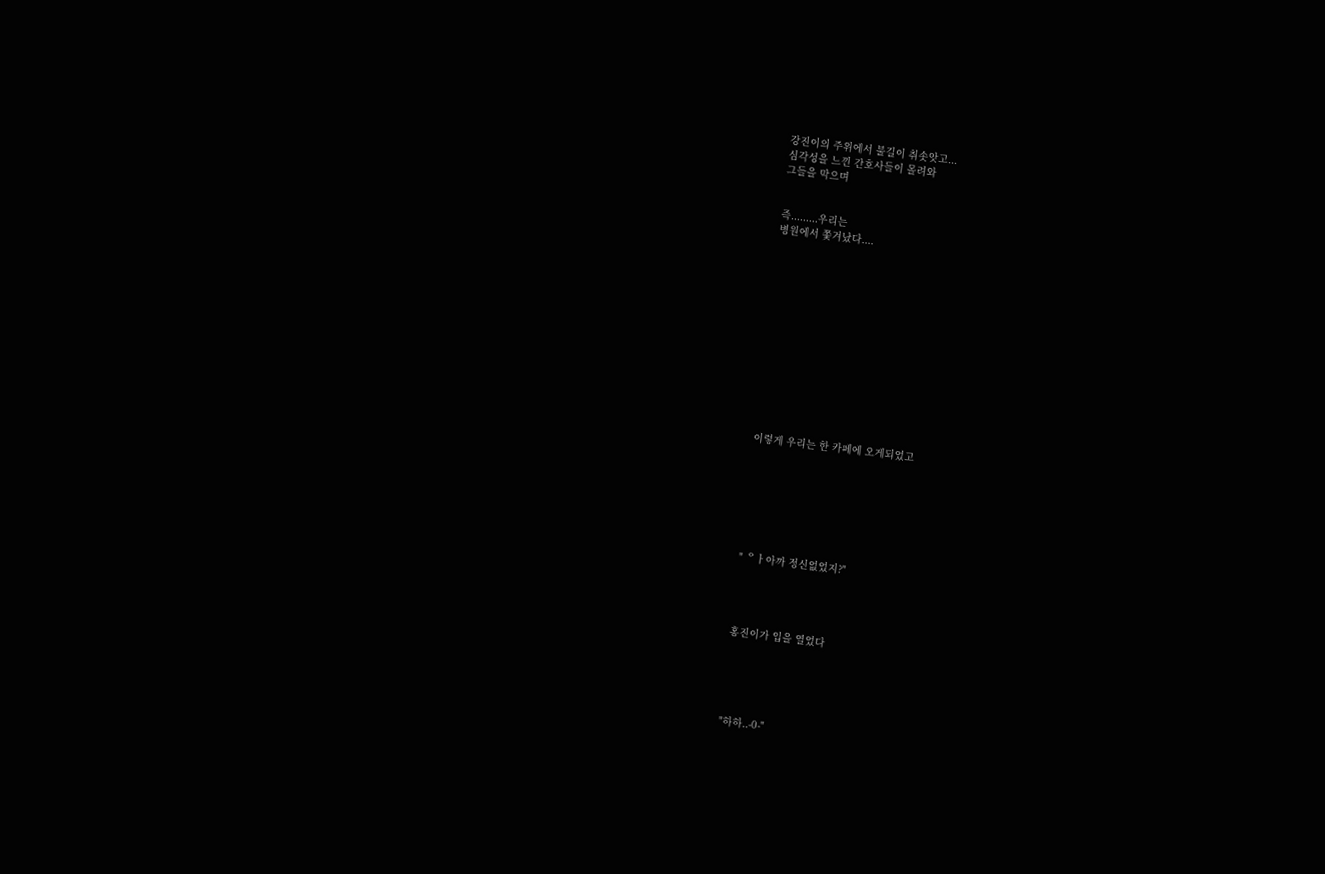강진이의 주위에서 불길이 취솟앗고...
심각성을 느낀 간호사들이 몰려와
그들을 막으며


즉.........우리는
병원에서 쫓겨났다....













이렇게 우리는 한 카페에 오게되었고







" ᄋㅏ아까 정신없었지?"




홍진이가 입을 열었다





"하하..-0-"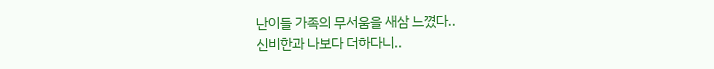난이들 가족의 무서움을 새삼 느꼈다..
신비한과 나보다 더하다니..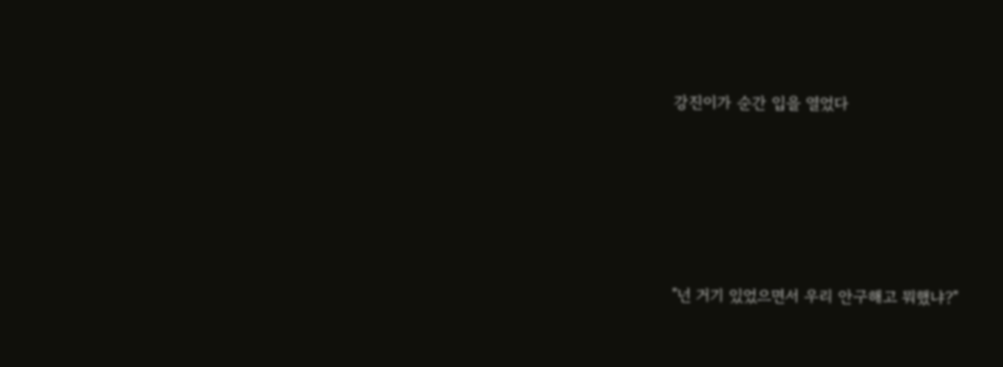강진이가 순간 입을 열었다






"넌 거기 있었으면서 우리 안구해고 뭐했냐?"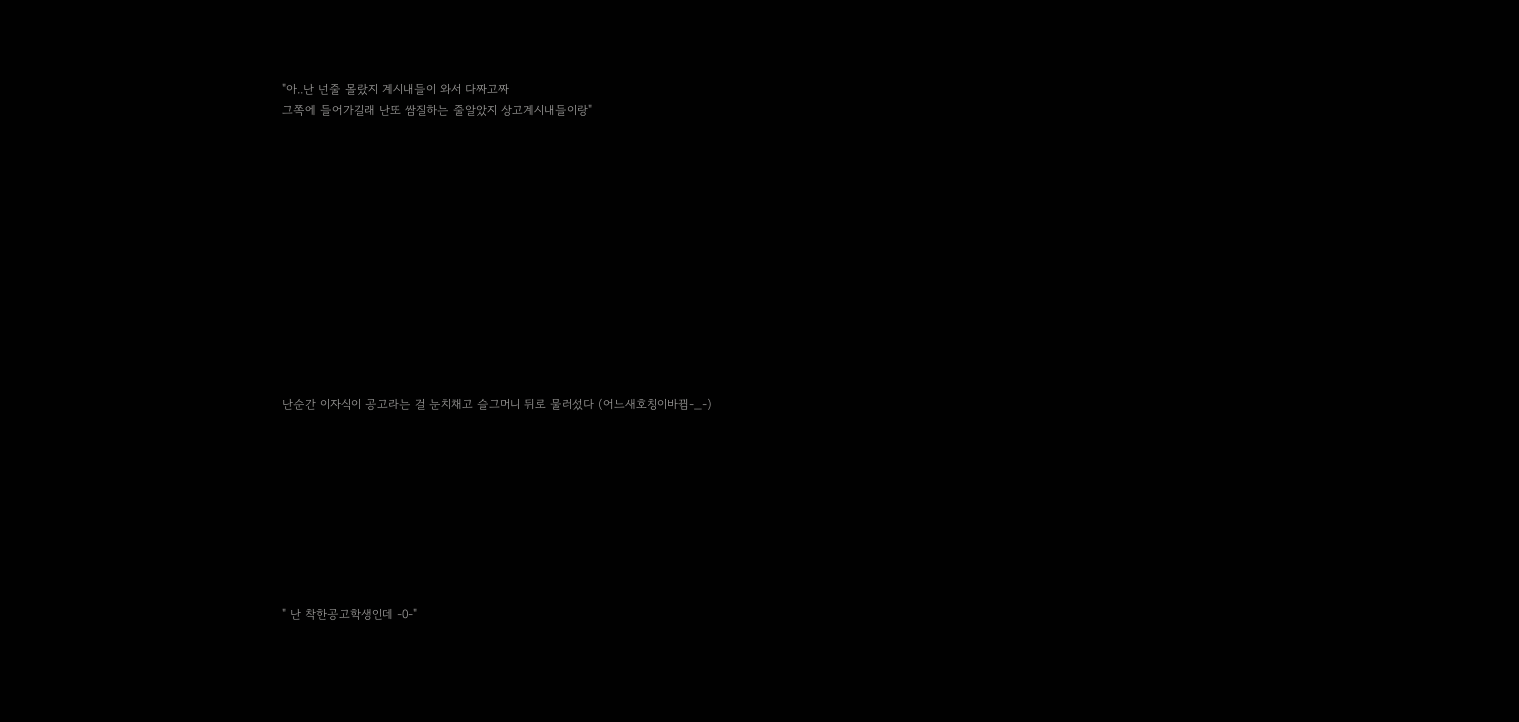"아..난 넌줄 몰랐지 계시내들이 와서 다짜고짜
그쪽에 들어가길래 난또 쌈질하는 줄알았지 상고계시내들이랑"













난순간 이자식이 공고라는 걸 눈치채고 슬그머니 뒤로 물러섰다 (어느새호칭이바뀜-_-)









" 난 착한공고학생인데 -0-"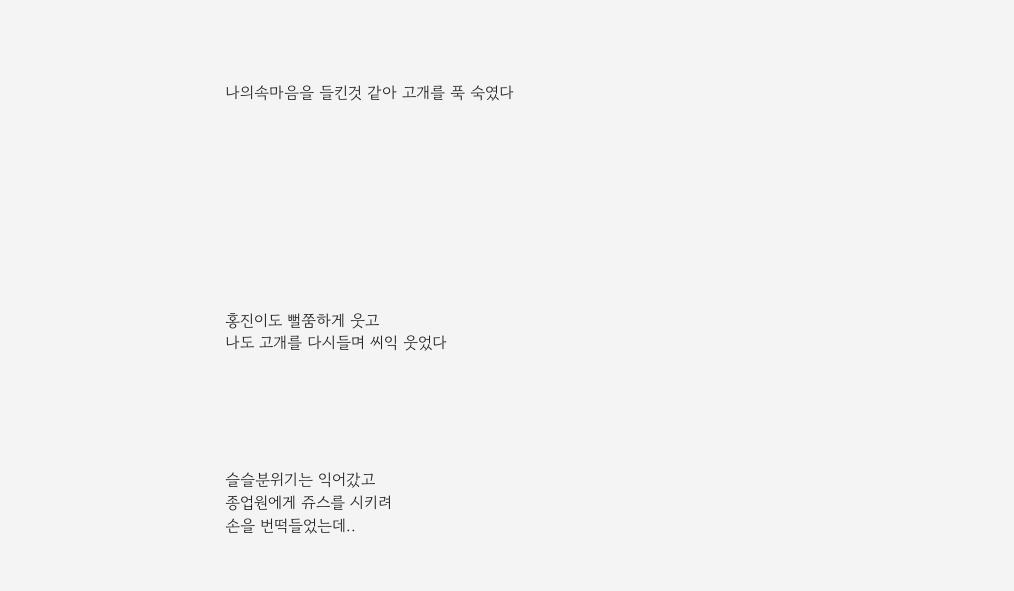나의속마음을 들킨것 같아 고개를 푹 숙였다









홍진이도 뻘쭘하게 웃고
나도 고개를 다시들며 씨익 웃었다





슬슬분위기는 익어갔고
종업원에게 쥬스를 시키려
손을 번떡들었는데..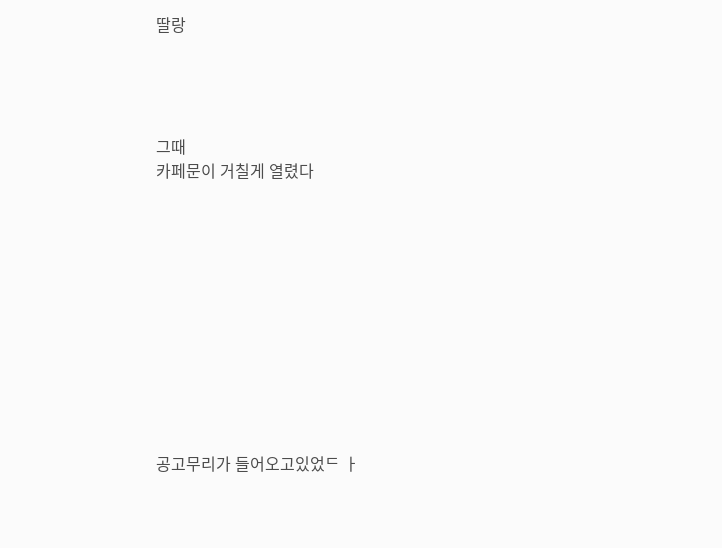딸랑




그때
카페문이 거칠게 열렸다











공고무리가 들어오고있었ᄃ ㅏ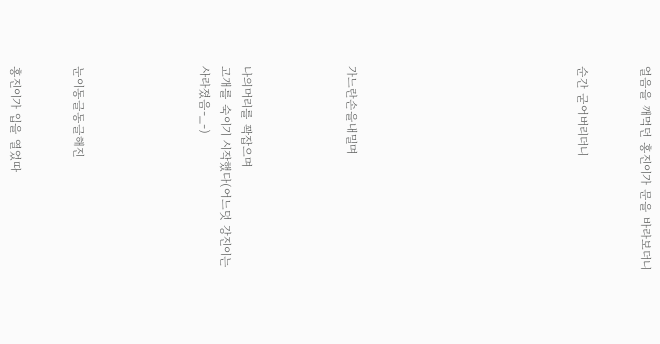얼음을 깨먹던 홍진이가 문을 바라보더니


순간 굳어버리더니










가느란손을내밀며




나의머리를 꽉잡으며
고개를 숙이기 시작했다(어느덧 강진이는 사라졌음-_-)





눈이동글동글해진


홍진이가 입을 열었따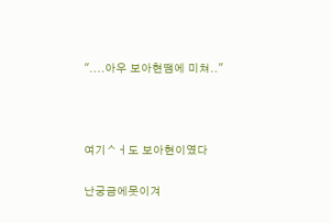"....아우 보아현땜에 미쳐.."



여기ᄉㅓ도 보아현이였다

난궁금에못이겨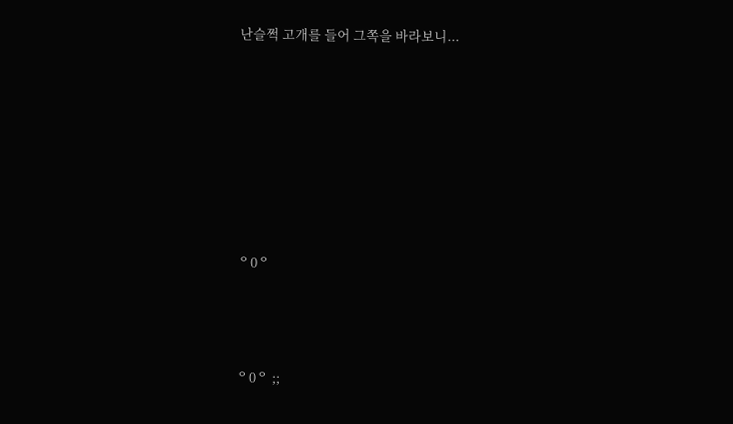난슬쩍 고개를 들어 그쪽을 바라보니...







ᄋ0ᄋ



ᄋ0ᄋ ;;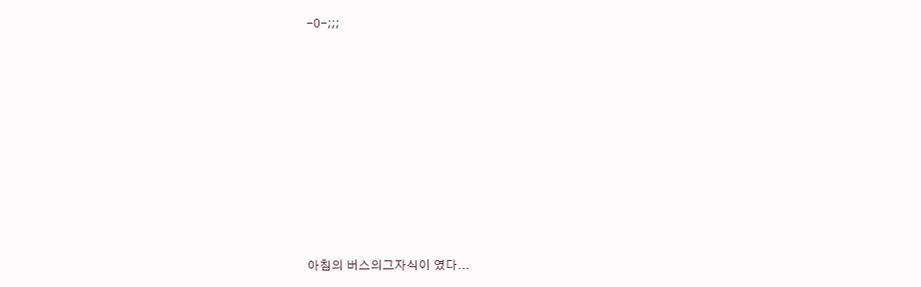-0-;;;














아침의 버스의그자식이 였다...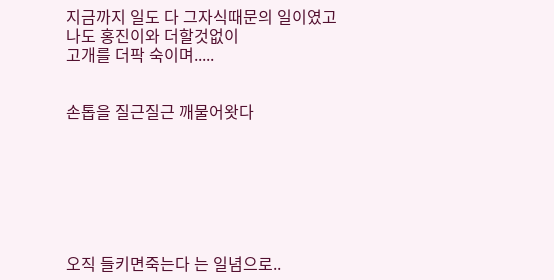지금까지 일도 다 그자식때문의 일이였고
나도 홍진이와 더할것없이
고개를 더팍 숙이며.....


손톱을 질근질근 깨물어왓다







오직 들키면죽는다 는 일념으로..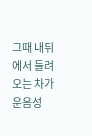그때 내뒤에서 들려오는 차가운음성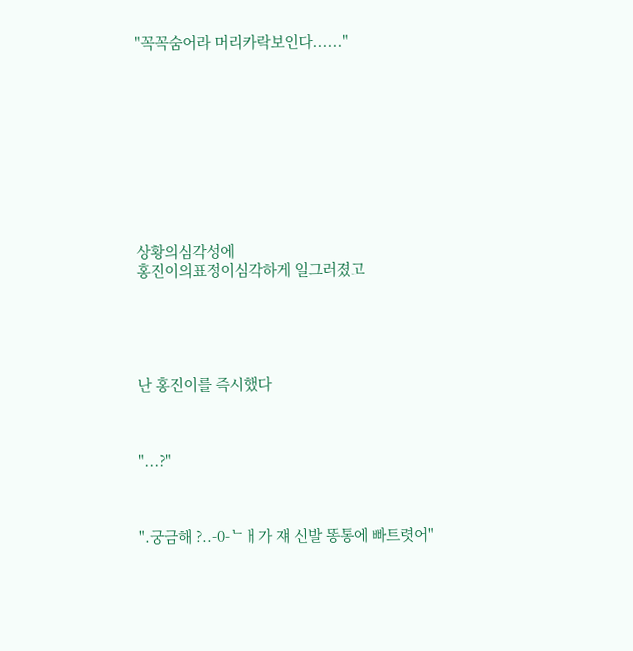"꼭꼭숨어라 머리카락보인다......"










상황의심각성에
홍진이의표정이심각하게 일그러졌고





난 홍진이를 즉시했다



"...?"



".궁금해 ?..-0-ᄂㅐ가 쟤 신발 똥통에 빠트렷어"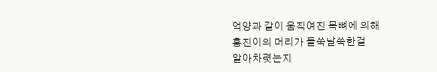억양과 같이 움직여진 목뼈에 의해
홍진이의 머리가 들쑥날쑥한걸
알아차렷는지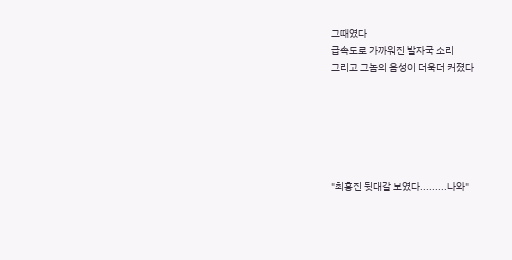그때였다
급속도로 가까워진 발자국 소리
그리고 그놈의 음성이 더욱더 커졌다






"최홍진 뒷대갈 보였다.........나와"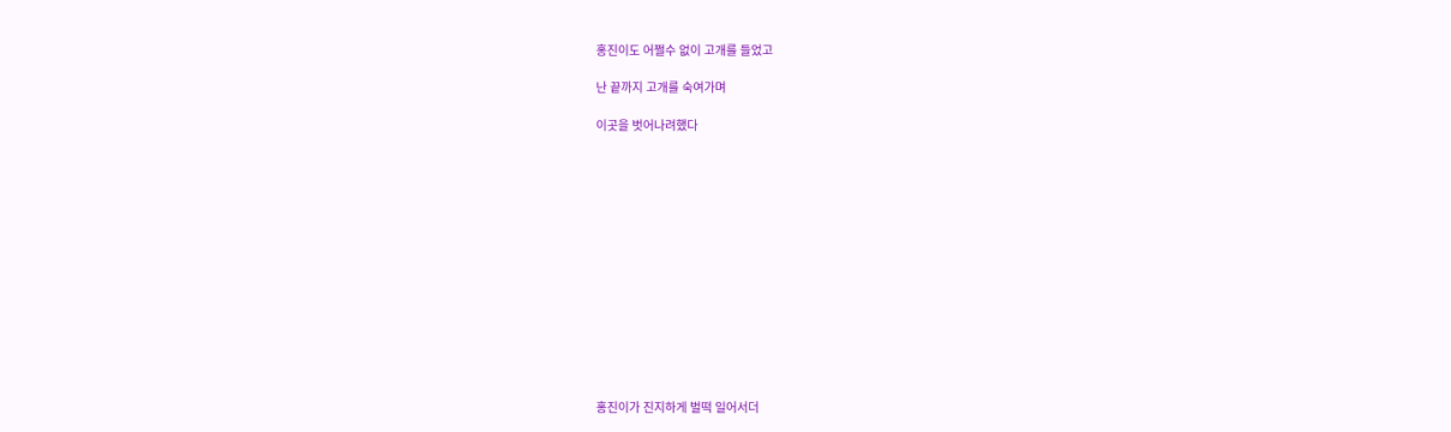홍진이도 어쩔수 없이 고개를 들었고

난 끝까지 고개를 숙여가며

이곳을 벗어나려했다














홍진이가 진지하게 벌떡 일어서더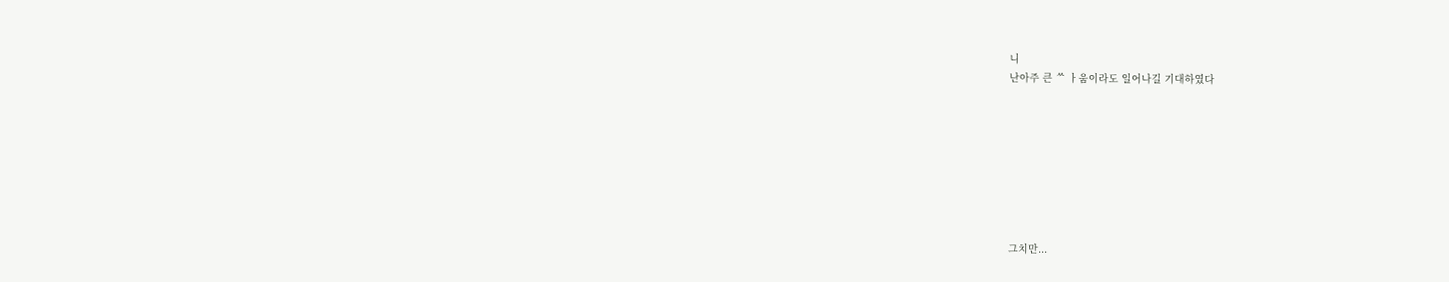니
난아주 큰 ᄊ ㅏ움이라도 일어나길 기대하였다








그치만...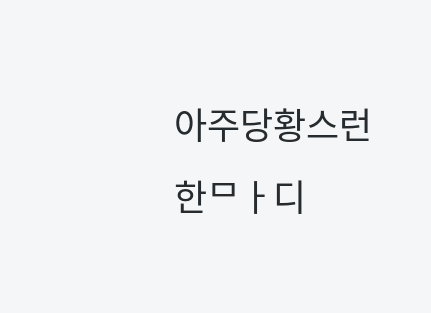아주당황스런 한ᄆㅏ디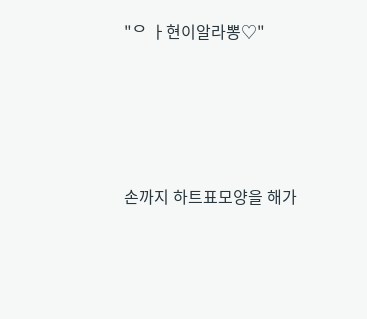"ᄋ ㅏ현이알라뽕♡"





손까지 하트표모양을 해가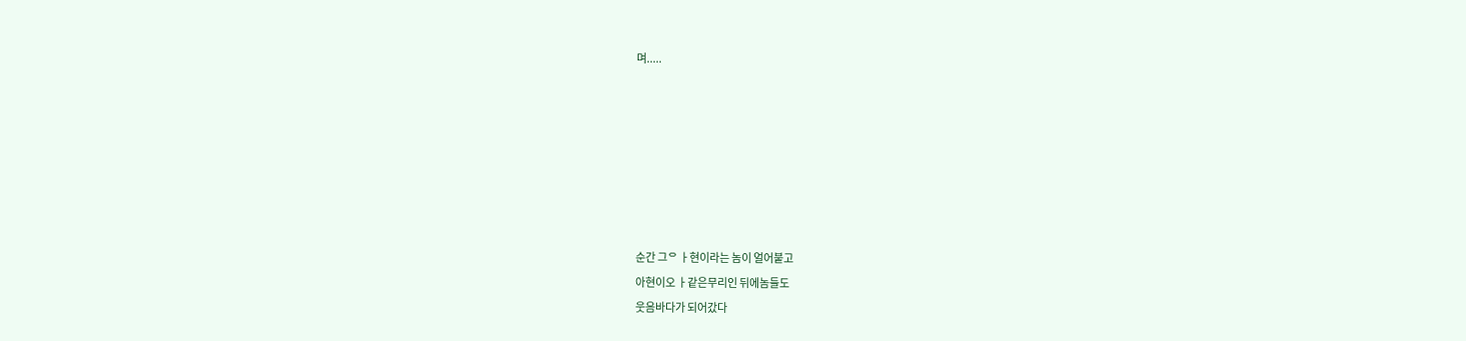며.....







순간 그ᄋ ㅏ현이라는 놈이 얼어붙고
아현이오 ㅏ같은무리인 뒤에놈들도
웃음바다가 되어갔다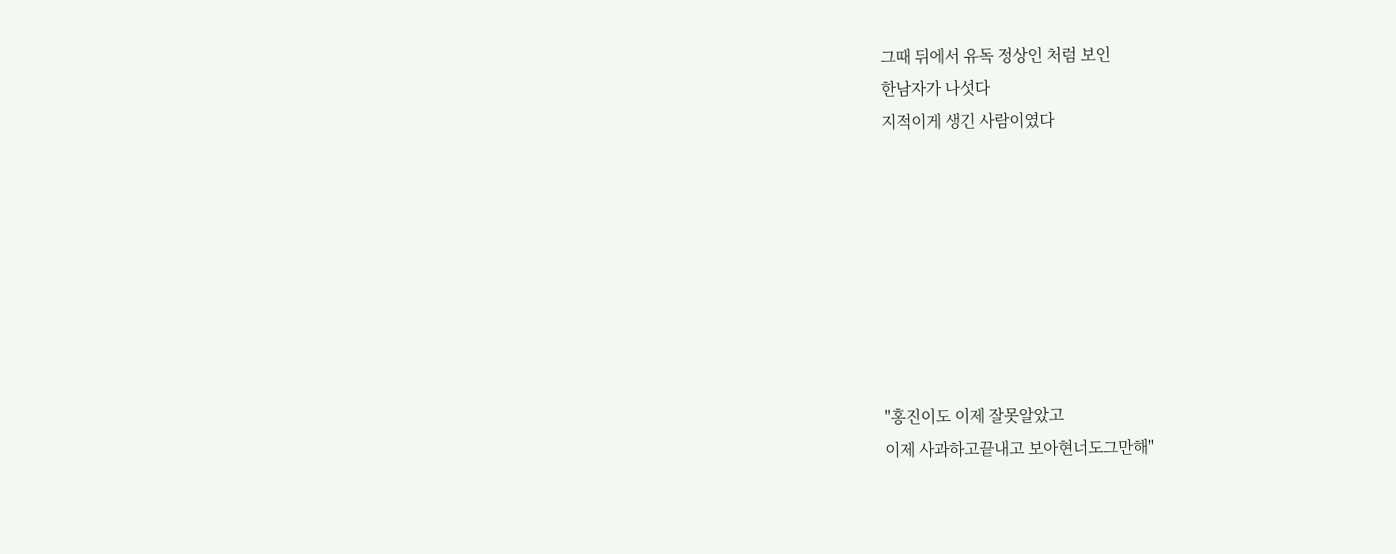그때 뒤에서 유독 정상인 처럼 보인
한남자가 나섯다
지적이게 생긴 사람이였다








"홍진이도 이제 잘못알았고
이제 사과하고끝내고 보아현너도그만해"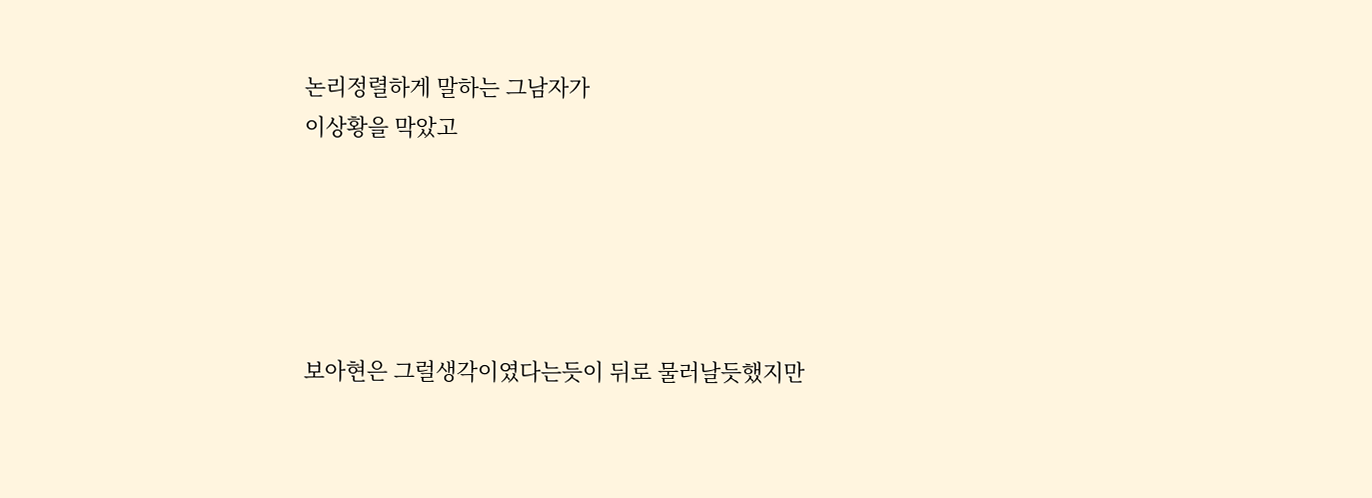논리정렬하게 말하는 그남자가
이상황을 막았고





보아현은 그럴생각이였다는듯이 뒤로 물러날듯했지만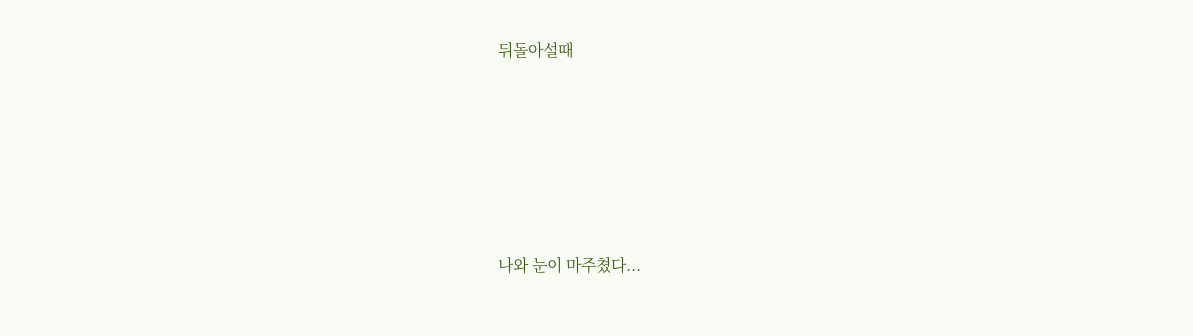뒤돌아설때









나와 눈이 마주쳤다...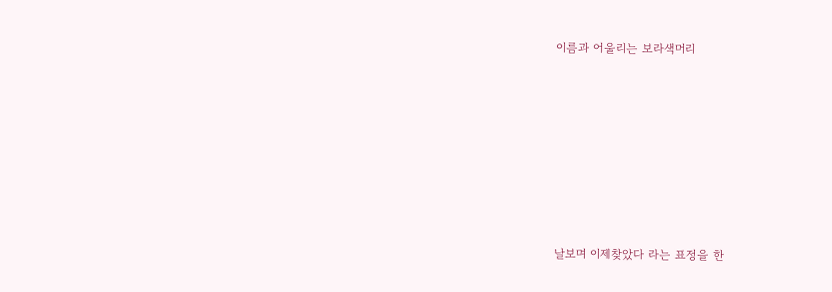이름과 어울리는 보라색머리







날보며 이제찾았다 라는 표정을 한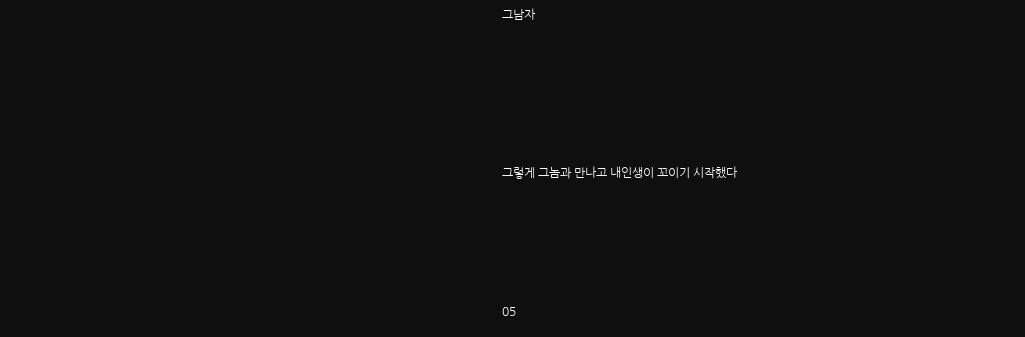그남자







그렇게 그놈과 만나고 내인생이 꼬이기 시작했다






05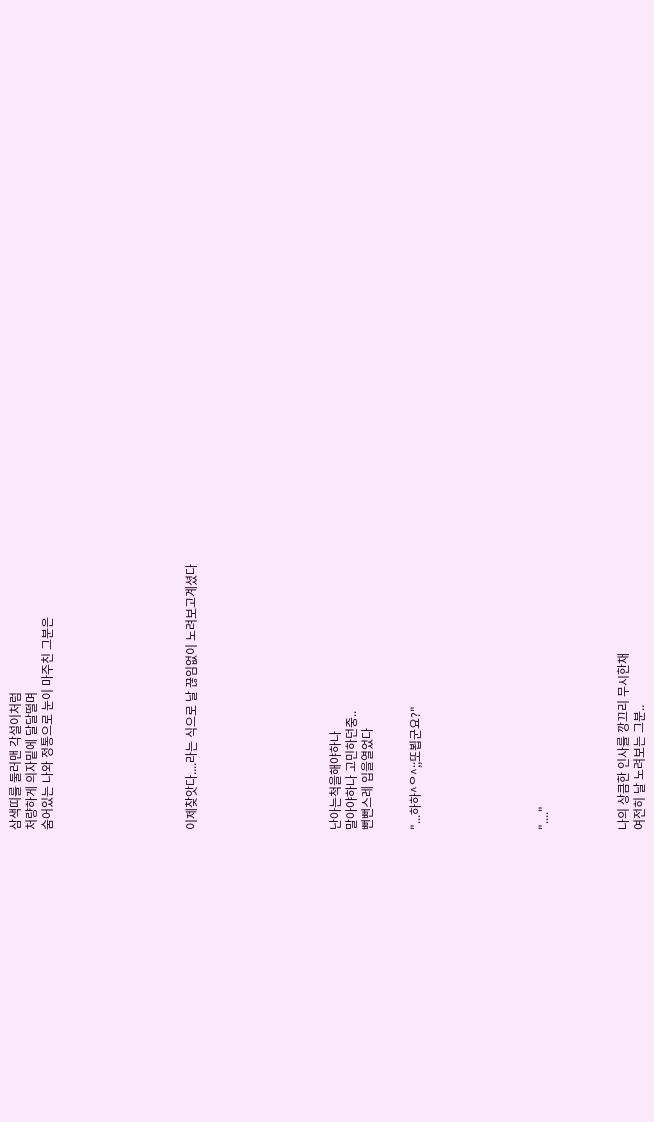삼색띠를 둘러맨 각설이처럼
처량하게 의자밑에 달달떨며
숨어있는 나와 정통으로 눈이 마주친 그분은








이제찾앗다....라는 식으로 날 끊임없이 노려보고계셨다








난아는척을해야하나
말아야하나 고민하던중..
뻔뻔스레 입을열었다


"...하하^ᄋ^;;또뵙군요?"







"...."




나의 상큼한 인사를 깡끄리 무시한채
여전히 날 노려보는 그분..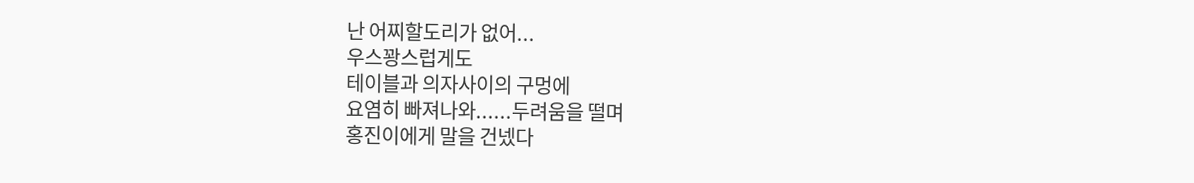난 어찌할도리가 없어...
우스꽝스럽게도
테이블과 의자사이의 구멍에
요염히 빠져나와......두려움을 떨며
홍진이에게 말을 건넸다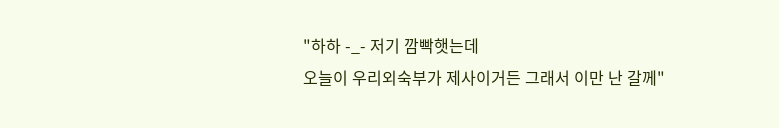"하하 -_- 저기 깜빡햇는데
오늘이 우리외숙부가 제사이거든 그래서 이만 난 갈께"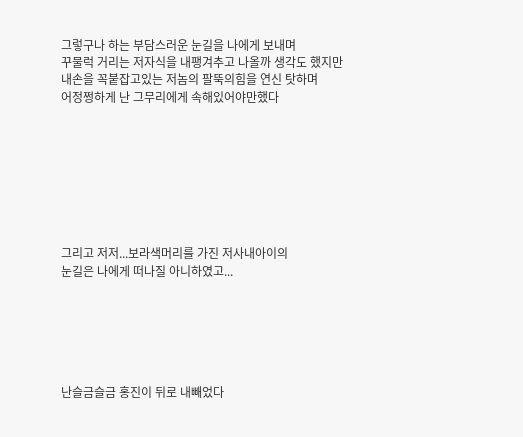그렇구나 하는 부담스러운 눈길을 나에게 보내며
꾸물럭 거리는 저자식을 내팽겨추고 나올까 생각도 했지만
내손을 꼭붙잡고있는 저놈의 팔뚝의힘을 연신 탓하며
어정쩡하게 난 그무리에게 속해있어야만했다








그리고 저저...보라색머리를 가진 저사내아이의
눈길은 나에게 떠나질 아니하였고...






난슬금슬금 홍진이 뒤로 내빼었다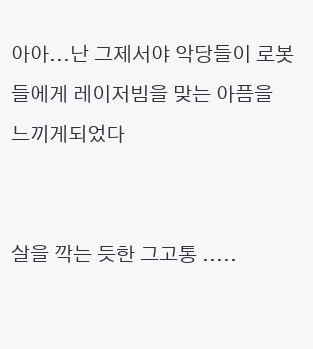아아...난 그제서야 악당들이 로봇들에게 레이저빔을 맞는 아픔을 느끼게되었다


살을 깍는 듯한 그고통 .....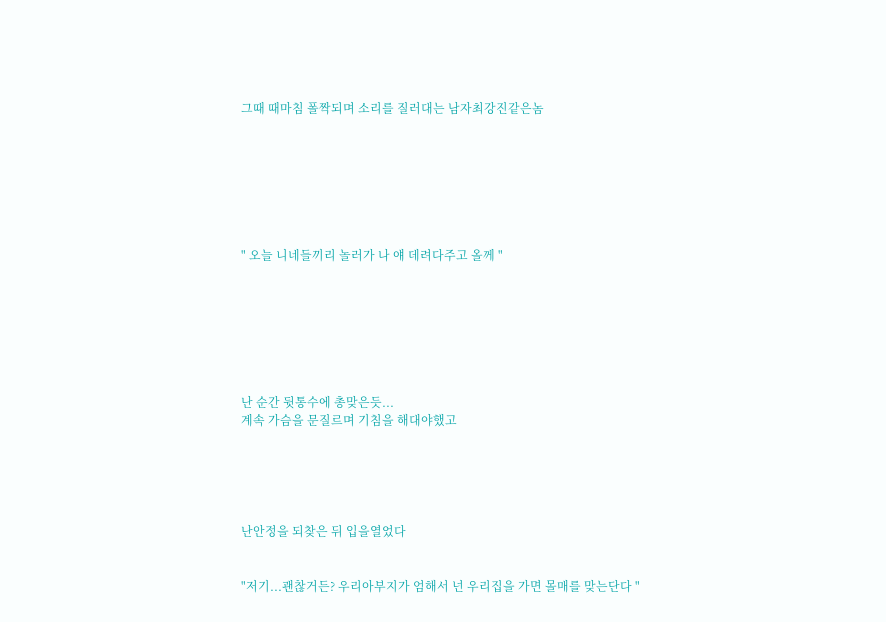그때 때마침 폴짝되며 소리를 질러대는 남자최강진같은놈







" 오늘 니네들끼리 놀러가 나 얘 데려다주고 올께 "







난 순간 뒷통수에 총맞은듯...
계속 가슴을 문질르며 기침을 해대야했고





난안정을 되찾은 뒤 입을열었다


"저기...괜찮거든? 우리아부지가 엄해서 넌 우리집을 가면 몰매를 맞는단다 "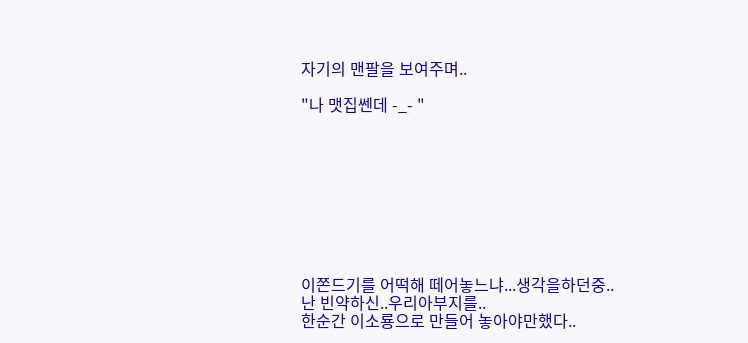자기의 맨팔을 보여주며..

"나 맷집쎈데 -_- "









이쫀드기를 어떡해 떼어놓느냐...생각을하던중..
난 빈약하신..우리아부지를..
한순간 이소룡으로 만들어 놓아야만했다..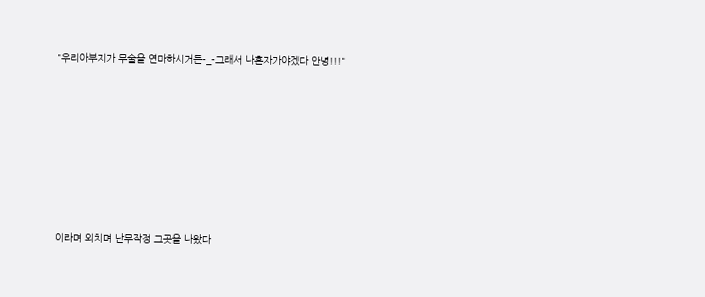"우리아부지가 무술을 연마하시거든-_-그래서 나혼자가야겠다 안녕!!!"











이라며 외치며 난무작정 그곳을 나왔다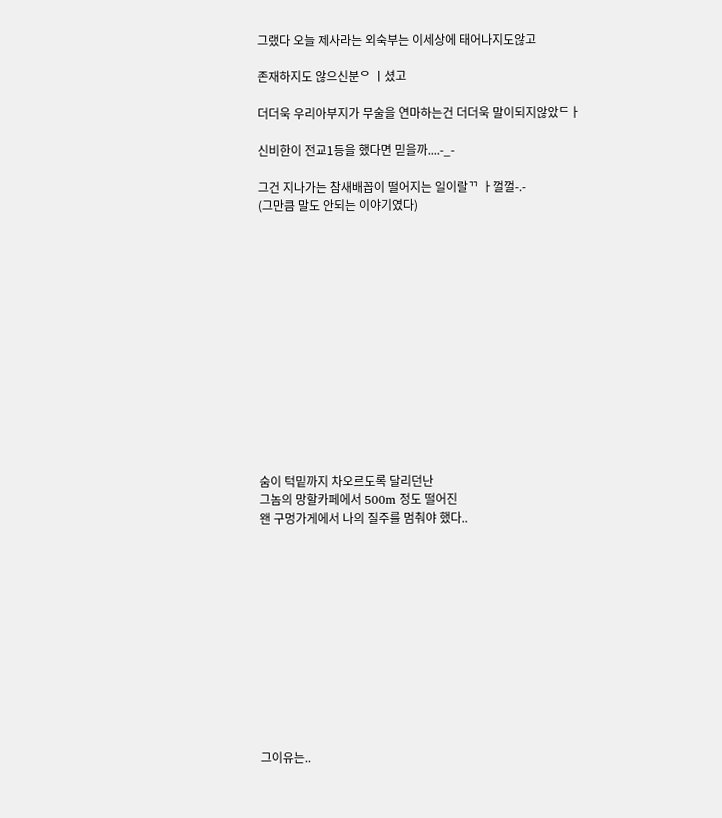그랬다 오늘 제사라는 외숙부는 이세상에 태어나지도않고

존재하지도 않으신분ᄋ ㅣ셨고

더더욱 우리아부지가 무술을 연마하는건 더더욱 말이되지않았ᄃㅏ

신비한이 전교1등을 했다면 믿을까....-_-

그건 지나가는 참새배꼽이 떨어지는 일이랄ᄁ ㅏ껄껄-.-
(그만큼 말도 안되는 이야기였다)














숨이 턱밑까지 차오르도록 달리던난
그놈의 망할카페에서 500m 정도 떨어진
왠 구멍가게에서 나의 질주를 멈춰야 했다..












그이유는..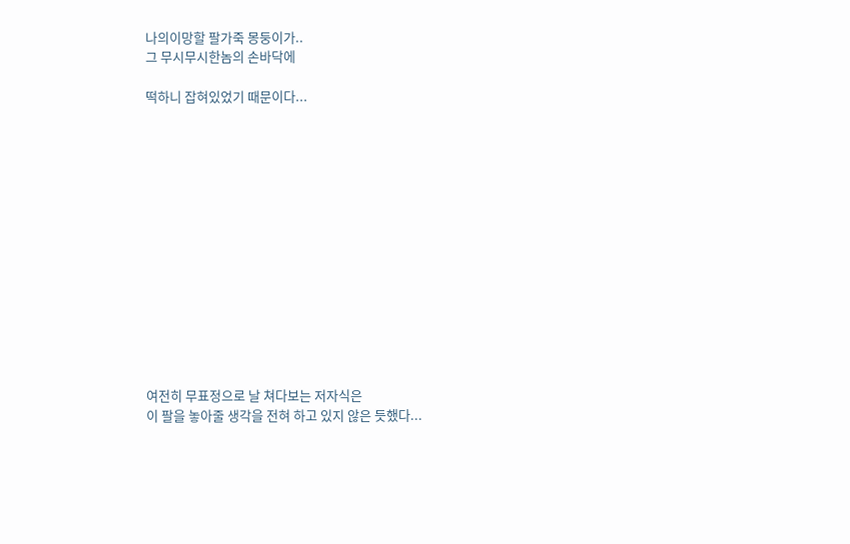나의이망할 팔가죽 몽둥이가..
그 무시무시한놈의 손바닥에

떡하니 잡혀있었기 때문이다...














여전히 무표정으로 날 쳐다보는 저자식은
이 팔을 놓아줄 생각을 전혀 하고 있지 않은 듯했다...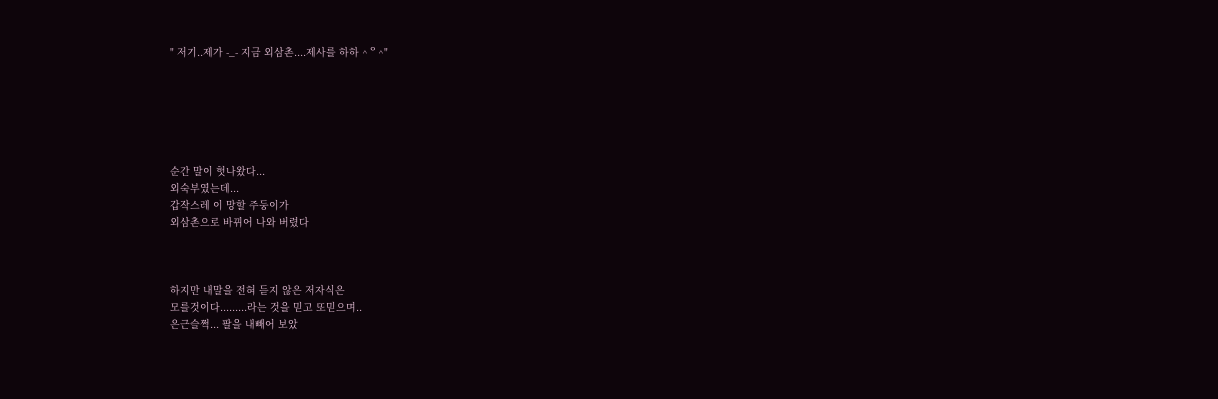" 저기..제가 -_- 지금 외삼촌....제사를 하하 ^ᄋ^"






순간 말이 헛나왔다...
외숙부였는데...
갑작스레 이 망할 주둥이가
외삼촌으로 바뀌어 나와 버렸다



하지만 내말을 전혀 듣지 않은 저자식은
모를것이다.........라는 것을 믿고 또믿으며..
은근슬쩍... 팔을 내빼어 보았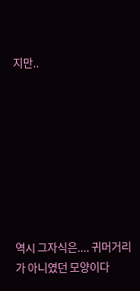지만..








역시 그자식은.... 귀머거리가 아니였던 모양이다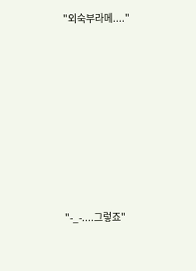"외숙부라메...."









"-_-....그렇죠"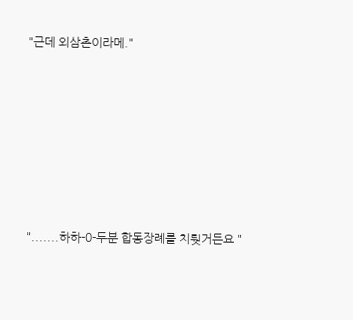"근데 외삼촌이라메."







".......하하-0-두분 합동장례를 치뤗거든요 "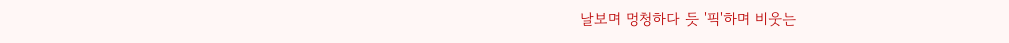날보며 멍청하다 듯 '픽'하며 비웃는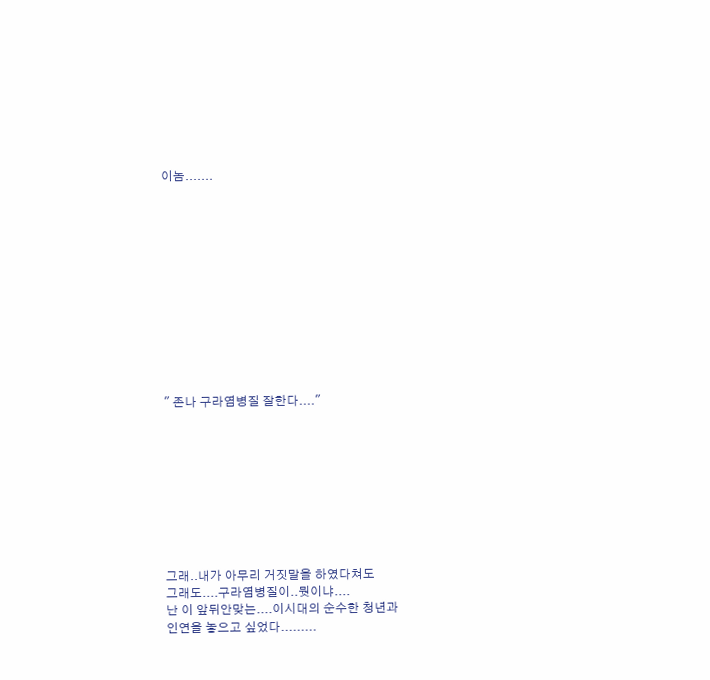이놈.......












" 존나 구라염병질 잘한다...."









그래..내가 아무리 거짓말을 하였다쳐도
그래도....구라염병질이..뭣이냐....
난 이 앞뒤안맞는....이시대의 순수한 청년과
인연을 놓으고 싶었다.........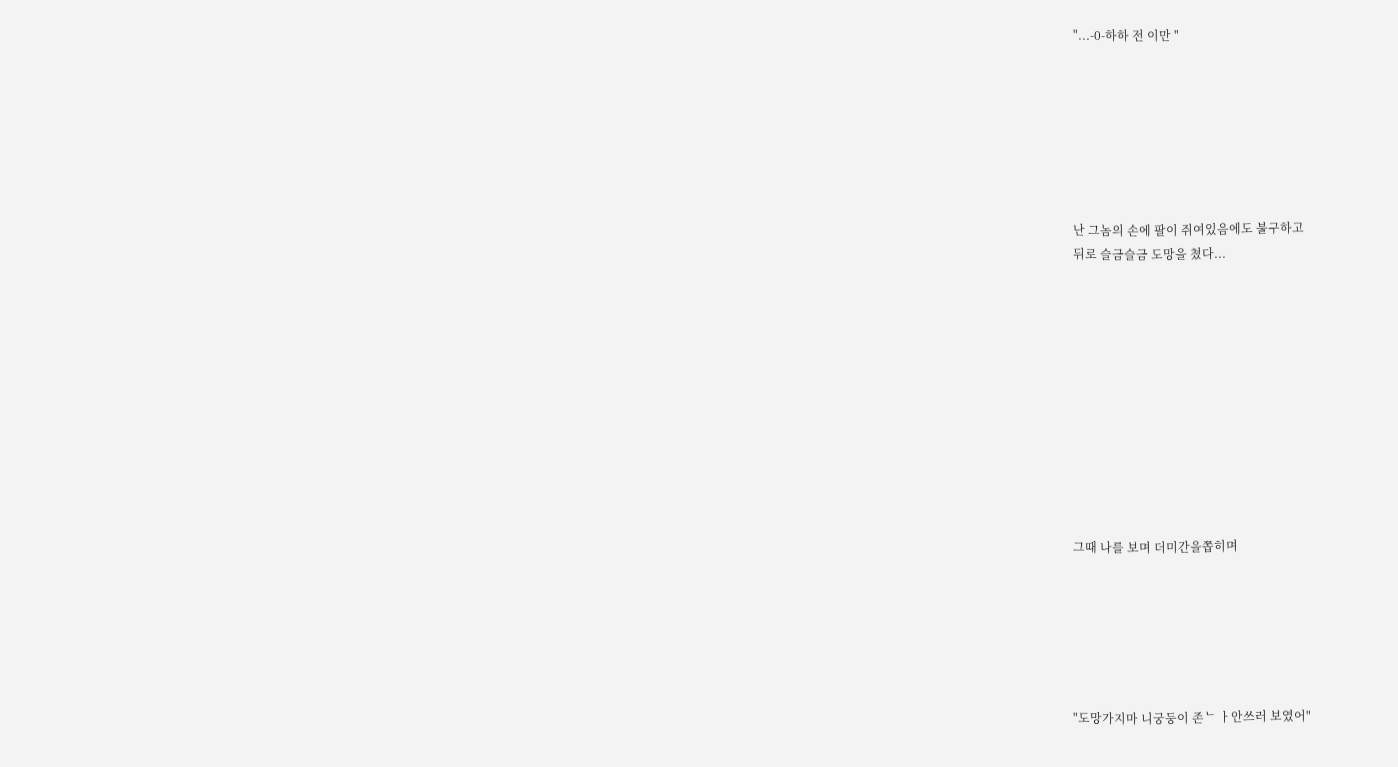"...-0-하하 전 이만 "







난 그놈의 손에 팔이 쥐여있음에도 불구하고
뒤로 슬금슬금 도망을 쳤다...











그때 나를 보며 더미간을쫍히며






"도망가지마 니궁둥이 존ᄂ ㅏ안쓰러 보였어"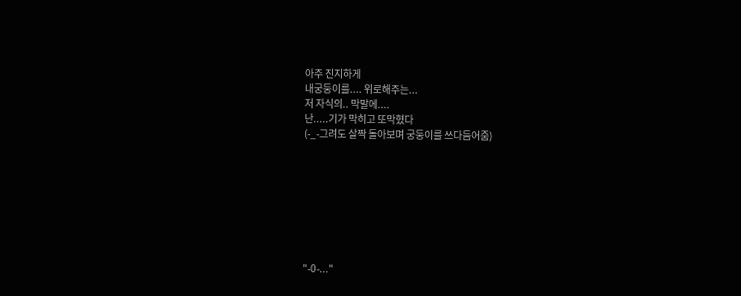아주 진지하게
내궁둥이를.... 위로해주는...
저 자식의.. 막말에....
난.....기가 막히고 또막혔다
(-_-그려도 살짝 돌아보며 궁둥이를 쓰다듬어줌)








"-0-..."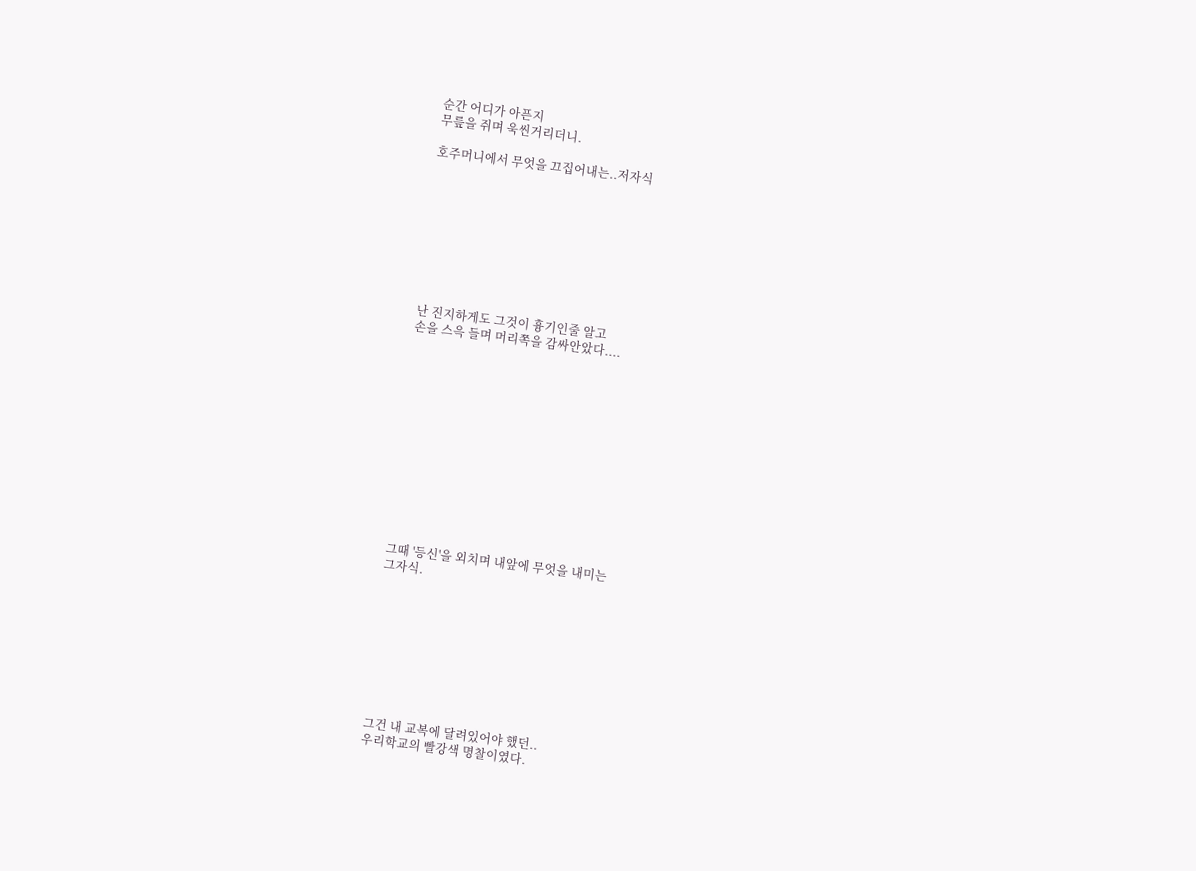순간 어디가 아픈지
무릎을 쥐며 욱씬거리더니.

호주머니에서 무엇을 끄집어내는..저자식









난 진지하게도 그것이 흉기인줄 알고
손을 스윽 들며 머리쪽을 감싸안았다....













그때 '등신'을 외치며 내앞에 무엇을 내미는
그자식.









그건 내 교복에 달려있어야 했던..
우리학교의 빨강색 명찰이였다.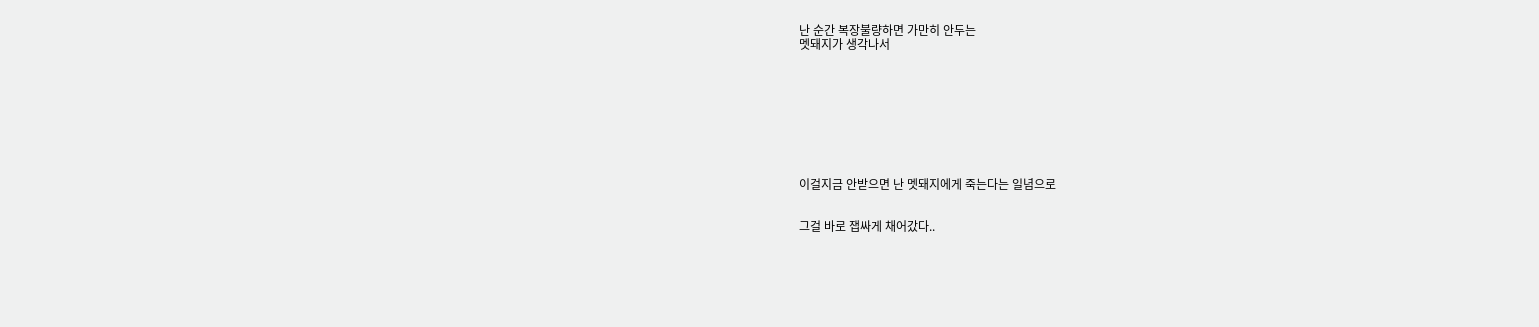난 순간 복장불량하면 가만히 안두는
멧돼지가 생각나서









이걸지금 안받으면 난 멧돼지에게 죽는다는 일념으로


그걸 바로 잽싸게 채어갔다..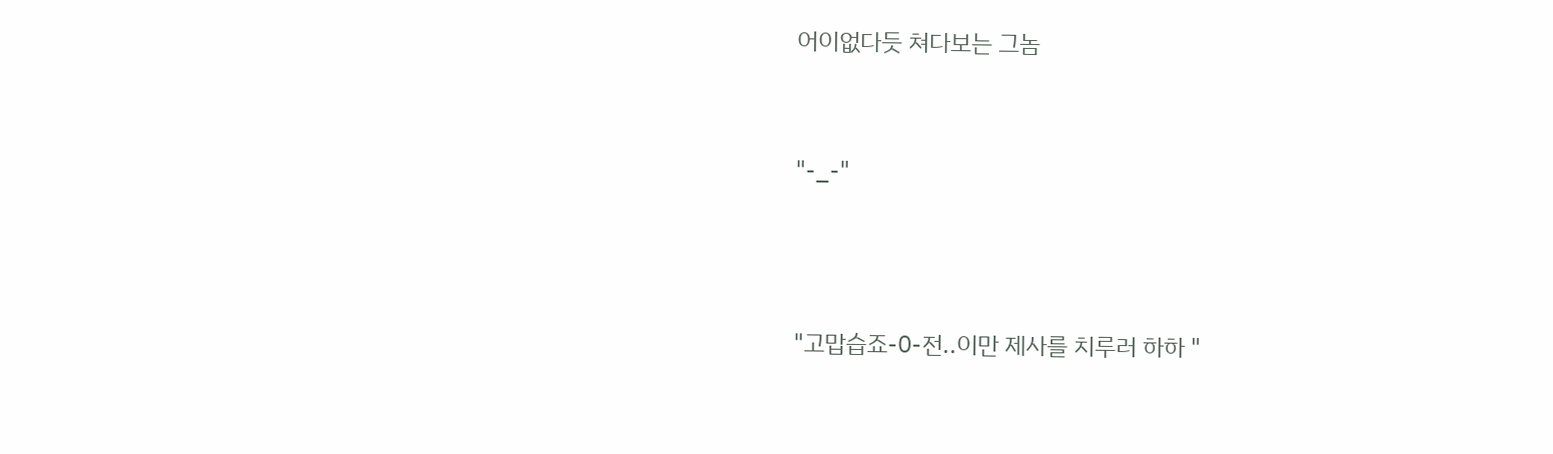어이없다듯 쳐다보는 그놈


"-_-"



"고맙습죠-0-전..이만 제사를 치루러 하하 "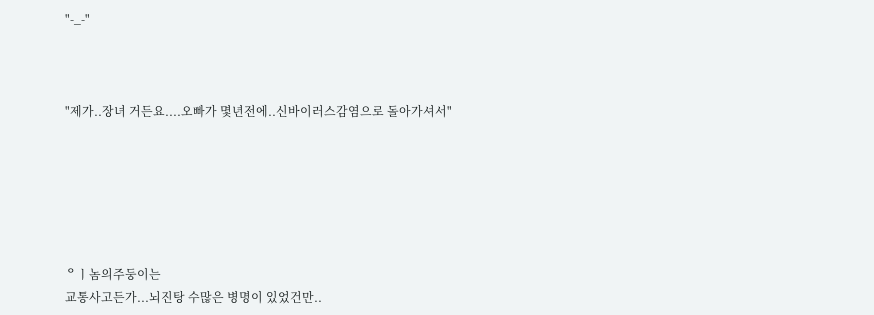"-_-"



"제가..장녀 거든요....오빠가 몇년전에..신바이러스감염으로 돌아가셔서"






ᄋㅣ놈의주둥이는
교통사고든가...뇌진탕 수많은 병명이 있었건만..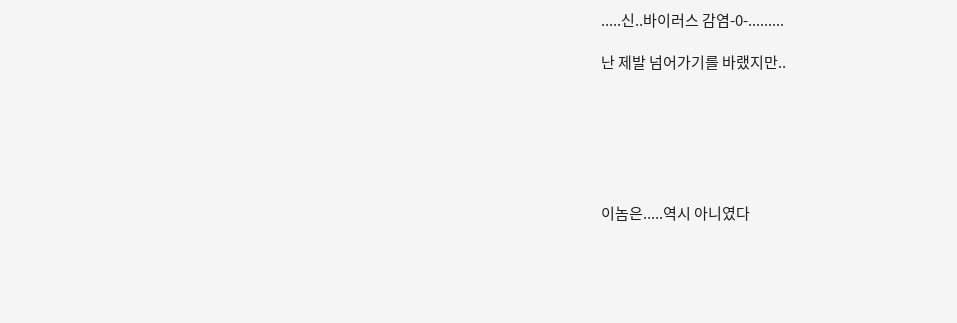.....신..바이러스 감염-0-.........

난 제발 넘어가기를 바랬지만..






이놈은.....역시 아니였다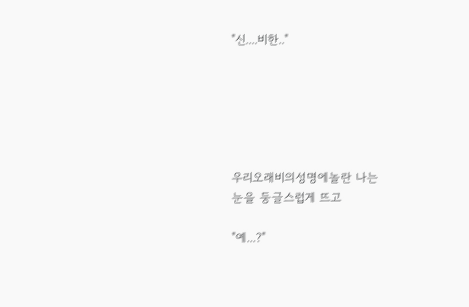"신....비한.."






우리오래비의성명에놀란 나는
눈을 둥글스럽게 뜨고

"예...?"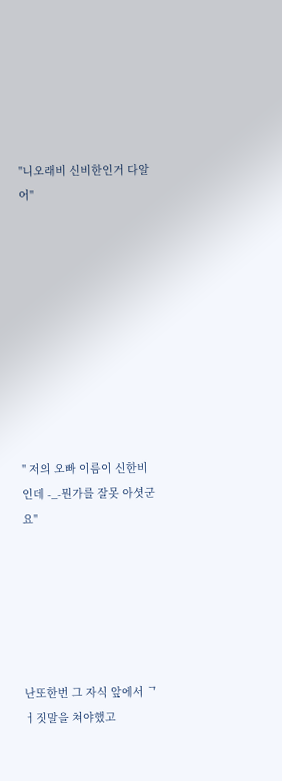"니오래비 신비한인거 다알어"










" 저의 오빠 이름이 신한비인데 -_-뭔가를 잘못 아셧군요"






난또한번 그 자식 앞에서 ᄀㅓ짓말을 쳐야했고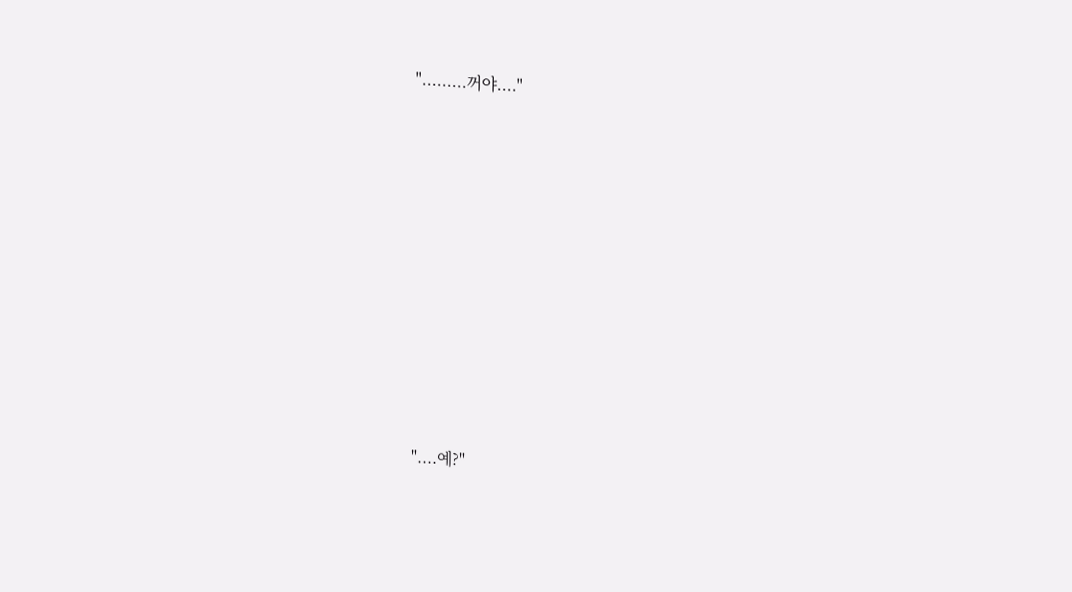".........꺼야...."










"....예?"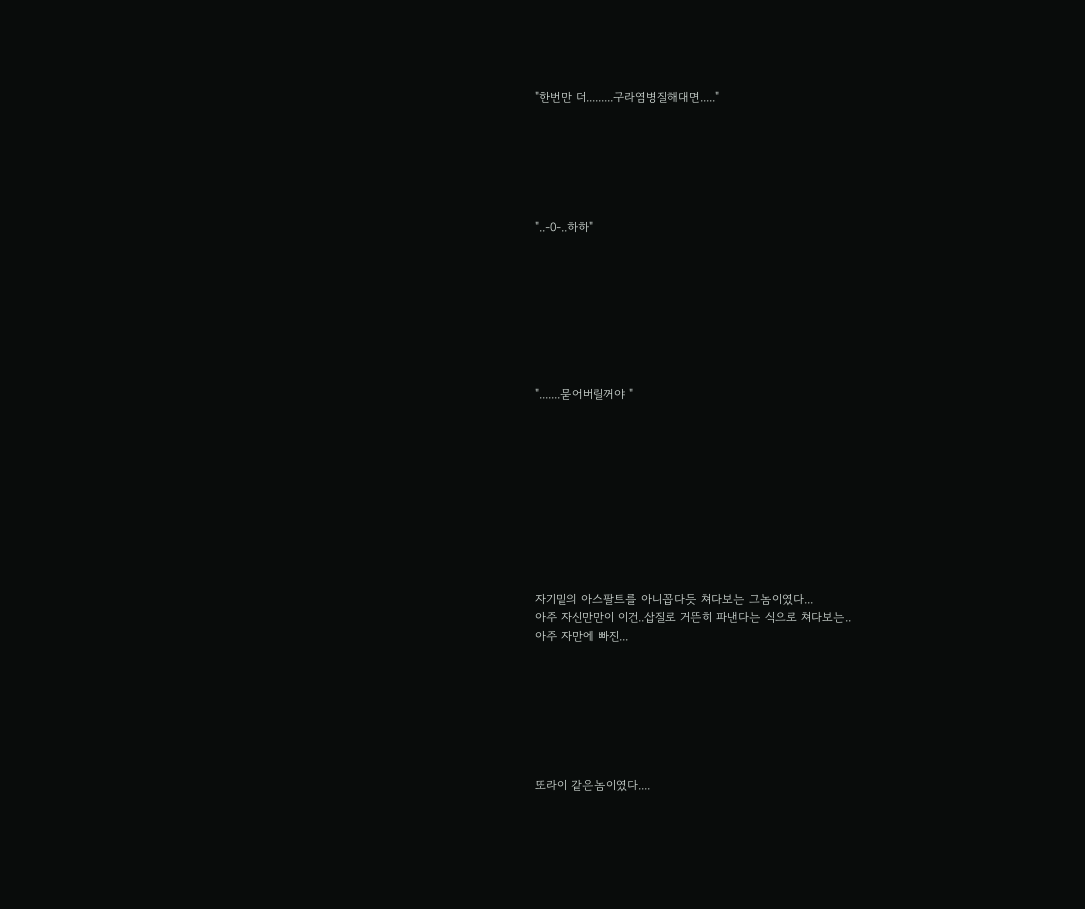"한번만 더.........구라염병질해대면....."






"..-0-..하하"








".......묻어버릴꺼야 "










자기밑의 아스팔트를 아니꼽다듯 쳐다보는 그놈이였다...
아주 자신만만이 이건..삽질로 거뜬히 파낸다는 식으로 쳐다보는..
아주 자만에 빠진...







또라이 같은놈이였다....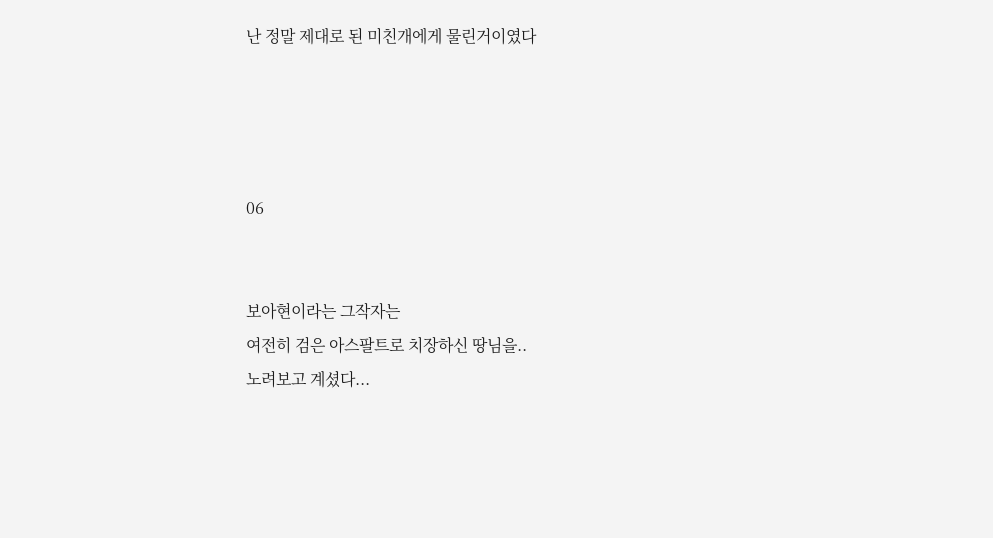난 정말 제대로 된 미친개에게 물린거이였다




06


보아현이라는 그작자는
여전히 검은 아스팔트로 치장하신 땅님을..
노려보고 계셨다...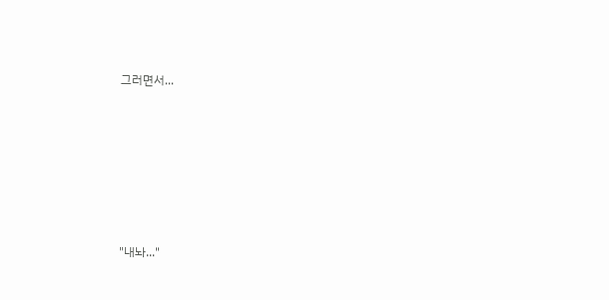그러면서...







"내놔..."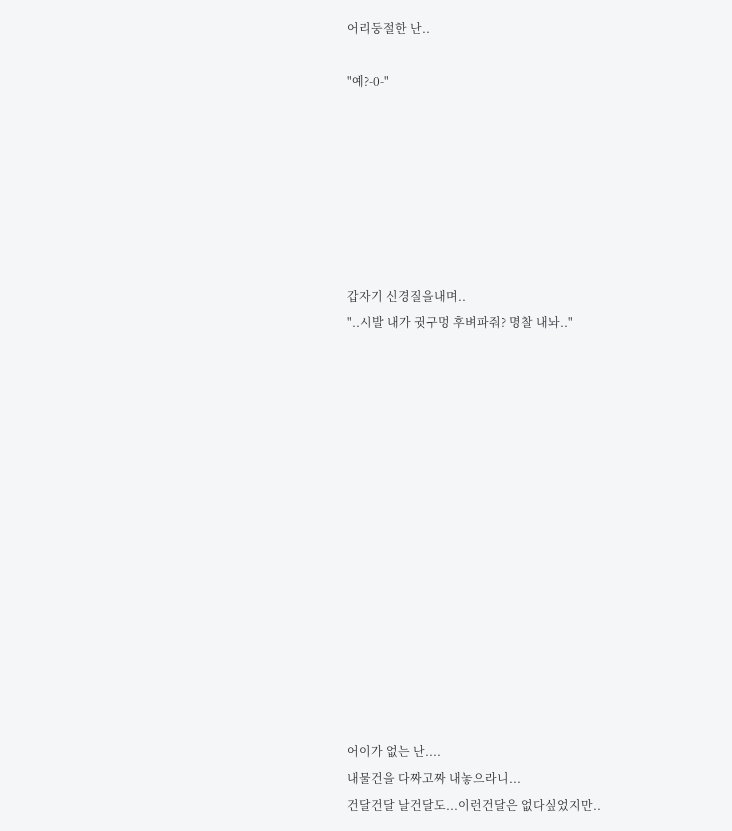어리둥절한 난..

"예?-0-"







갑자기 신경질을내며..
"..시발 내가 귓구멍 후벼파줘? 명찰 내놔.."















어이가 없는 난....
내물건을 다짜고짜 내놓으라니...
건달건달 날건달도...이런건달은 없다싶었지만..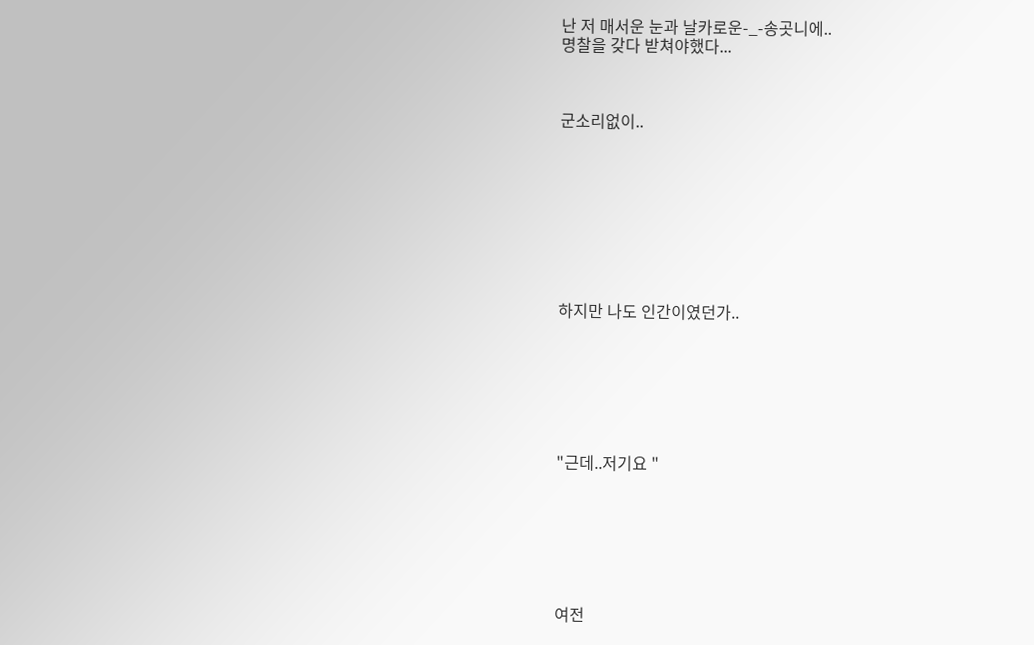난 저 매서운 눈과 날카로운-_-송곳니에..
명찰을 갖다 받쳐야했다...



군소리없이..









하지만 나도 인간이였던가..







"근데..저기요 "







여전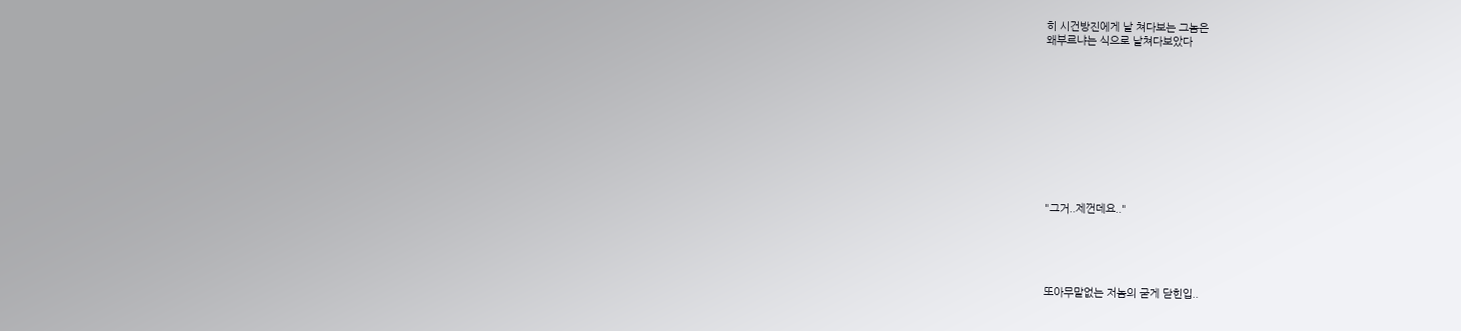히 시건방진에게 날 쳐다보는 그놈은
왜부르냐는 식으로 날쳐다보았다











"그거..제껀데요.."





또아무말없는 저놈의 굳게 닫힌입..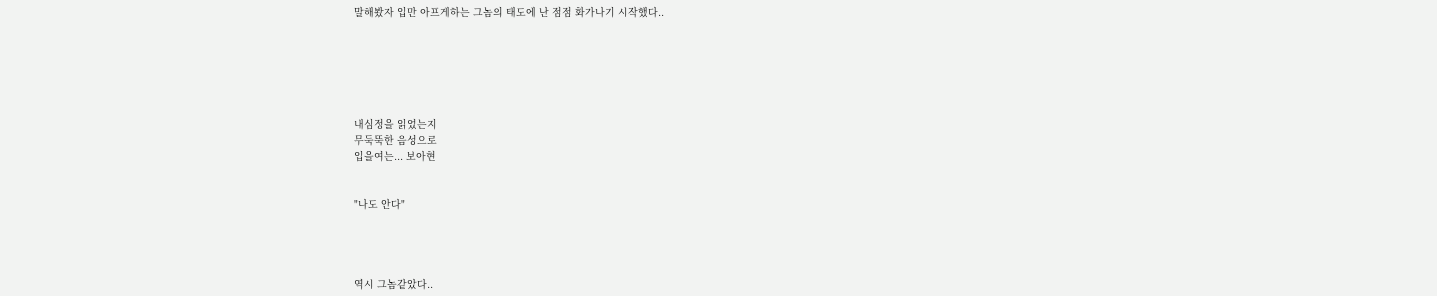말해봤자 입만 아프게하는 그놈의 태도에 난 점점 화가나기 시작했다..






내심정을 읽었는지
무둑뚝한 음성으로
입을여는... 보아현


"나도 안다"




역시 그놈같았다..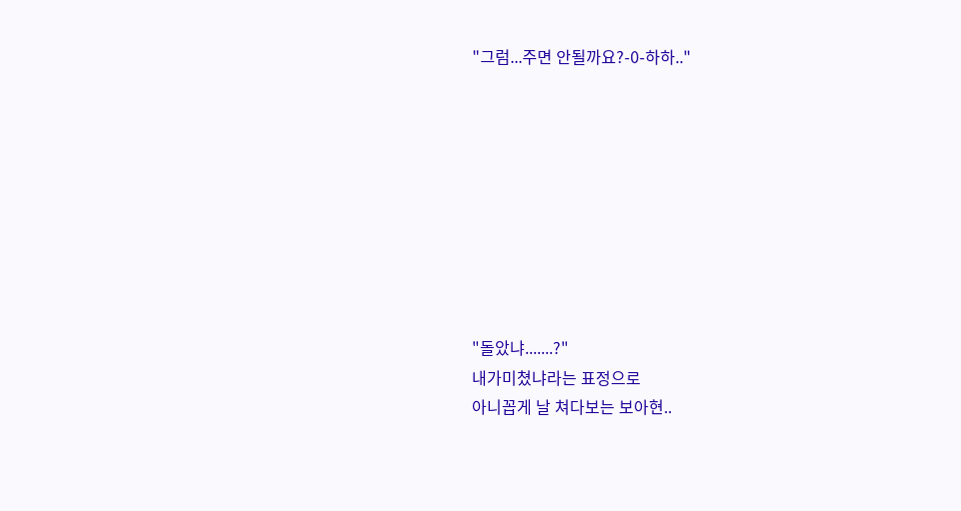"그럼...주면 안될까요?-0-하하.."









"돌았냐.......?"
내가미쳤냐라는 표정으로
아니꼽게 날 쳐다보는 보아현..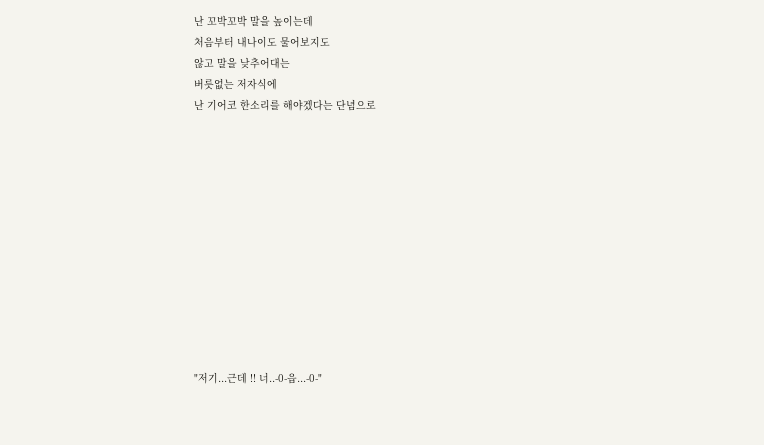난 꼬박꼬박 말을 높이는데
처음부터 내나이도 물어보지도
않고 말을 낮추어대는
버릇없는 저자식에
난 기어코 한소리를 해야겠다는 단념으로












"저기...근데 !! 너..-0-읍...-0-"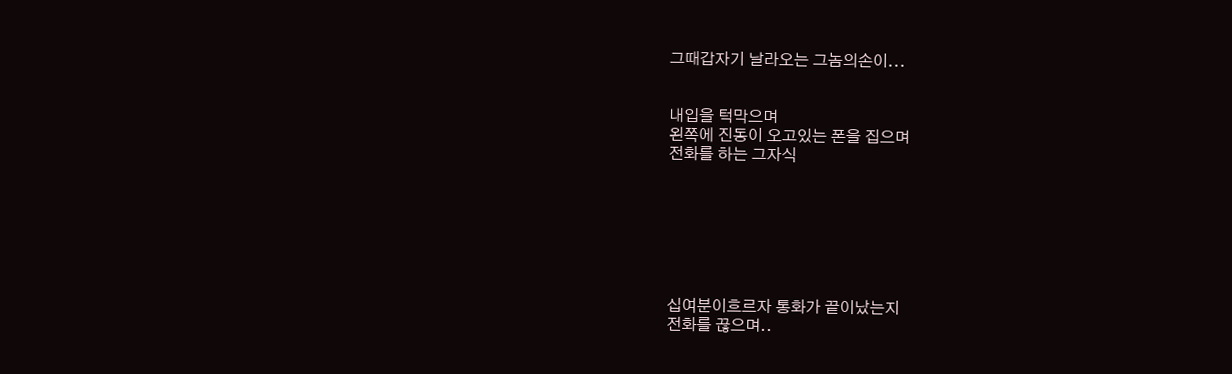그때갑자기 날라오는 그놈의손이...


내입을 턱막으며
왼쪽에 진동이 오고있는 폰을 집으며
전화를 하는 그자식







십여분이흐르자 통화가 끝이났는지
전화를 끊으며..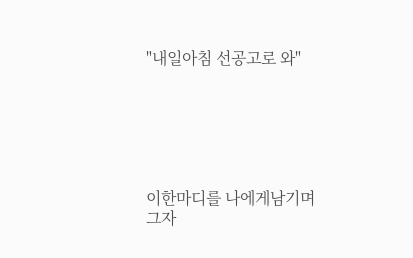"내일아침 선공고로 와"






이한마디를 나에게남기며
그자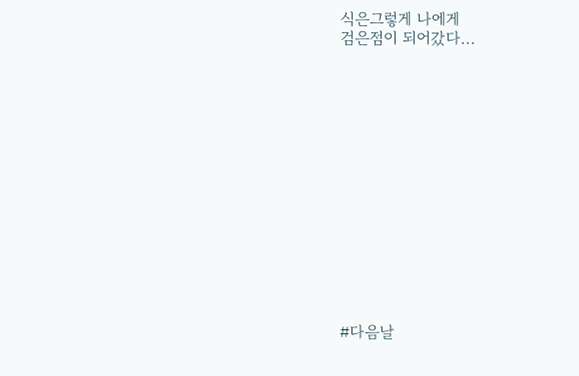식은그렇게 나에게
검은점이 되어갔다...














#다음날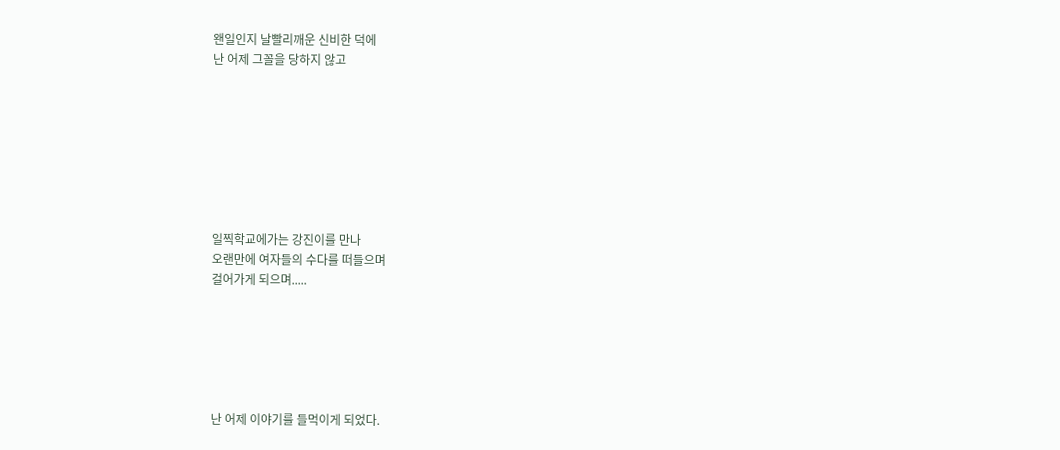왠일인지 날빨리깨운 신비한 덕에
난 어제 그꼴을 당하지 않고








일찍학교에가는 강진이를 만나
오랜만에 여자들의 수다를 떠들으며
걸어가게 되으며.....






난 어제 이야기를 들먹이게 되었다.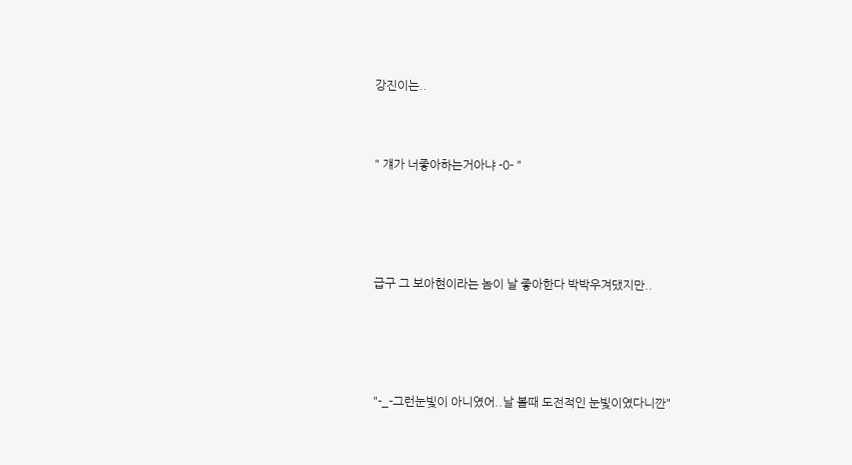강진이는..



" 걔가 너좋아하는거아냐 -0- "





급구 그 보아현이라는 놈이 날 좋아한다 박박우겨댔지만..





"-_-그런눈빛이 아니였어..날 볼때 도전적인 눈빛이였다니깐"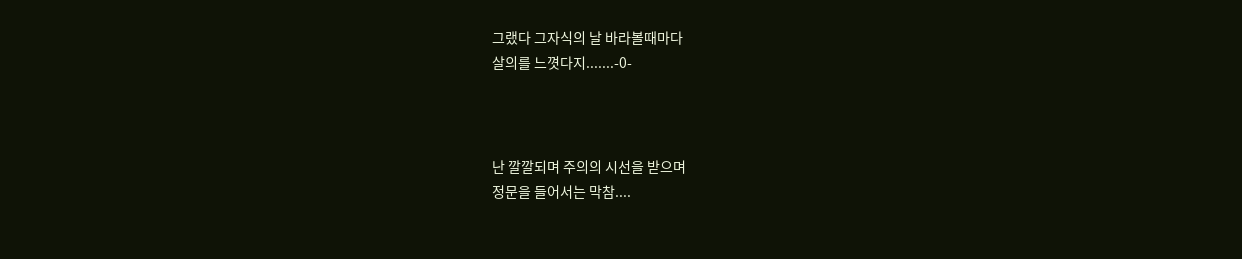그랬다 그자식의 날 바라볼때마다
살의를 느꼇다지.......-0-



난 깔깔되며 주의의 시선을 받으며
정문을 들어서는 막참....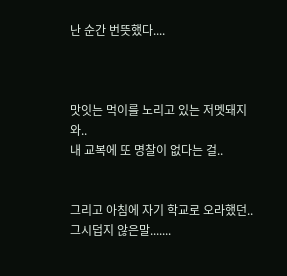난 순간 번뜻했다....



맛잇는 먹이를 노리고 있는 저멧돼지와..
내 교복에 또 명찰이 없다는 걸..


그리고 아침에 자기 학교로 오라했던..
그시덥지 않은말.......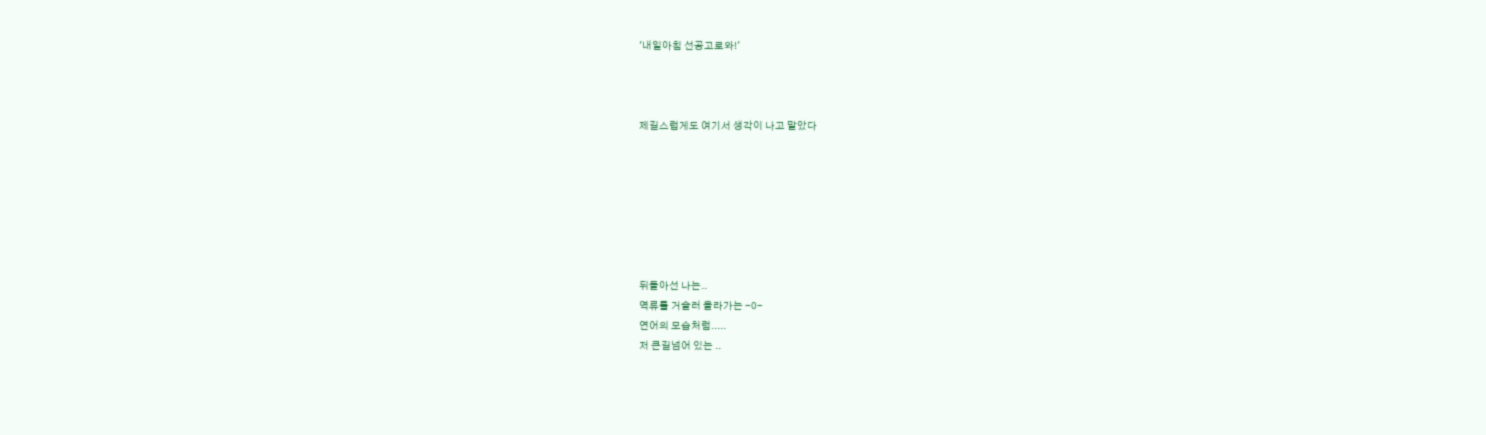'내일아침 선공고로와!'



제길스럽게도 여기서 생각이 나고 말았다







뒤돌아선 나는..
역류를 거슬러 올라가는 -0-
연어의 모습처럼.....
저 큰길넘어 있는 ..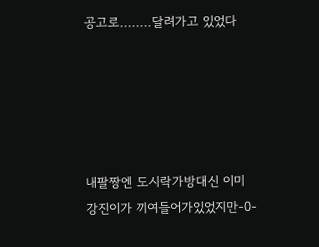공고로........달려가고 있었다





내팔짱엔 도시락가방대신 이미
강진이가 끼여들어가있었지만-0-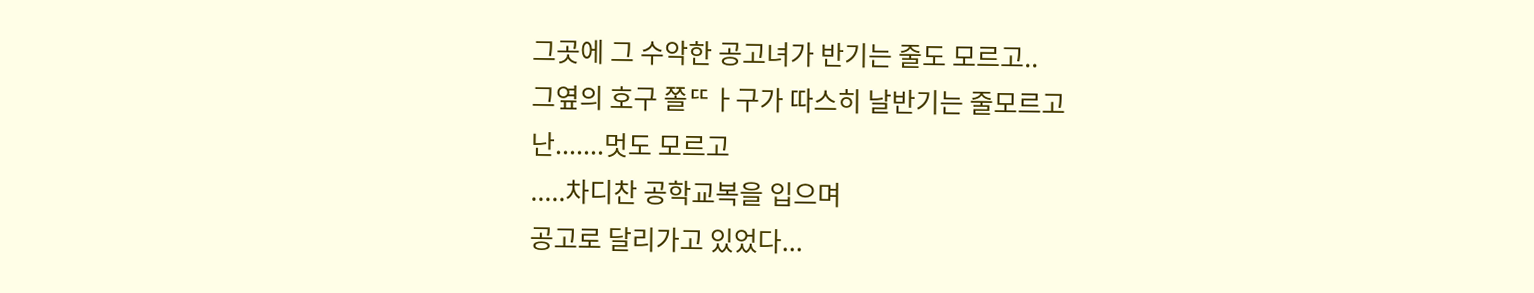그곳에 그 수악한 공고녀가 반기는 줄도 모르고..
그옆의 호구 쫄ᄄㅏ구가 따스히 날반기는 줄모르고
난.......멋도 모르고
.....차디찬 공학교복을 입으며
공고로 달리가고 있었다...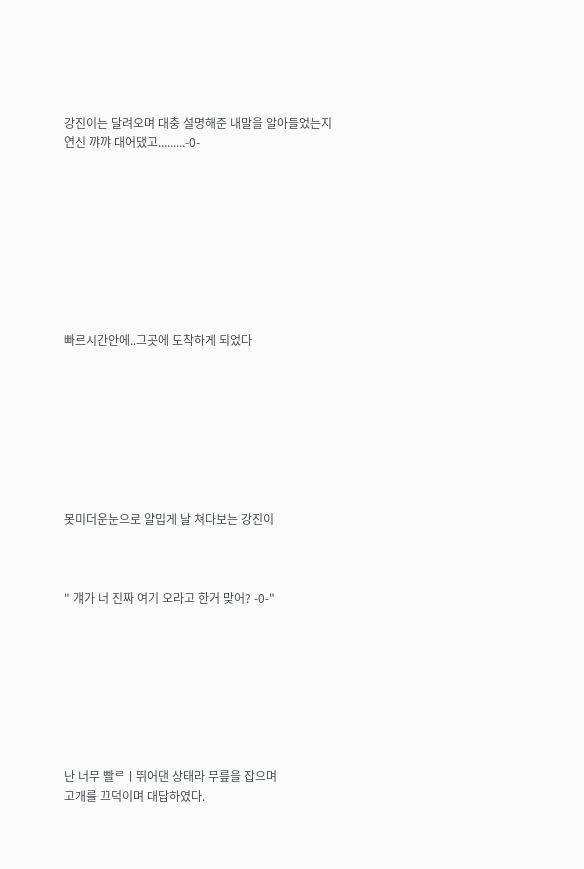강진이는 달려오며 대충 설명해준 내말을 알아들었는지
연신 꺄꺄 대어댔고.........-0-









빠르시간안에..그곳에 도착하게 되었다








못미더운눈으로 얄밉게 날 쳐다보는 강진이



" 걔가 너 진짜 여기 오라고 한거 맞어? -0-"








난 너무 빨ᄅㅣ뛰어댄 상태라 무릎을 잡으며
고개를 끄덕이며 대답하였다.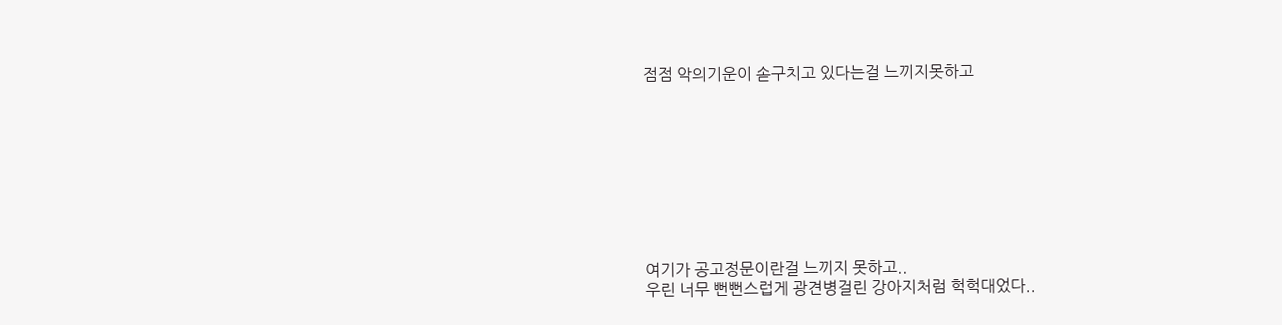점점 악의기운이 솓구치고 있다는걸 느끼지못하고









여기가 공고정문이란걸 느끼지 못하고..
우린 너무 뻔뻔스럽게 광견병걸린 강아지처럼 헉헉대었다..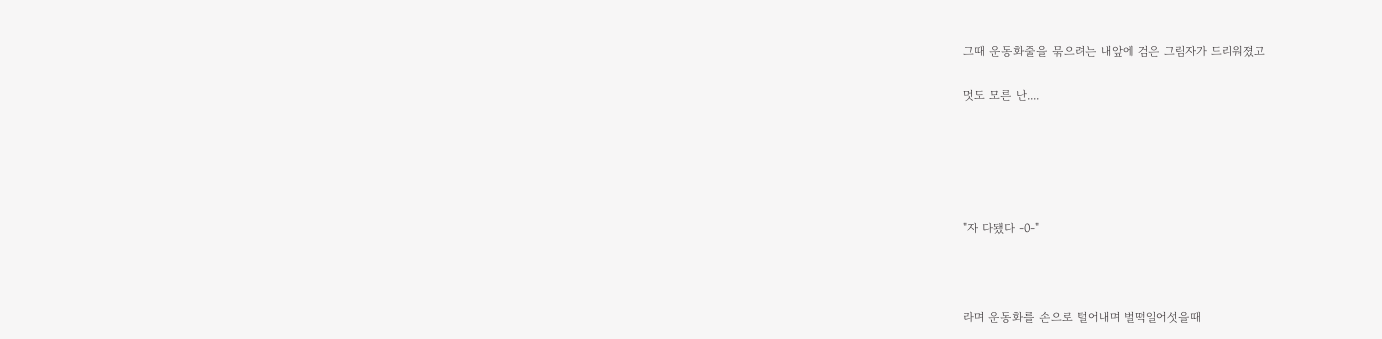그때 운동화줄을 묶으려는 내앞에 검은 그림자가 드리워졌고

멋도 모른 난....





"자 다됐다 -0-"



라며 운동화를 손으로 털어내며 벌떡일어섯을때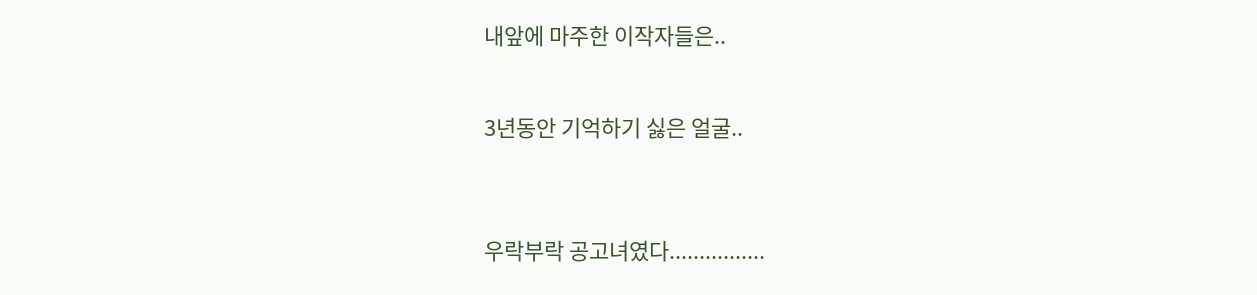내앞에 마주한 이작자들은..


3년동안 기억하기 싫은 얼굴..



우락부락 공고녀였다................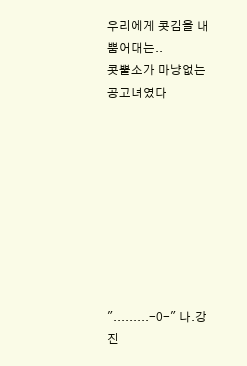우리에게 콧김을 내뿜어대는..
콧뿔소가 마냥없는 공고녀였다









".........-0-" 나.강진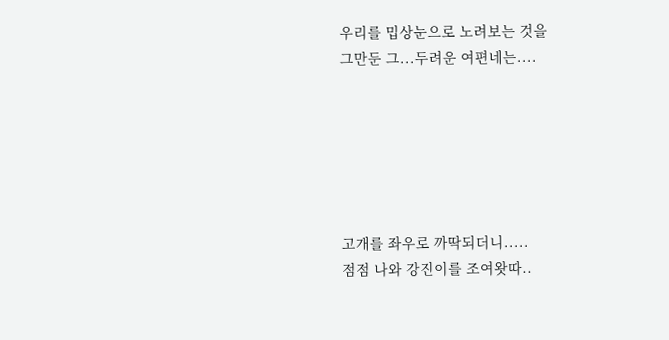우리를 밉상눈으로 노려보는 것을
그만둔 그...두려운 여편네는....






고개를 좌우로 까딱되더니.....
점점 나와 강진이를 조여왓따..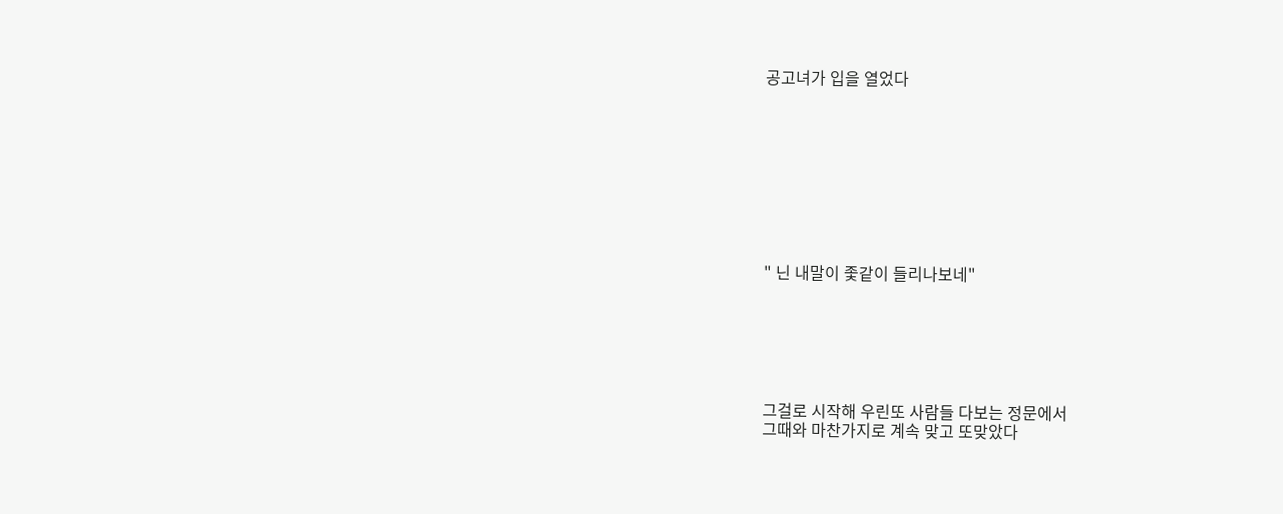공고녀가 입을 열었다









" 닌 내말이 좇같이 들리나보네"






그걸로 시작해 우린또 사람들 다보는 정문에서
그때와 마찬가지로 계속 맞고 또맞았다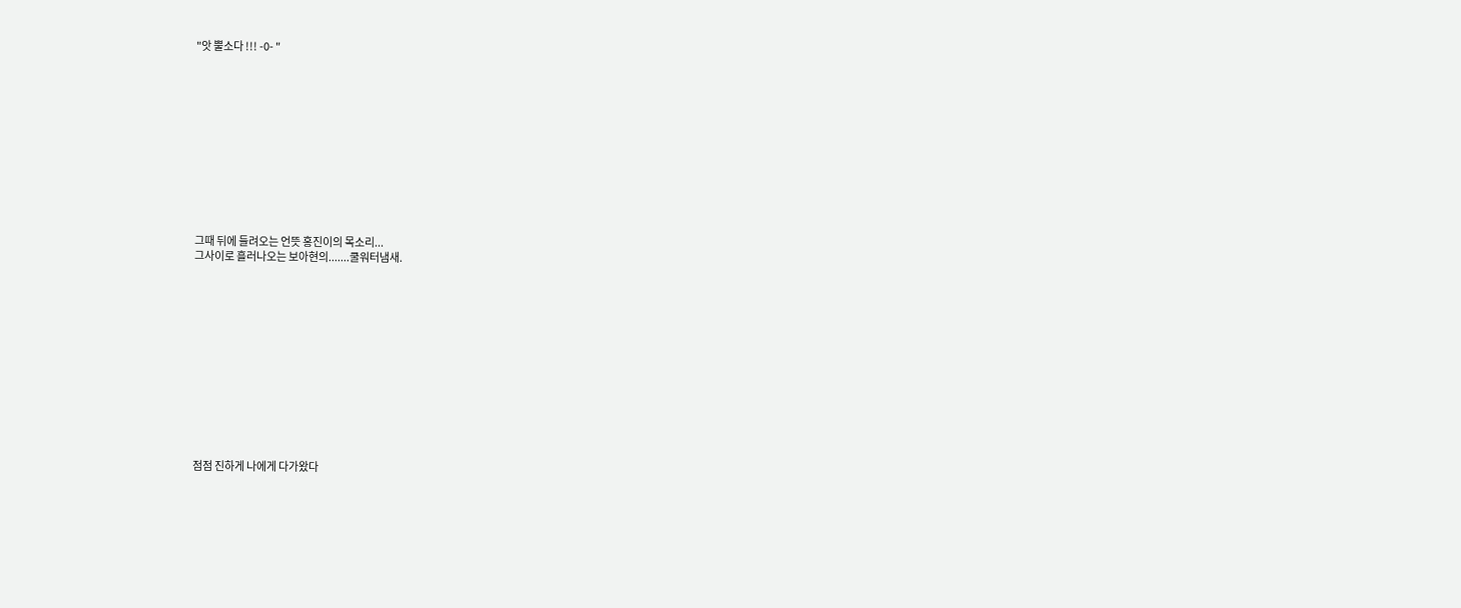"앗 뿔소다 !!! -0- "












그때 뒤에 들려오는 언뜻 홍진이의 목소리...
그사이로 흘러나오는 보아현의.......쿨워터냄새.













점점 진하게 나에게 다가왔다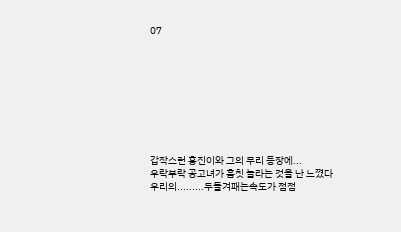07









갑작스런 홍진이와 그의 무리 등장에...
우락부락 공고녀가 흠칫 놀라는 것을 난 느꼈다
우리의.........두들겨패는속도가 점점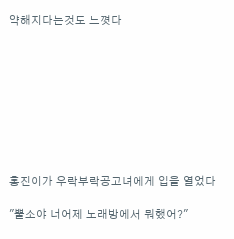약해지다는것도 느꼇다









홍진이가 우락부락공고녀에게 입을 열었다

"뿔소야 너어제 노래방에서 뭐했어?"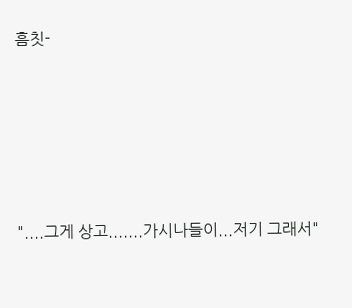흠칫-






"....그게 상고.......가시나들이...저기 그래서"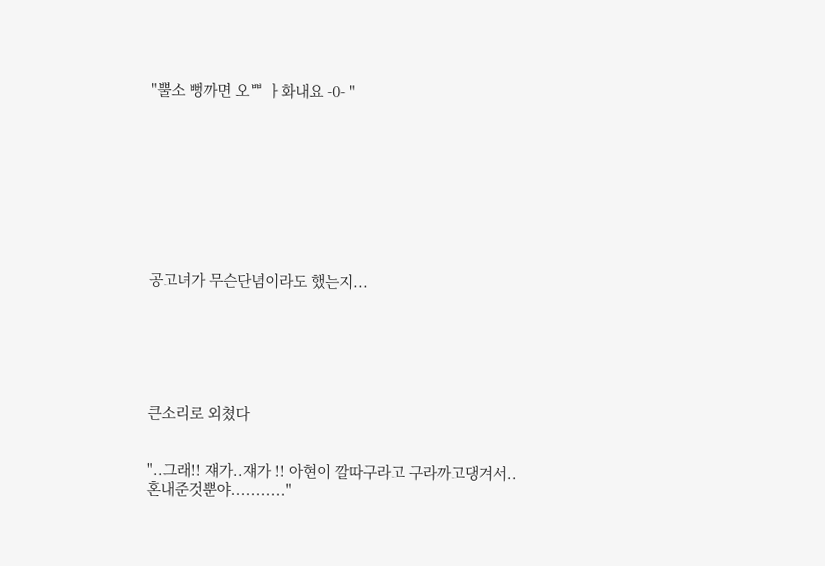"뿔소 뻥까면 오ᄈ ㅏ화내요 -0- "









공고녀가 무슨단념이라도 했는지...






큰소리로 외쳤다


"..그래!! 쟤가..쟤가 !! 아현이 깔따구라고 구라까고댕겨서..
혼내준것뿐야..........."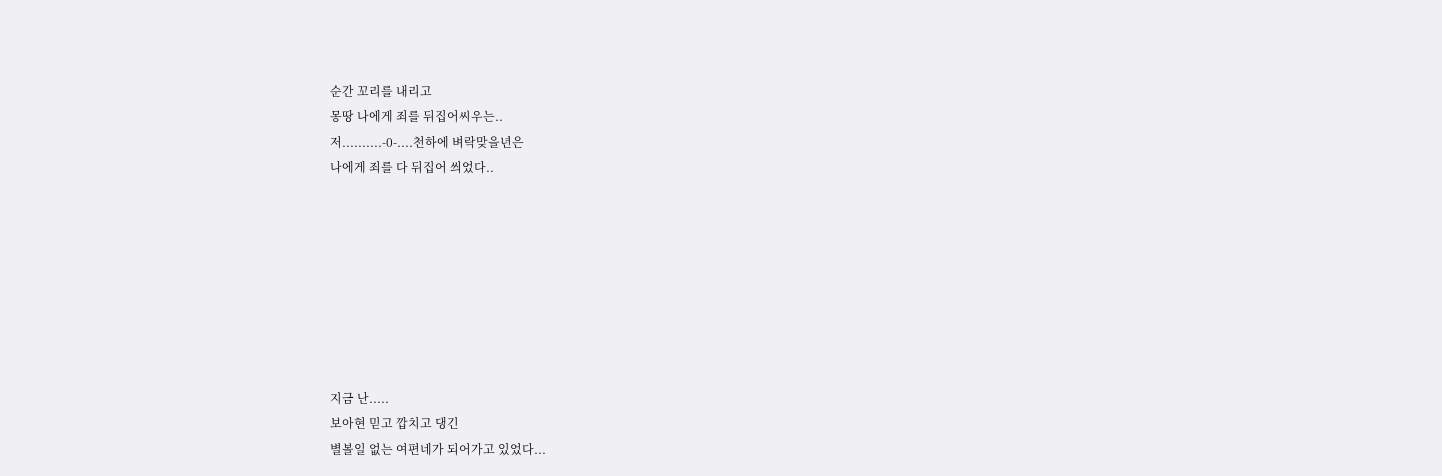순간 꼬리를 내리고
몽땅 나에게 죄를 뒤집어씨우는..
저..........-0-....천하에 벼락맞을년은
나에게 죄를 다 뒤집어 씌었다..








지금 난.....
보아현 믿고 깝치고 댕긴
별볼일 없는 여편네가 되어가고 있었다...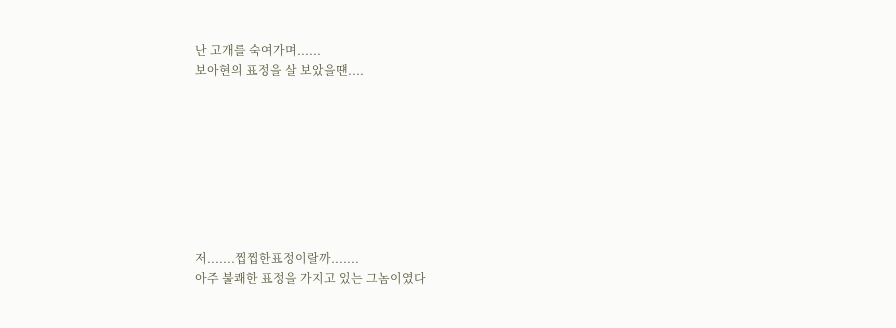난 고개를 숙여가며......
보아현의 표정을 살 보았을떈....








저.......찝찝한표정이랄까.......
아주 불쾌한 표정을 가지고 있는 그놈이였다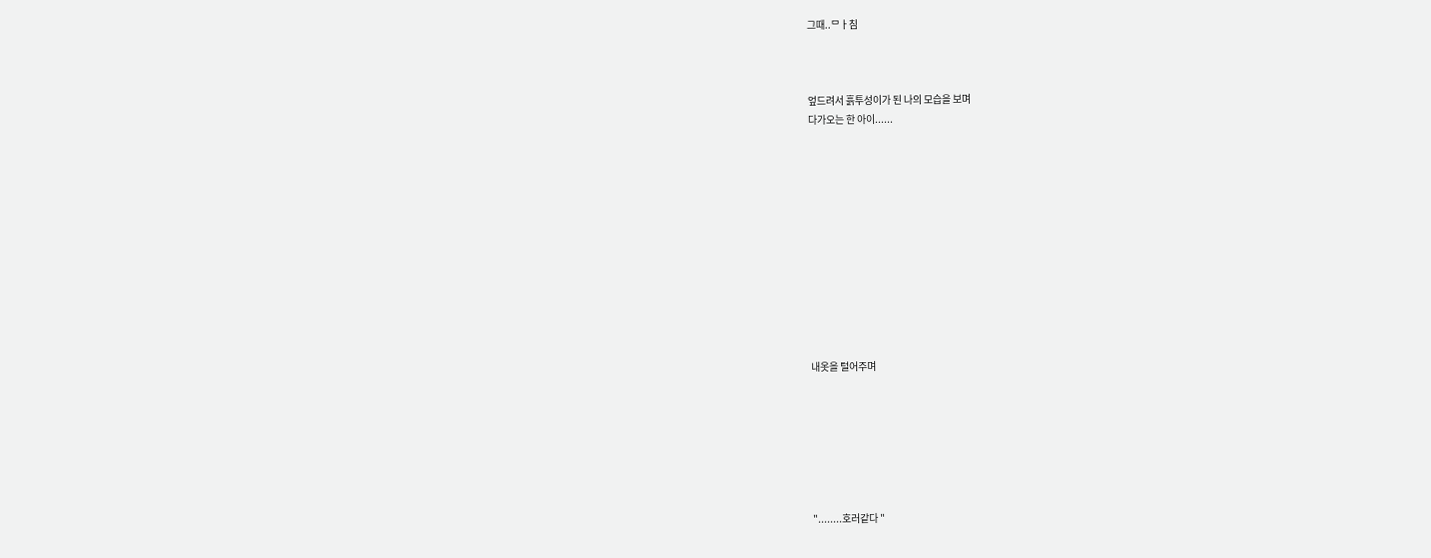그때..ᄆㅏ침



엎드려서 흙투성이가 된 나의 모습을 보며
다가오는 한 아이......












내옷을 털어주며







"........호러같다 "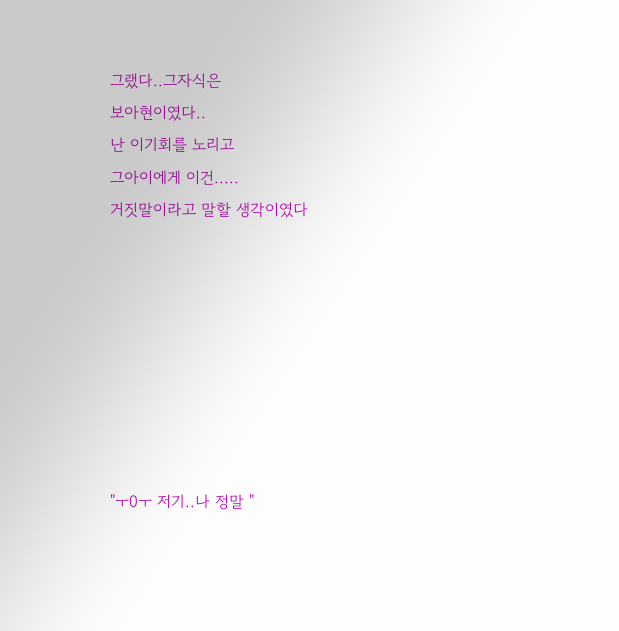그랬다..그자식은
보아현이였다..
난 이기회를 노리고
그아이에게 이건.....
거짓말이라고 말할 생각이였다








"ㅜ0ㅜ 저기..나 정말 "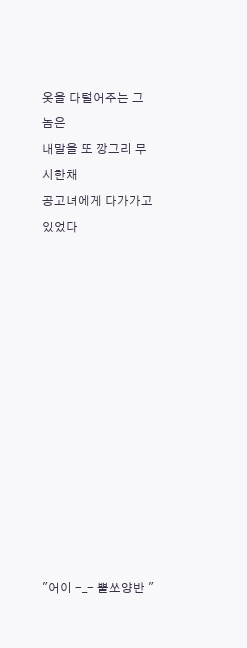옷을 다털어주는 그놈은
내말을 또 깡그리 무시한채
공고녀에게 다가가고 있었다













"어이 -_- 뿔쏘양반 "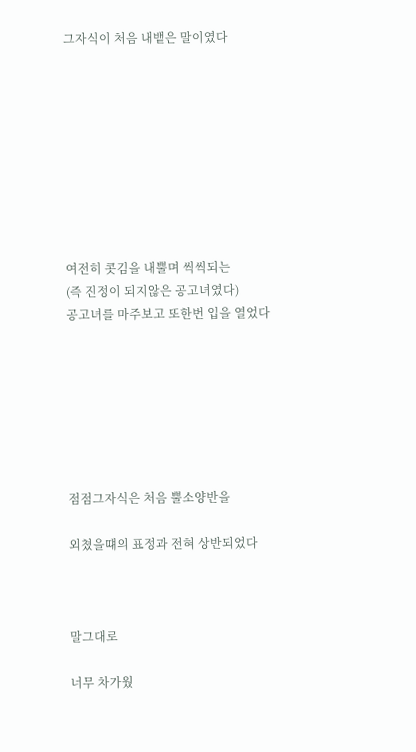그자식이 처음 내뱉은 말이였다









여전히 콧김을 내뿔며 씩씩되는
(즉 진정이 되지않은 공고녀였다)
공고녀를 마주보고 또한번 입을 열었다







점점그자식은 처음 뿔소양반을

외쳤을떄의 표정과 전혀 상반되었다



말그대로

너무 차가웠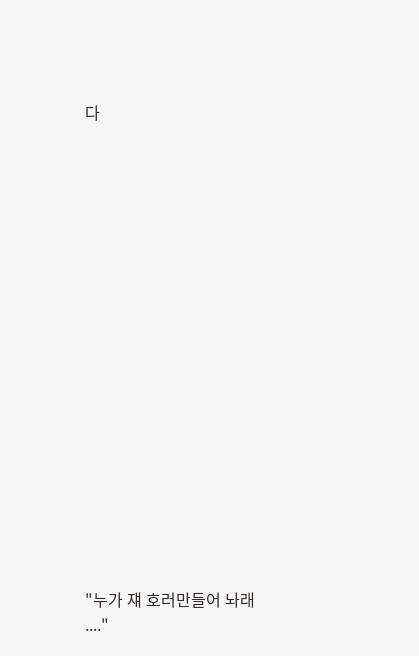다



















"누가 쟤 호러만들어 놔래 ...."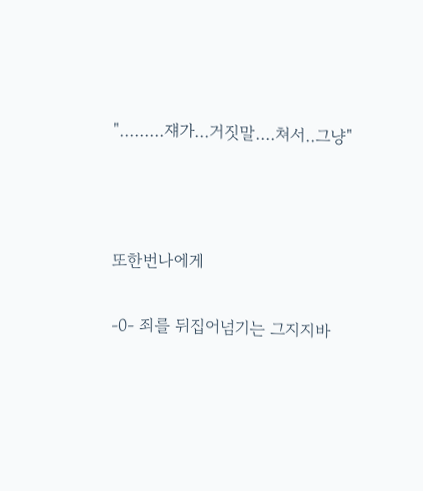".........쟤가...거짓말....쳐서..그냥"



또한번나에게

-0- 죄를 뒤집어넘기는 그지지바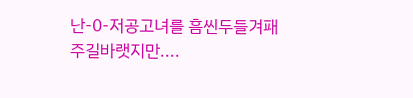난-0-저공고녀를 흠씬두들겨패주길바랫지만....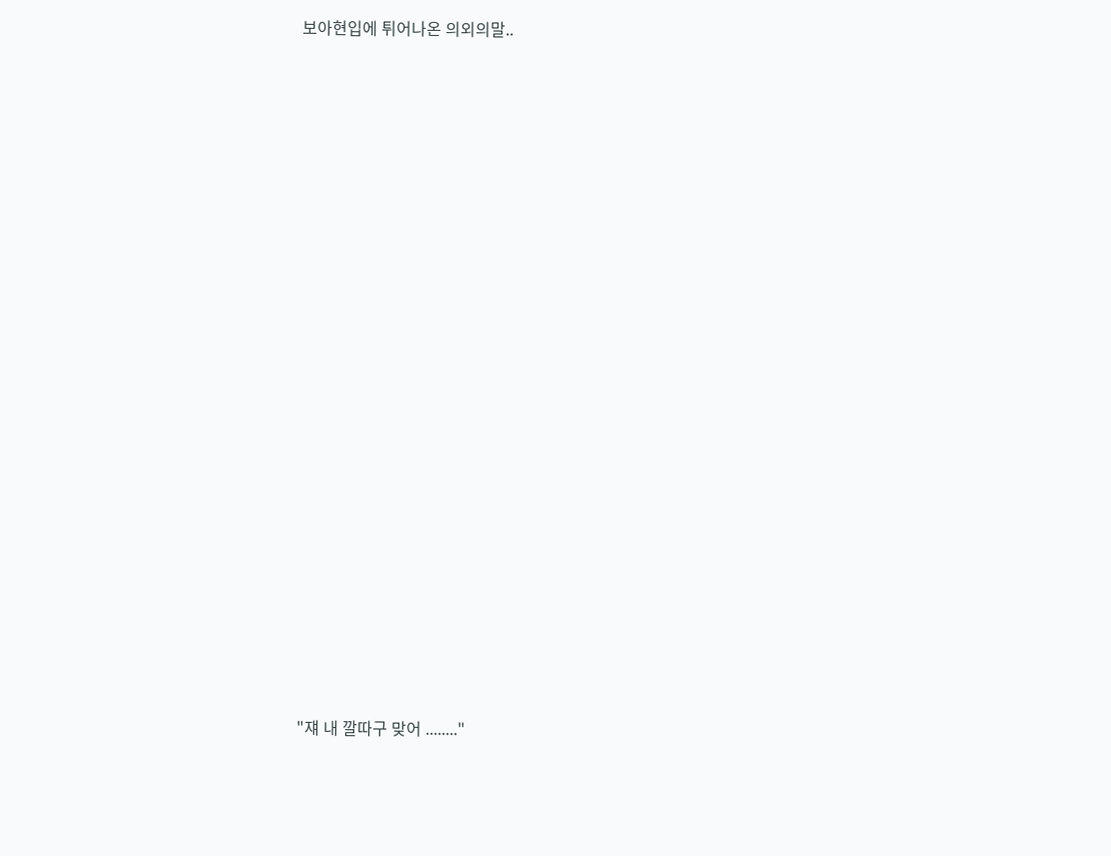보아현입에 튀어나온 의외의말..























"쟤 내 깔따구 맞어 ........"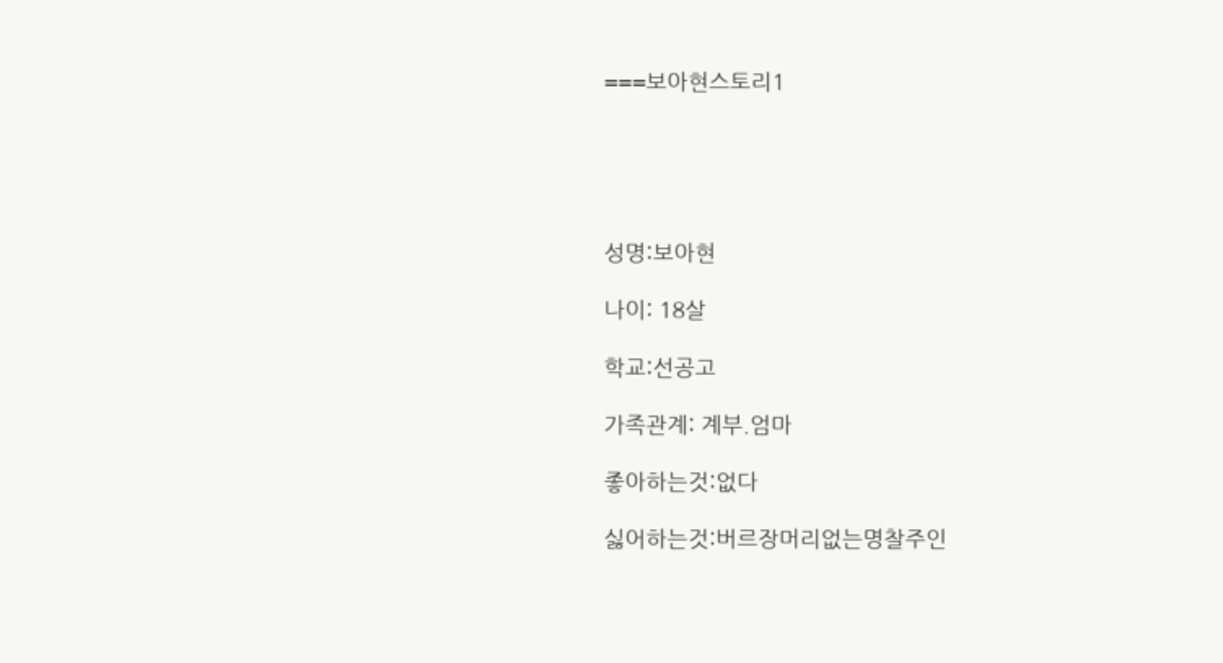===보아현스토리1





성명:보아현

나이: 18살

학교:선공고

가족관계: 계부.엄마

좋아하는것:없다

싫어하는것:버르장머리없는명찰주인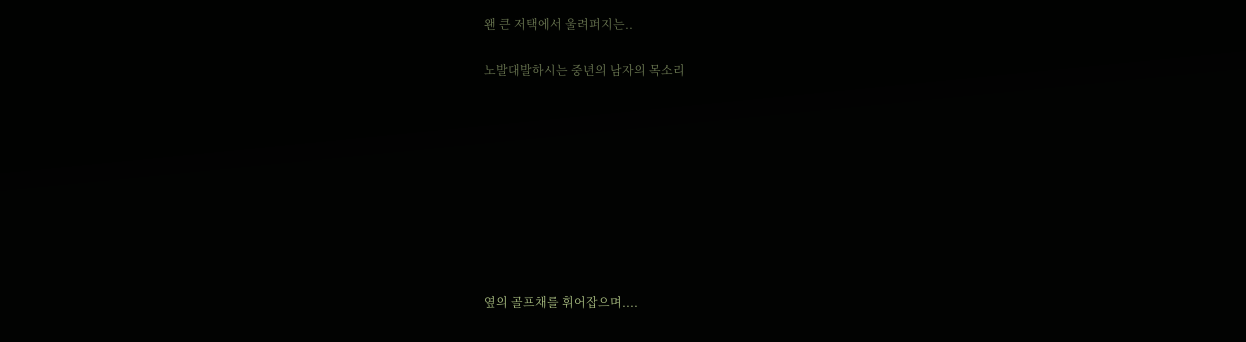왠 큰 저택에서 울려퍼지는..

노발대발하시는 중년의 남자의 목소리









옆의 골프채를 휘어잡으며....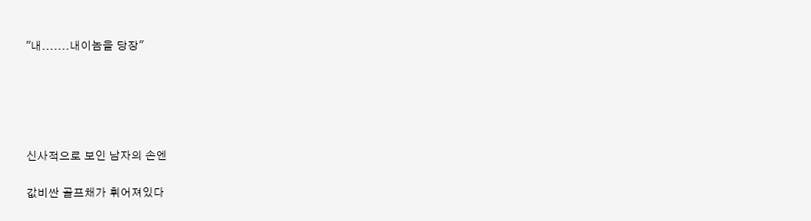"내.......내이놈을 당장"





신사적으로 보인 남자의 손엔

값비싼 골프채가 휘어져있다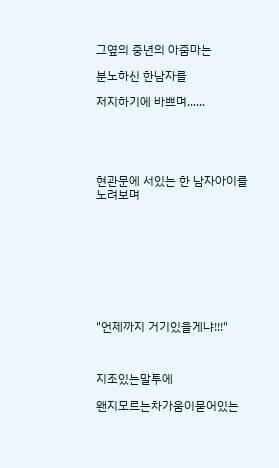그옆의 중년의 아줌마는

분노하신 한남자를

저지하기에 바쁘며......





현관문에 서있는 한 남자아이를 노려보며









"언제까지 거기있을게냐!!!"



지조있는말투에

왠지모르는차가움이묻어있는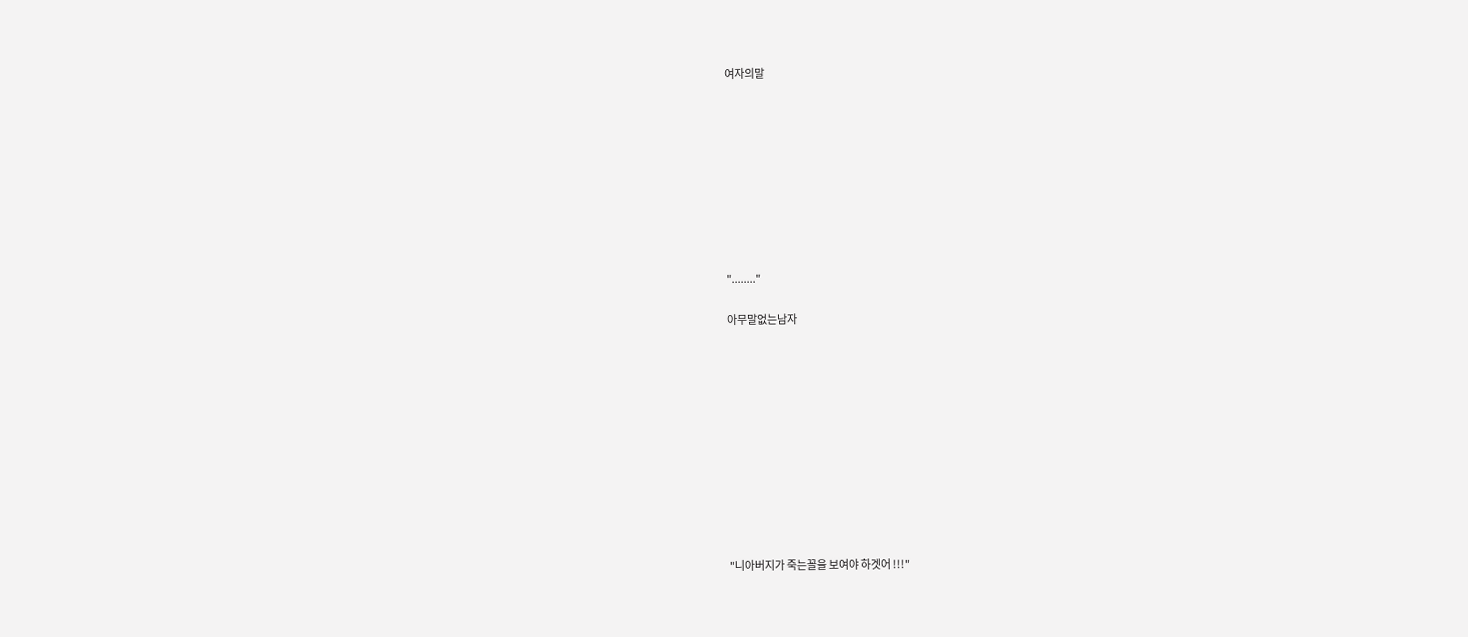여자의말









"........"

아무말없는남자











"니아버지가 죽는꼴을 보여야 하겟어 !!!"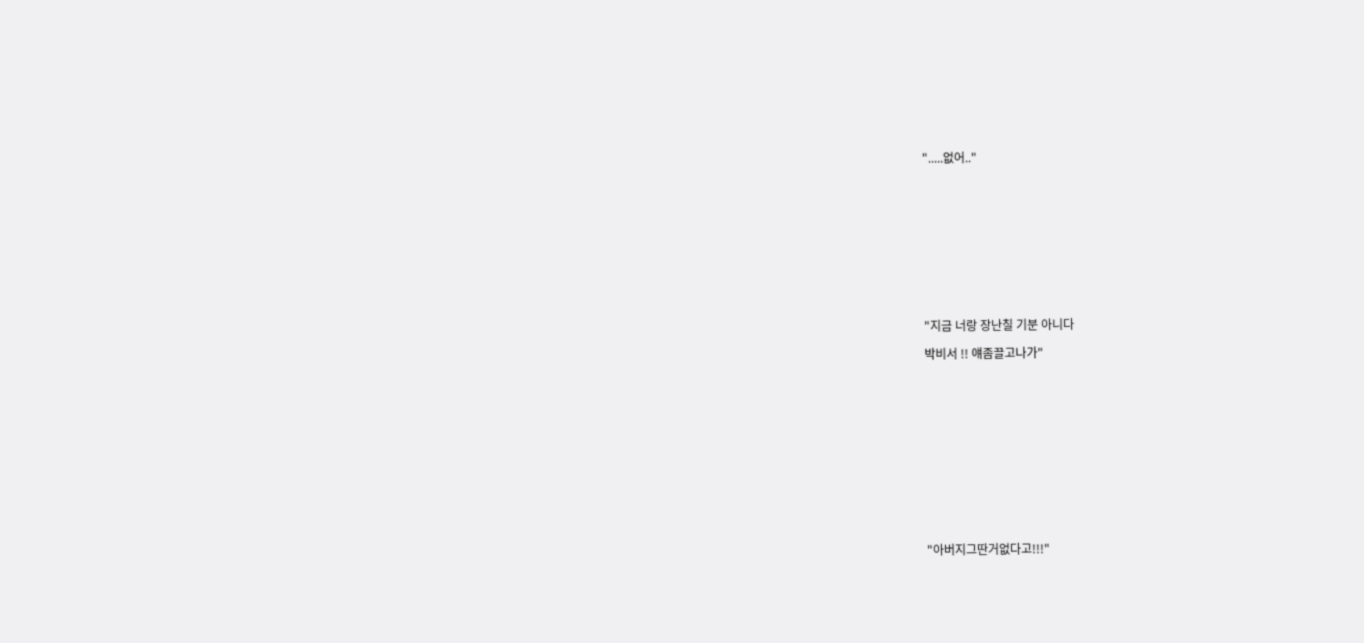".....없어.."











"지금 너랑 장난칠 기분 아니다

박비서 !! 얘좀끌고나가"













"아버지그딴거없다고!!!"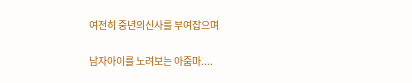여전히 중년의신사를 부여잡으며

남자아이를 노려보는 아줌마....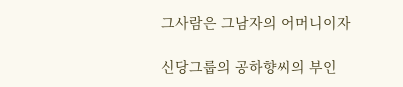그사람은 그남자의 어머니이자

신당그룹의 공하향씨의 부인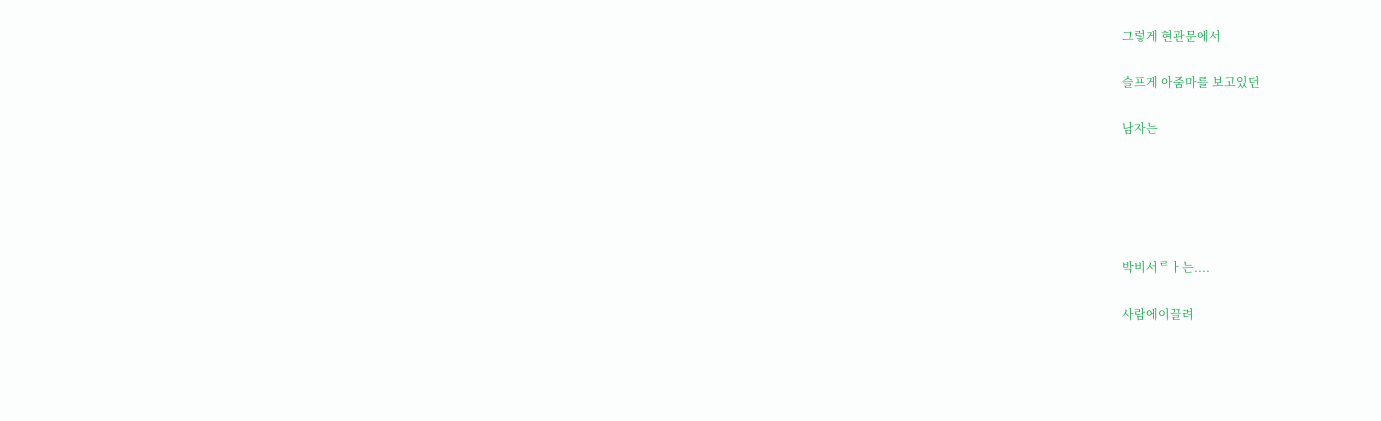그렇게 현관문에서

슬프게 아줌마를 보고있던

남자는





박비서ᄅㅏ는....

사람에이끌려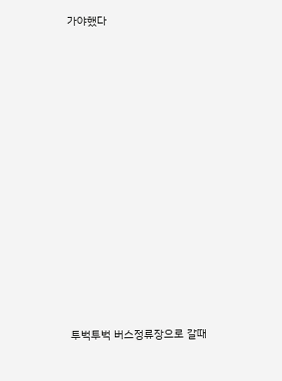가야했다





















투벅투벅 버스정류장으로 갈때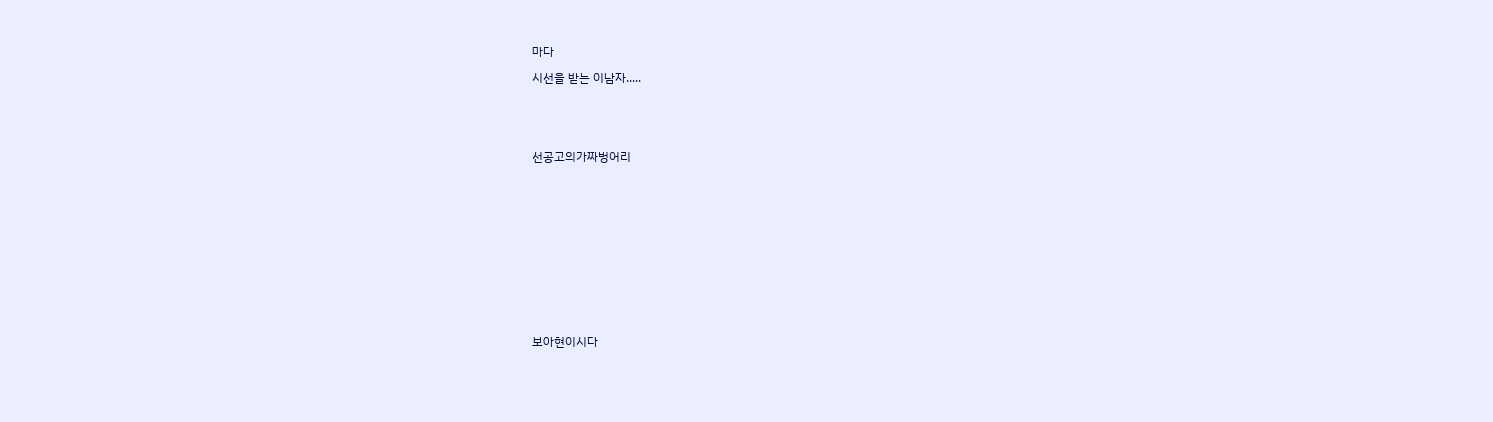마다

시선을 받는 이남자.....





선공고의가짜벙어리













보아현이시다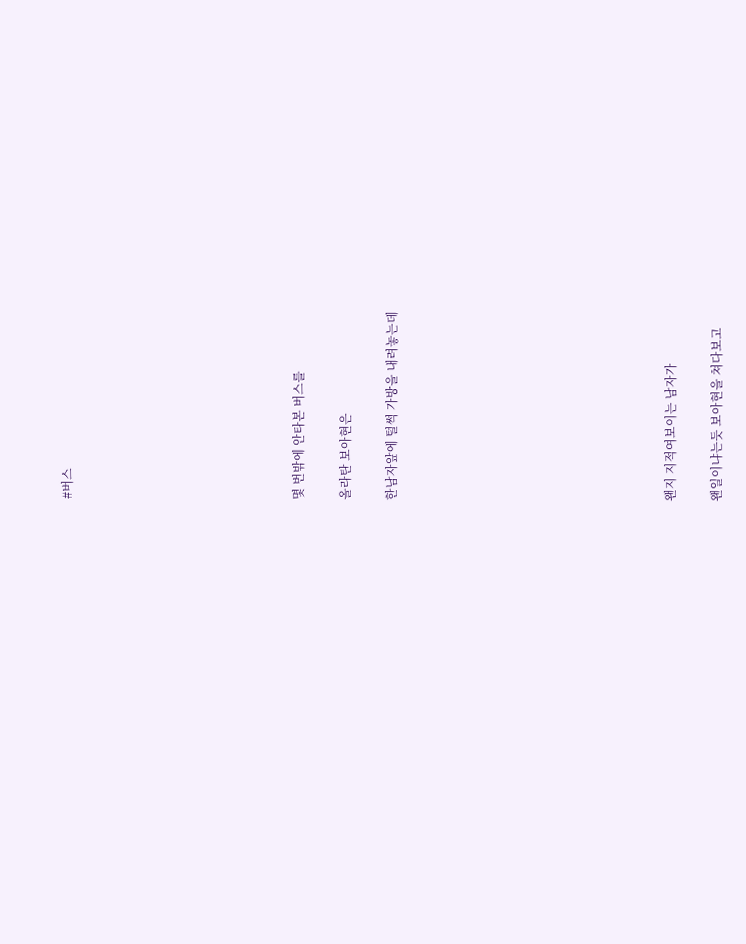#버스









몇 번밖에 안타본 버스를

올라탄 보아현은

한남자앞에 털썩 가방을 내려놓는데











왠지 지적여보이는 남자가

왠일이냐는듯 보아현을 쳐다보고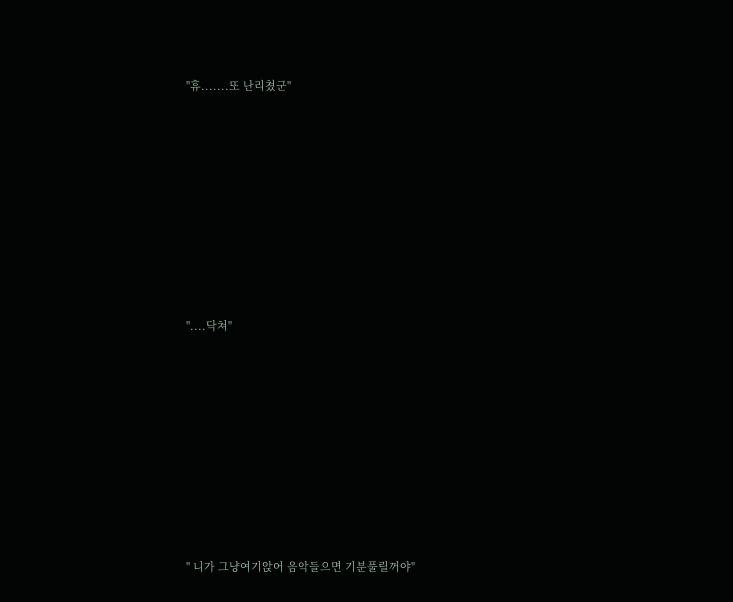"휴.......또 난리쳤군"













"....닥쳐"













" 니가 그냥여기앉어 음악들으면 기분풀릴꺼야"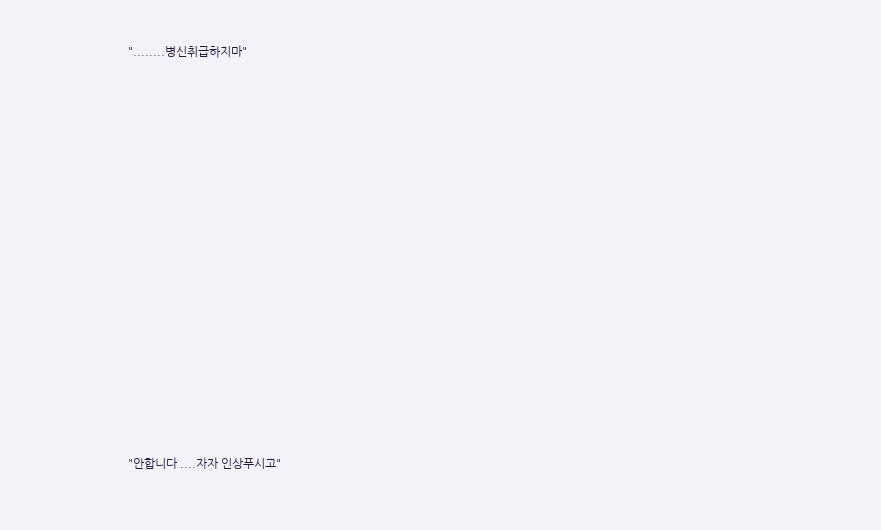"........병신취급하지마"















"안합니다 ....자자 인상푸시고"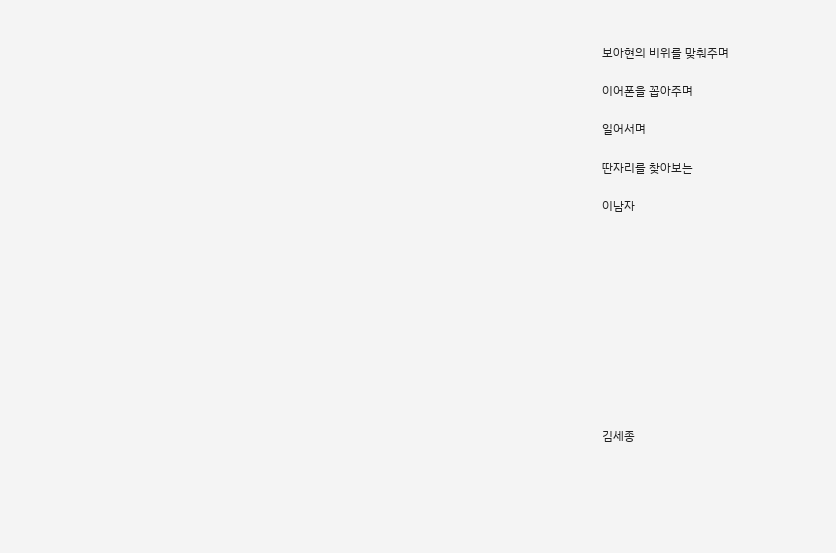보아현의 비위를 맞춰주며

이어폰을 꼽아주며

일어서며

딴자리를 찾아보는

이남자











김세종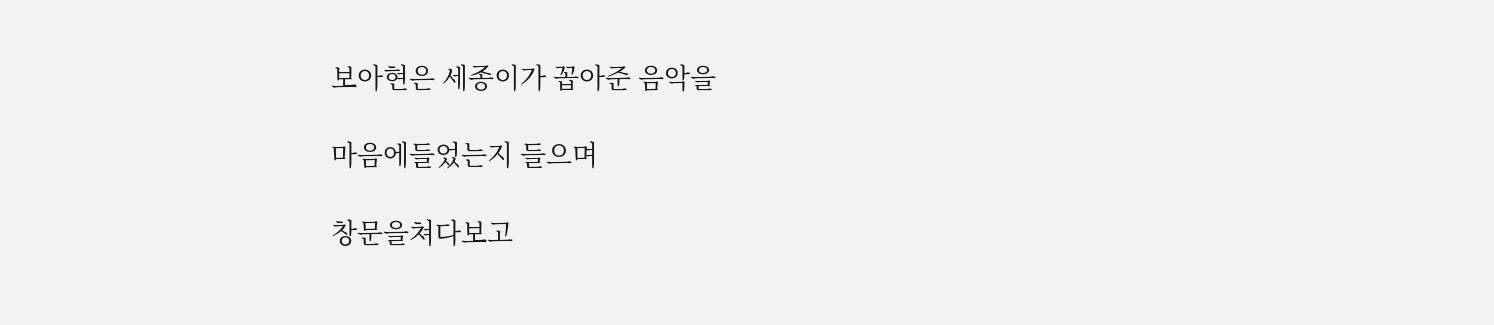보아현은 세종이가 꼽아준 음악을

마음에들었는지 들으며

창문을쳐다보고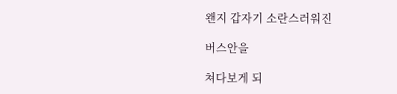왠지 갑자기 소란스러워진

버스안을

쳐다보게 되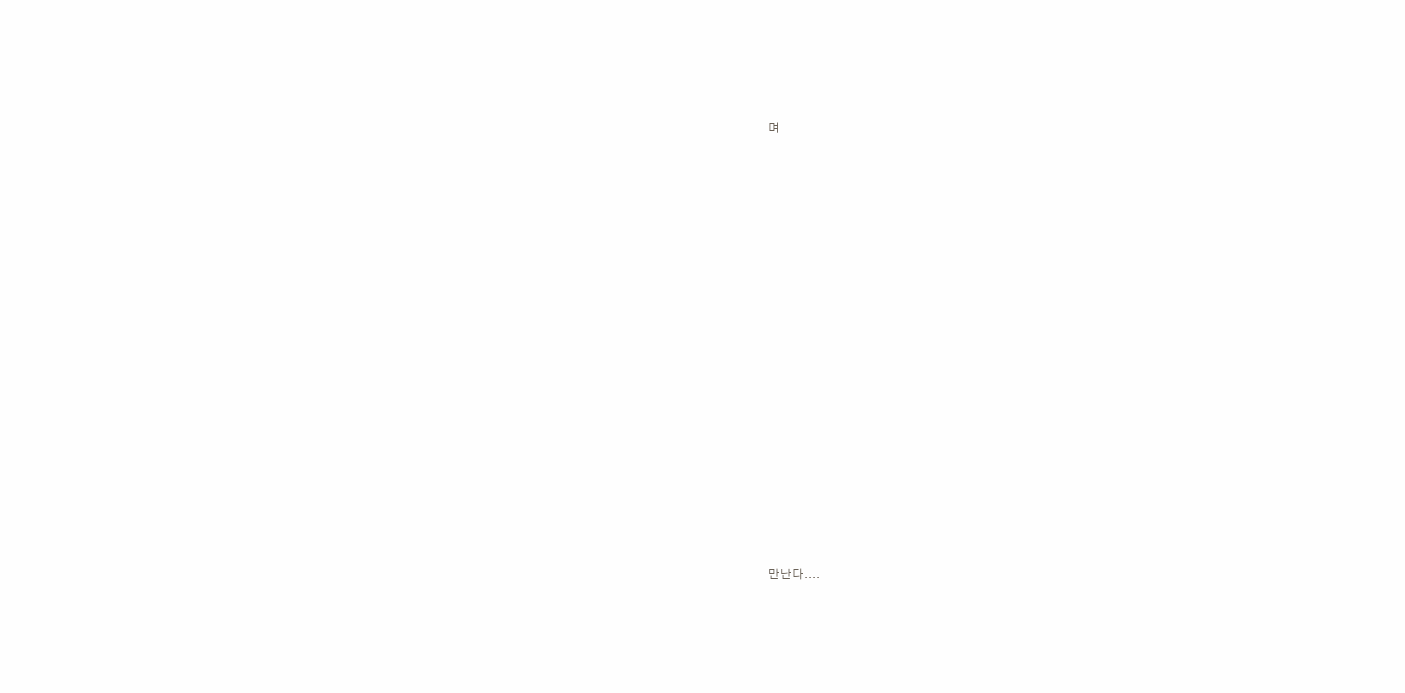며

















만난다....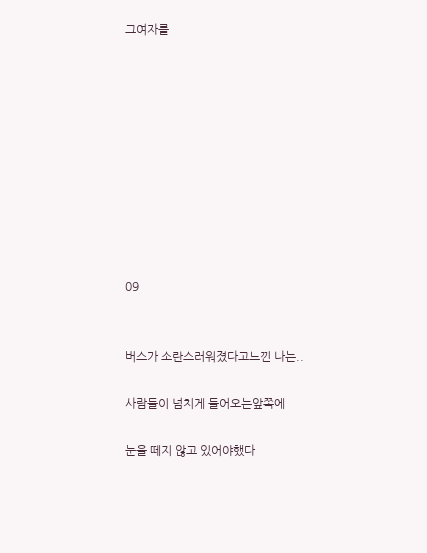그여자를










09


버스가 소란스러워졌다고느낀 나는..

사람들이 넘치게 들어오는앞쪽에

눈을 떼지 않고 있어야했다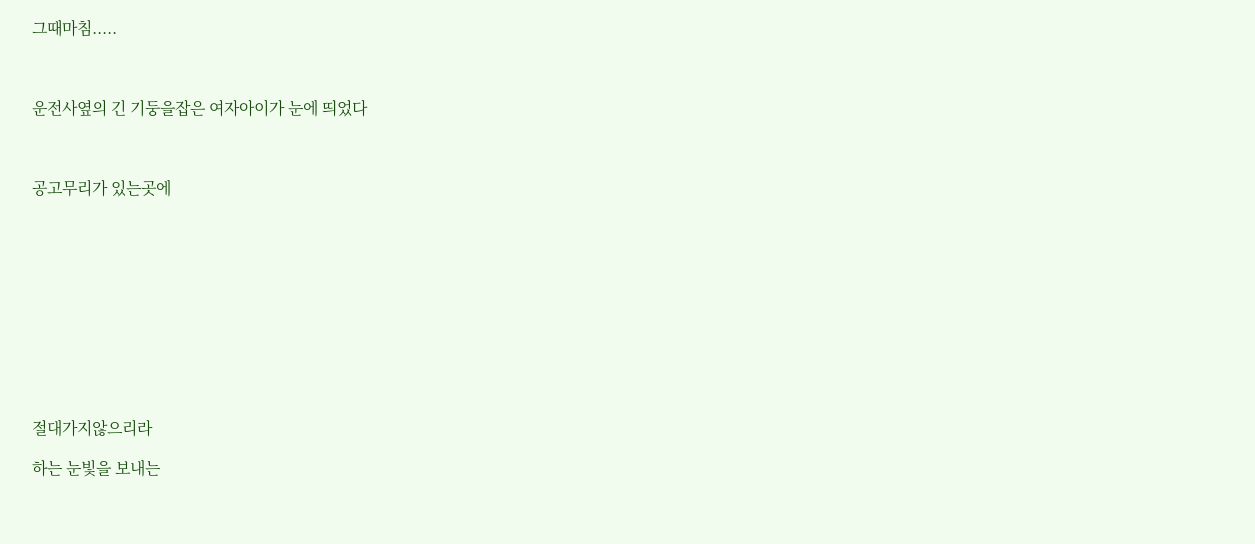그때마침.....



운전사옆의 긴 기둥을잡은 여자아이가 눈에 띄었다



공고무리가 있는곳에











절대가지않으리라

하는 눈빛을 보내는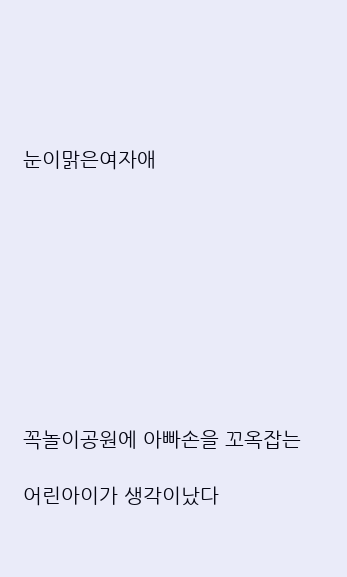눈이맑은여자애









꼭놀이공원에 아빠손을 꼬옥잡는

어린아이가 생각이났다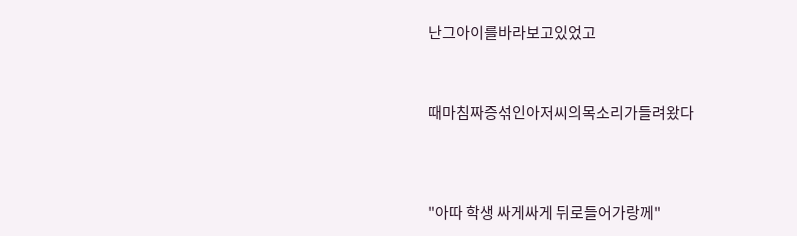난그아이를바라보고있었고



때마침짜증섞인아저씨의목소리가들려왔다




"아따 학생 싸게싸게 뒤로들어가랑께"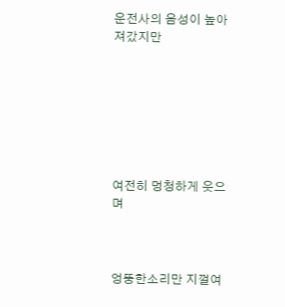운전사의 음성이 높아져갔지만







여전히 멍청하게 웃으며



엉뚱한소리만 지껄여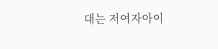대는 저여자아이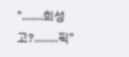".......희성고?........픽"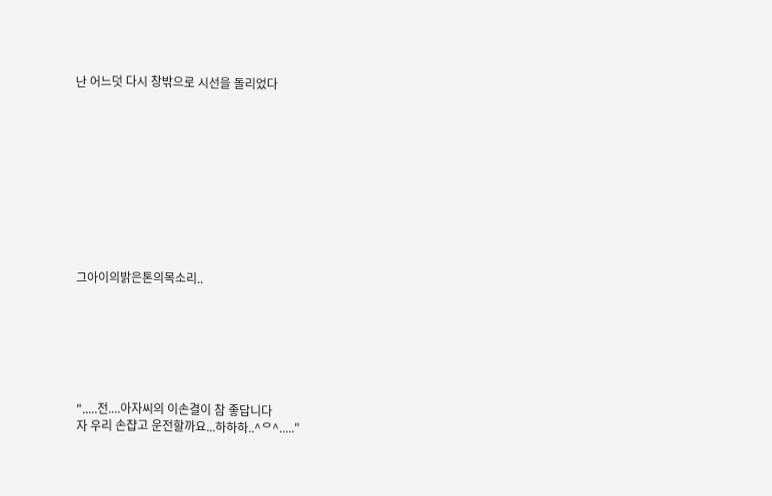난 어느덧 다시 창밖으로 시선을 돌리었다











그아이의밝은톤의목소리..







".....전....아자씨의 이손결이 참 좋답니다
자 우리 손쟙고 운전할까요...하하하..^ᄋ^....."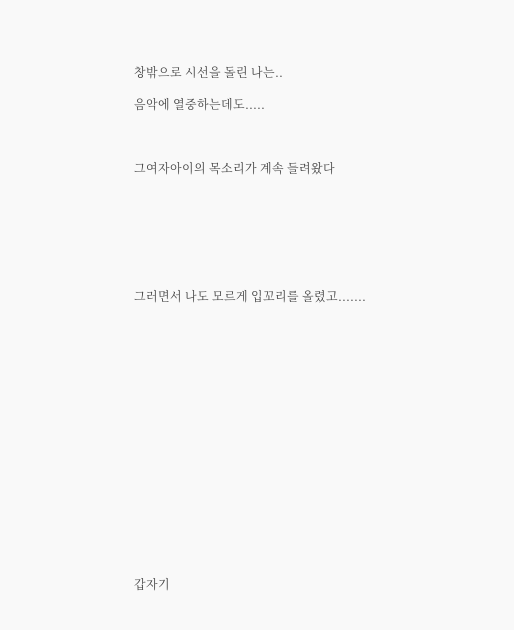창밖으로 시선을 돌린 나는..

음악에 열중하는데도.....



그여자아이의 목소리가 계속 들려왔다







그러면서 나도 모르게 입꼬리를 올렸고.......

















갑자기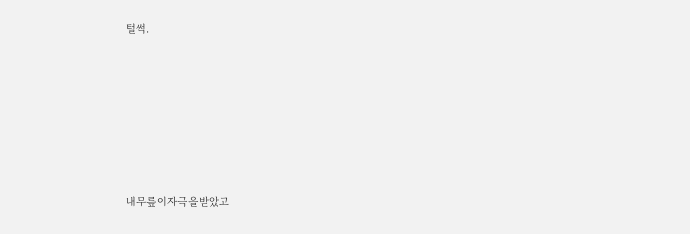털썩.









내무릎이자극을받았고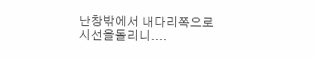난창밖에서 내다리쪽으로 시선을돌리니....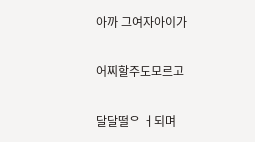아까 그여자아이가

어찌할주도모르고

달달떨ᄋ ㅓ되며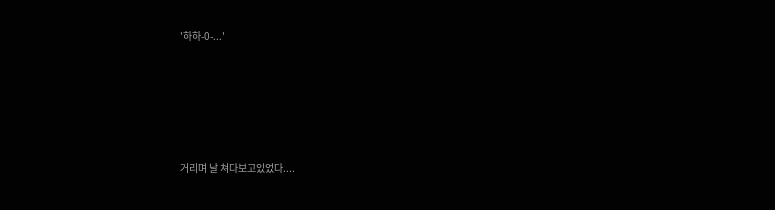'하하-0-...'





거리며 날 쳐다보고있었다....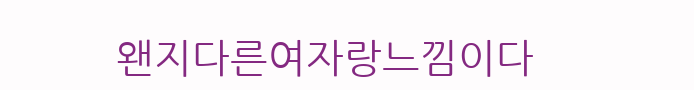왠지다른여자랑느낌이다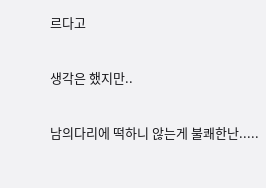르다고

생각은 했지만..

남의다리에 떡하니 않는게 불쾌한난.....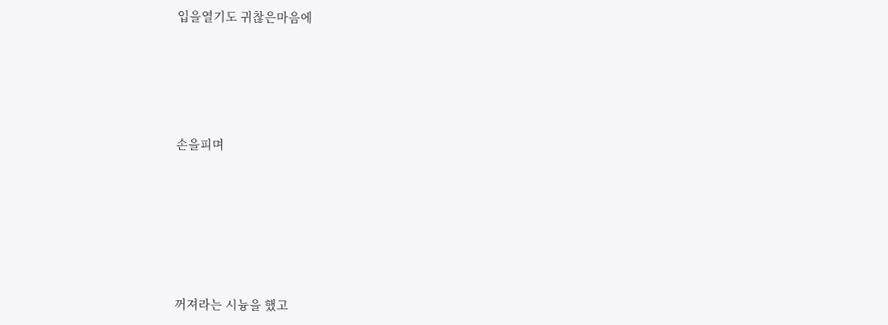입을열기도 귀찮은마음에







손을피며









꺼져라는 시늉을 했고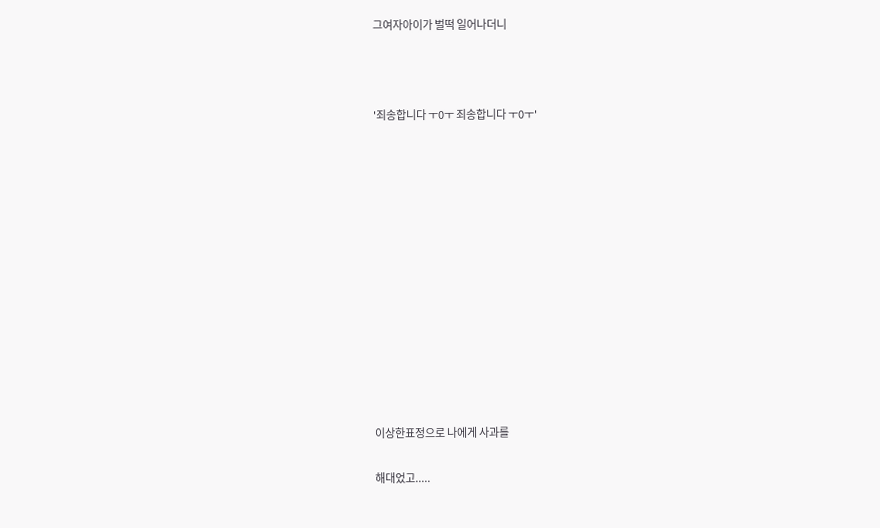그여자아이가 벌떡 일어나더니



'죄송합니다 ㅜ0ㅜ 죄송합니다 ㅜ0ㅜ'













이상한표정으로 나에게 사과를

해대었고.....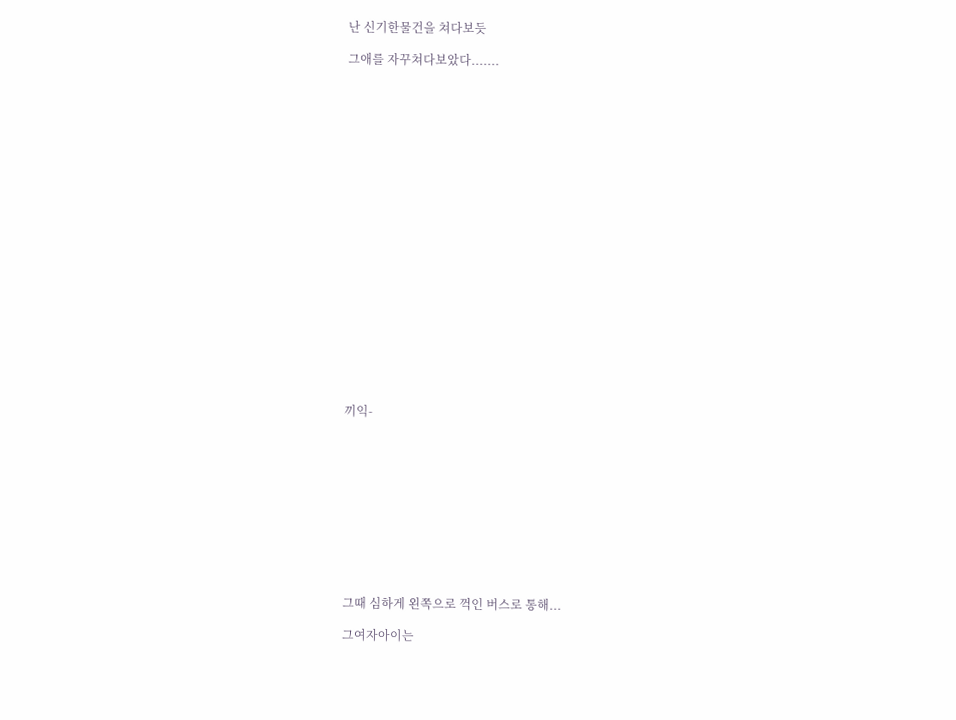난 신기한물건을 쳐다보듯

그애를 자꾸쳐다보았다.......





















끼익-











그때 심하게 왼쪽으로 꺽인 버스로 통해...

그여자아이는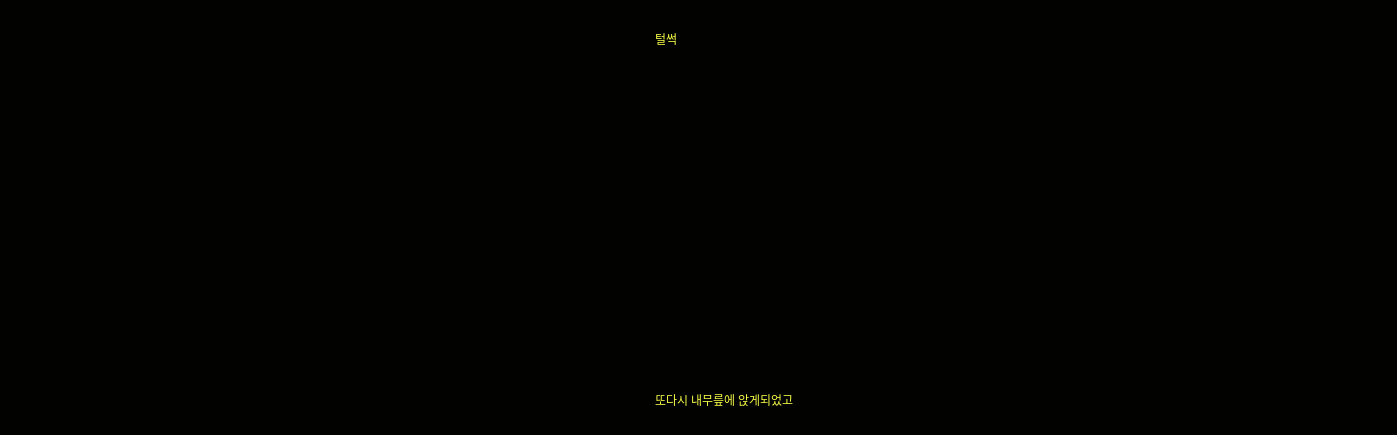털썩













또다시 내무릎에 앉게되었고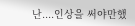난....인상을 써야만했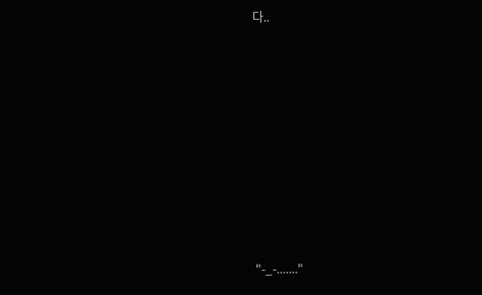다..











"-_-......."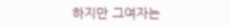하지만 그여자는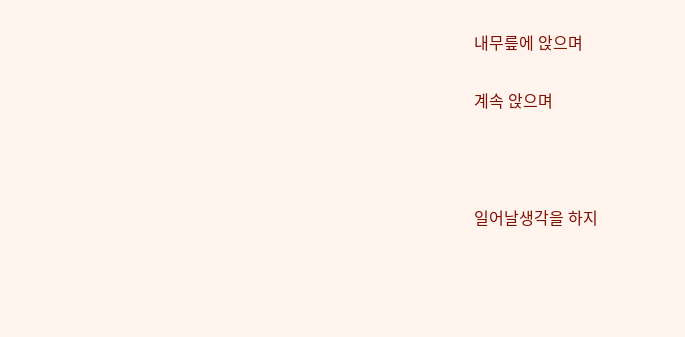내무릎에 앉으며

계속 앉으며



일어날생각을 하지